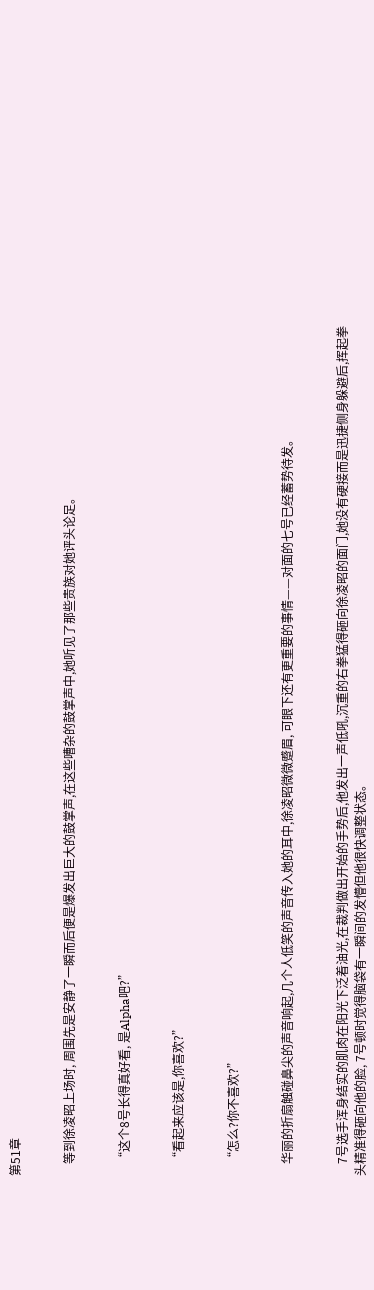第51章


    等到徐凌昭上场时, 周围先是安静了一瞬而后便是爆发出巨大的鼓掌声,在这些嘈杂的鼓掌声中,她听见了那些贵族对她评头论足。


    “这个8号长得真好看, 是Alpha吧?”


    “看起来应该是,你喜欢?”


    “怎么?你不喜欢?”


    华丽的折扇触碰鼻尖的声音响起,几个人低笑的声音传入她的耳中,徐凌昭微微蹙眉, 可眼下还有更重要的事情——对面的七号已经蓄势待发。


    7号选手浑身结实的肌肉在阳光下泛着油光,在裁判做出开始的手势后,他发出一声低吼,沉重的右拳猛得砸向徐凌昭的面门,她没有硬接而是迅捷侧身躲避后,挥起拳头精准得砸向他的脸, 7号顿时觉得脑袋有一瞬间的发懵但他很快调整状态。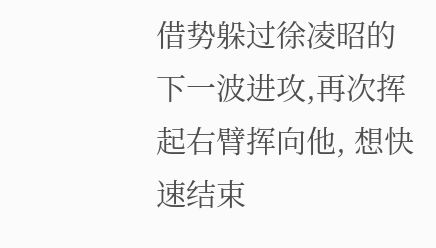借势躲过徐凌昭的下一波进攻,再次挥起右臂挥向他, 想快速结束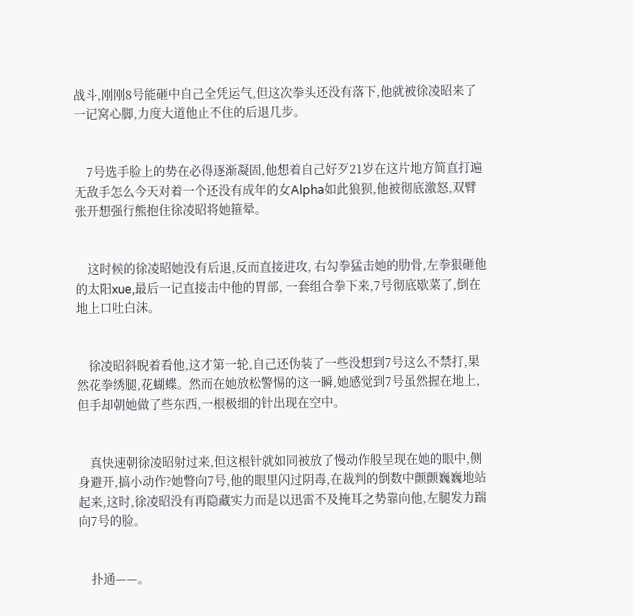战斗,刚刚8号能砸中自己全凭运气,但这次拳头还没有落下,他就被徐凌昭来了一记窝心脚,力度大道他止不住的后退几步。


    7号选手脸上的势在必得逐渐凝固,他想着自己好歹21岁在这片地方简直打遍无敌手怎么今天对着一个还没有成年的女Alpha如此狼狈,他被彻底激怒,双臂张开想强行熊抱住徐凌昭将她箍晕。


    这时候的徐凌昭她没有后退,反而直接进攻, 右勾拳猛击她的肋骨,左拳狠砸他的太阳xue,最后一记直接击中他的胃部, 一套组合拳下来,7号彻底歇菜了,倒在地上口吐白沫。


    徐凌昭斜睨着看他,这才第一轮,自己还伪装了一些没想到7号这么不禁打,果然花拳绣腿,花蝴蝶。然而在她放松警惕的这一瞬,她感觉到7号虽然握在地上,但手却朝她做了些东西,一根极细的针出现在空中。


    真快速朝徐凌昭射过来,但这根针就如同被放了慢动作般呈现在她的眼中,侧身避开,搞小动作?她瞥向7号,他的眼里闪过阴毒,在裁判的倒数中颤颤巍巍地站起来,这时,徐凌昭没有再隐藏实力而是以迅雷不及掩耳之势靠向他,左腿发力踹向7号的脸。


    扑通——。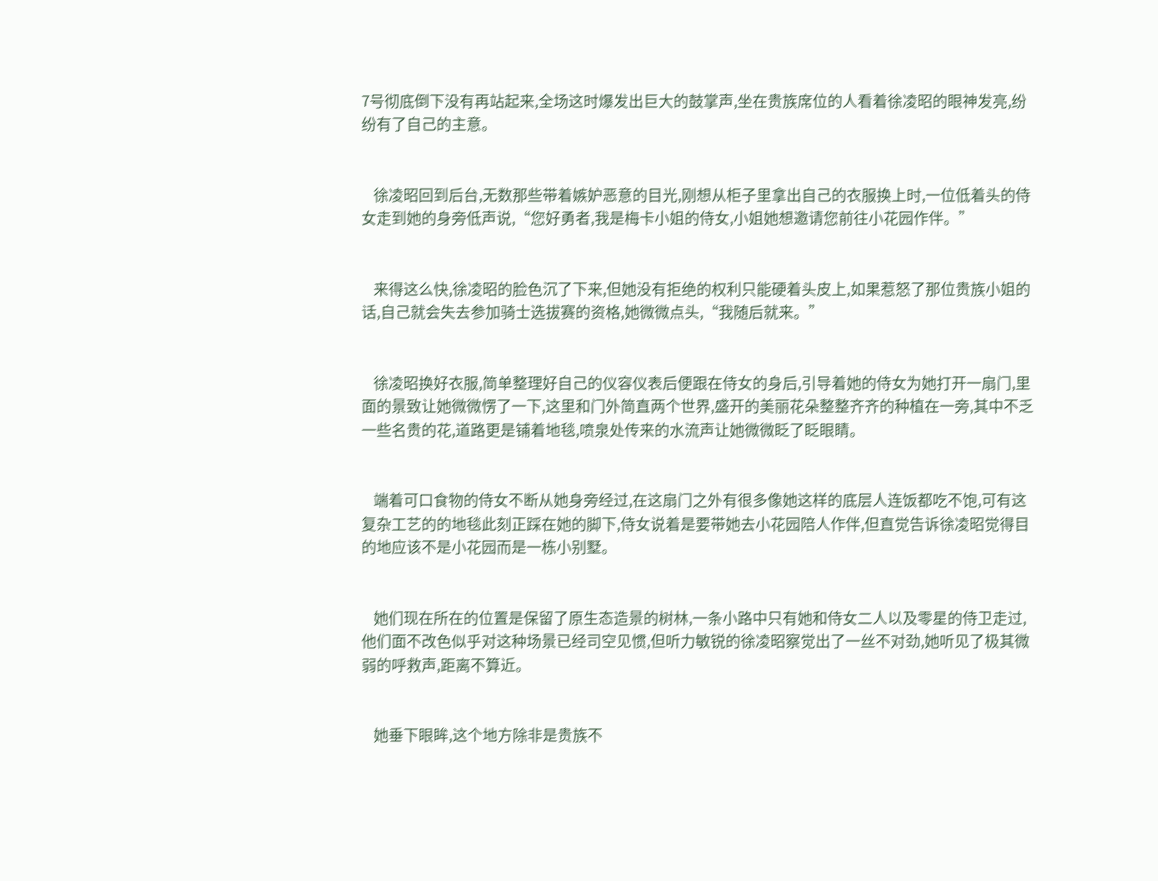7号彻底倒下没有再站起来,全场这时爆发出巨大的鼓掌声,坐在贵族席位的人看着徐凌昭的眼神发亮,纷纷有了自己的主意。


    徐凌昭回到后台,无数那些带着嫉妒恶意的目光,刚想从柜子里拿出自己的衣服换上时,一位低着头的侍女走到她的身旁低声说,“您好勇者,我是梅卡小姐的侍女,小姐她想邀请您前往小花园作伴。”


    来得这么快,徐凌昭的脸色沉了下来,但她没有拒绝的权利只能硬着头皮上,如果惹怒了那位贵族小姐的话,自己就会失去参加骑士选拔赛的资格,她微微点头,“我随后就来。”


    徐凌昭换好衣服,简单整理好自己的仪容仪表后便跟在侍女的身后,引导着她的侍女为她打开一扇门,里面的景致让她微微愣了一下,这里和门外简直两个世界,盛开的美丽花朵整整齐齐的种植在一旁,其中不乏一些名贵的花,道路更是铺着地毯,喷泉处传来的水流声让她微微眨了眨眼睛。


    端着可口食物的侍女不断从她身旁经过,在这扇门之外有很多像她这样的底层人连饭都吃不饱,可有这复杂工艺的的地毯此刻正踩在她的脚下,侍女说着是要带她去小花园陪人作伴,但直觉告诉徐凌昭觉得目的地应该不是小花园而是一栋小别墅。


    她们现在所在的位置是保留了原生态造景的树林,一条小路中只有她和侍女二人以及零星的侍卫走过,他们面不改色似乎对这种场景已经司空见惯,但听力敏锐的徐凌昭察觉出了一丝不对劲,她听见了极其微弱的呼救声,距离不算近。


    她垂下眼眸,这个地方除非是贵族不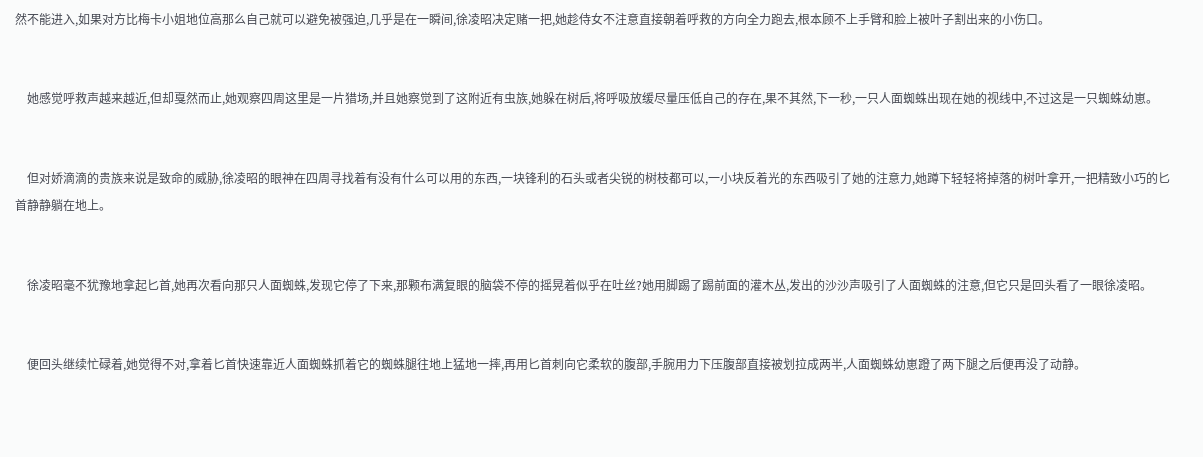然不能进入,如果对方比梅卡小姐地位高那么自己就可以避免被强迫,几乎是在一瞬间,徐凌昭决定赌一把,她趁侍女不注意直接朝着呼救的方向全力跑去,根本顾不上手臂和脸上被叶子割出来的小伤口。


    她感觉呼救声越来越近,但却戛然而止,她观察四周这里是一片猎场,并且她察觉到了这附近有虫族,她躲在树后,将呼吸放缓尽量压低自己的存在,果不其然,下一秒,一只人面蜘蛛出现在她的视线中,不过这是一只蜘蛛幼崽。


    但对娇滴滴的贵族来说是致命的威胁,徐凌昭的眼神在四周寻找着有没有什么可以用的东西,一块锋利的石头或者尖锐的树枝都可以,一小块反着光的东西吸引了她的注意力,她蹲下轻轻将掉落的树叶拿开,一把精致小巧的匕首静静躺在地上。


    徐凌昭毫不犹豫地拿起匕首,她再次看向那只人面蜘蛛,发现它停了下来,那颗布满复眼的脑袋不停的摇晃着似乎在吐丝?她用脚踢了踢前面的灌木丛,发出的沙沙声吸引了人面蜘蛛的注意,但它只是回头看了一眼徐凌昭。


    便回头继续忙碌着,她觉得不对,拿着匕首快速靠近人面蜘蛛抓着它的蜘蛛腿往地上猛地一摔,再用匕首刺向它柔软的腹部,手腕用力下压腹部直接被划拉成两半,人面蜘蛛幼崽蹬了两下腿之后便再没了动静。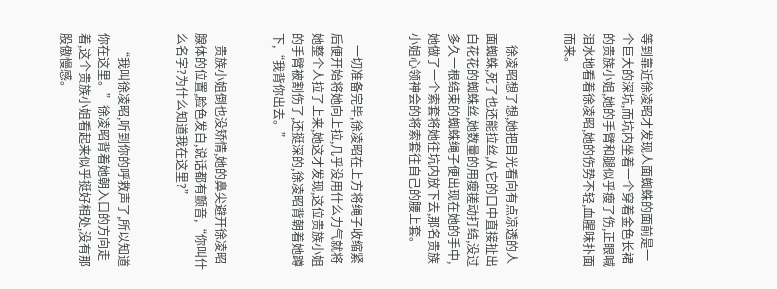等到靠近徐凌昭才发现人面蜘蛛的面前是一个巨大的深坑,而坑内坐着一个穿着金色长裙的贵族小姐,她的手臂和腿似乎瘦了伤,正眼喊泪水地看着徐凌昭,她的伤势不轻,血腥味扑面而来。


    徐凌昭想了想,她把目光看向有点凉透的人面蜘蛛,死了也还能拉丝,从它的口中直接扯出白花花的蜘蛛丝,她数量的用瘦搓动打结,没过多久一根结束的蜘蛛绳子便出现在她的手中,她做了一个索套将她往坑内放下去,那名贵族小姐心领神会的将索套往自己的腰上套。


    一切准备完毕,徐凌昭在上方将绳子收缩紧后便开始将她向上拉,几乎没用什么力气就将她整个人拉了上来,她这才发现,这位贵族小姐的手臂被割伤了,还挺深的,徐凌昭背朝着她蹲下,“我背你出去。”


    贵族小姐倒也没矫情,她的鼻尖避开徐凌昭腺体的位置,脸色发白,说话都有颤音,“你叫什么名字?为什么知道我在这里?”


    “我叫徐凌昭,听到你的呼救声了,所以知道你在这里。”徐凌昭背着她朝入口的方向走着,这个贵族小姐看起来似乎挺好相处,没有那股傲慢感。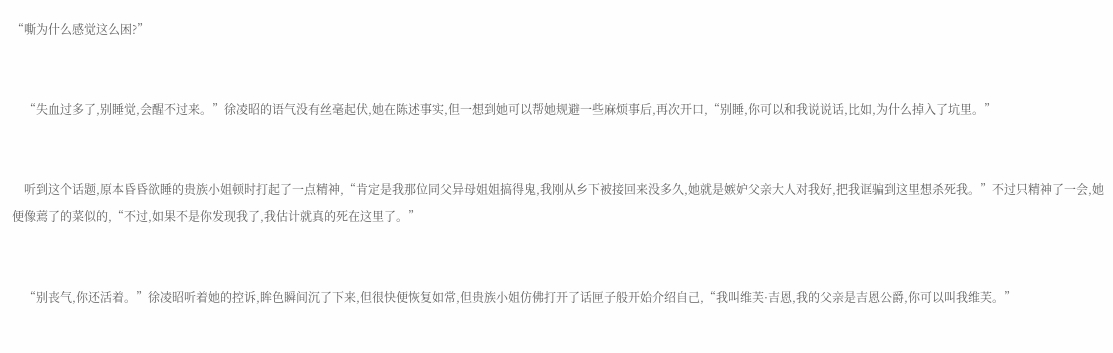“嘶为什么感觉这么困?”


    “失血过多了,别睡觉,会醒不过来。”徐凌昭的语气没有丝毫起伏,她在陈述事实,但一想到她可以帮她规避一些麻烦事后,再次开口,“别睡,你可以和我说说话,比如,为什么掉入了坑里。”


    听到这个话题,原本昏昏欲睡的贵族小姐顿时打起了一点精神,“肯定是我那位同父异母姐姐搞得鬼,我刚从乡下被接回来没多久,她就是嫉妒父亲大人对我好,把我诓骗到这里想杀死我。”不过只精神了一会,她便像蔫了的菜似的,“不过,如果不是你发现我了,我估计就真的死在这里了。”


    “别丧气,你还活着。”徐凌昭听着她的控诉,眸色瞬间沉了下来,但很快便恢复如常,但贵族小姐仿佛打开了话匣子般开始介绍自己,“我叫维芙·吉恩,我的父亲是吉恩公爵,你可以叫我维芙。”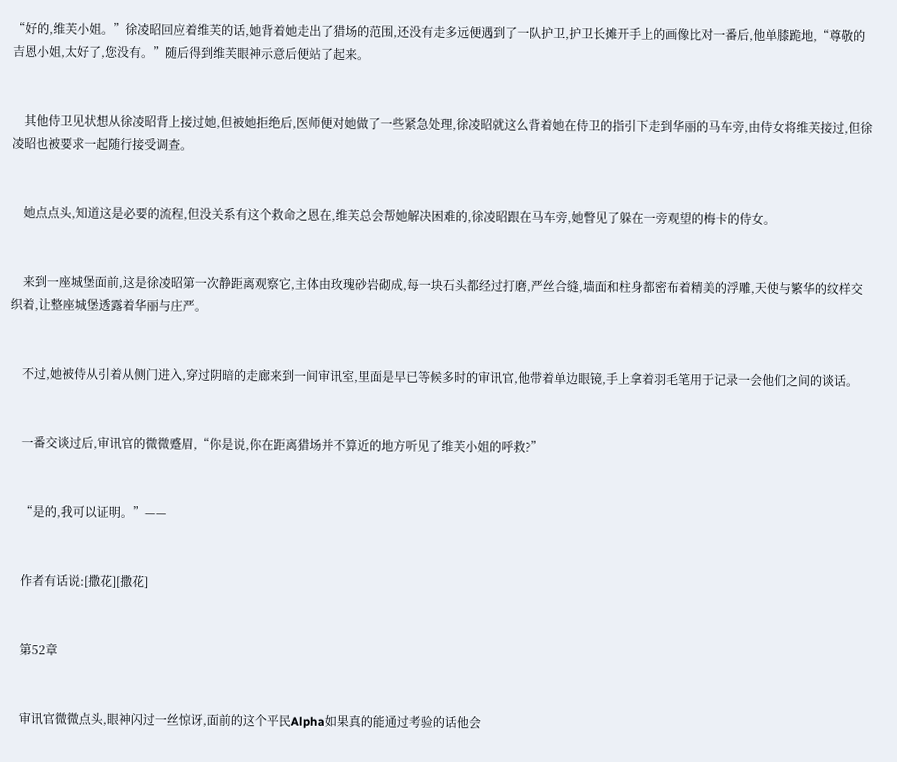“好的,维芙小姐。”徐凌昭回应着维芙的话,她背着她走出了猎场的范围,还没有走多远便遇到了一队护卫,护卫长摊开手上的画像比对一番后,他单膝跪地,“尊敬的吉恩小姐,太好了,您没有。”随后得到维芙眼神示意后便站了起来。


    其他侍卫见状想从徐凌昭背上接过她,但被她拒绝后,医师便对她做了一些紧急处理,徐凌昭就这么背着她在侍卫的指引下走到华丽的马车旁,由侍女将维芙接过,但徐凌昭也被要求一起随行接受调查。


    她点点头,知道这是必要的流程,但没关系有这个救命之恩在,维芙总会帮她解决困难的,徐凌昭跟在马车旁,她瞥见了躲在一旁观望的梅卡的侍女。


    来到一座城堡面前,这是徐凌昭第一次静距离观察它,主体由玫瑰砂岩砌成,每一块石头都经过打磨,严丝合缝,墙面和柱身都密布着精美的浮雕,天使与繁华的纹样交织着,让整座城堡透露着华丽与庄严。


    不过,她被侍从引着从侧门进入,穿过阴暗的走廊来到一间审讯室,里面是早已等候多时的审讯官,他带着单边眼镜,手上拿着羽毛笔用于记录一会他们之间的谈话。


    一番交谈过后,审讯官的微微蹙眉,“你是说,你在距离猎场并不算近的地方听见了维芙小姐的呼救?”


    “是的,我可以证明。”——


    作者有话说:[撒花][撒花]


    第52章


    审讯官微微点头,眼神闪过一丝惊讶,面前的这个平民Alpha如果真的能通过考验的话他会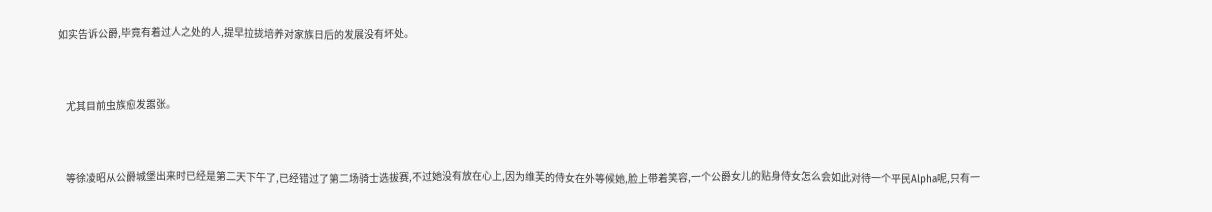如实告诉公爵,毕竟有着过人之处的人,提早拉拢培养对家族日后的发展没有坏处。


    尤其目前虫族愈发嚣张。


    等徐凌昭从公爵城堡出来时已经是第二天下午了,已经错过了第二场骑士选拔赛,不过她没有放在心上,因为维芙的侍女在外等候她,脸上带着笑容,一个公爵女儿的贴身侍女怎么会如此对待一个平民Alpha呢,只有一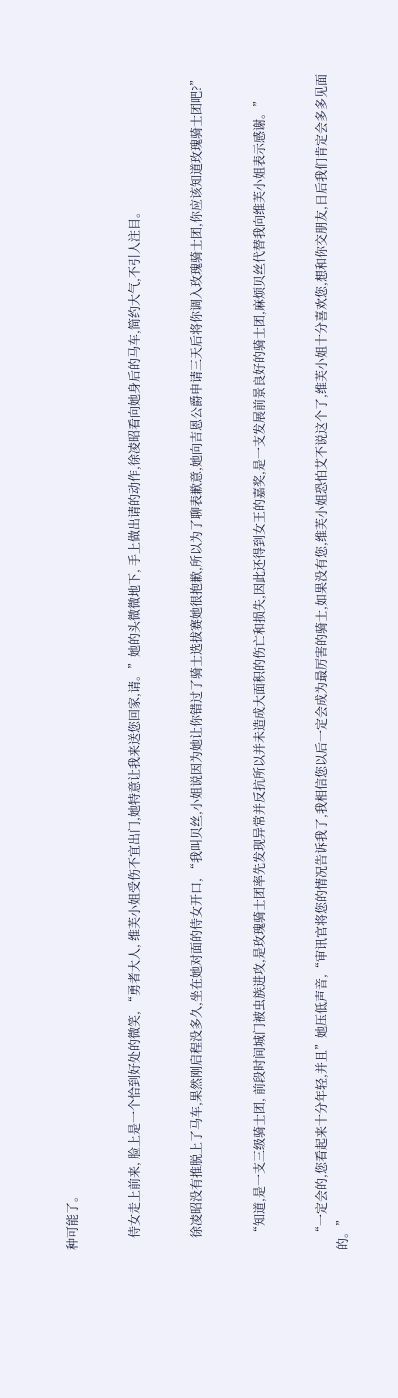种可能了。


    侍女走上前来, 脸上是一个恰到好处的微笑, “勇者大人, 维芙小姐受伤不宜出门,她特意让我来送您回家,请。”她的头微微地下, 手上做出请的动作,徐凌昭看向她身后的马车,简约大气,不引人注目。


    徐凌昭没有推脱上了马车,果然刚启程没多久,坐在她对面的侍女开口, “我叫贝丝,小姐说因为她让你错过了骑士选拔赛她很抱歉,所以为了聊表歉意,她向吉恩公爵申请三天后将你调入玫瑰骑士团,你应该知道玫瑰骑士团吧?”


    “知道,是一支三级骑士团, 前段时间城门被虫族进攻,是玫瑰骑士团率先发现异常并反抗所以并未造成大面积的伤亡和损失,因此还得到女王的嘉奖,是一支发展前景良好的骑士团,麻烦贝丝代替我向维芙小姐表示感谢。”


    “一定会的,您看起来十分年轻,并且”她压低声音,“审讯官将您的情况告诉我了,我相信您以后一定会成为最厉害的骑士,如果没有您,维芙小姐恐怕艾不说这个了,维芙小姐十分喜欢您,想和你交朋友,日后我们肯定会多多见面的。”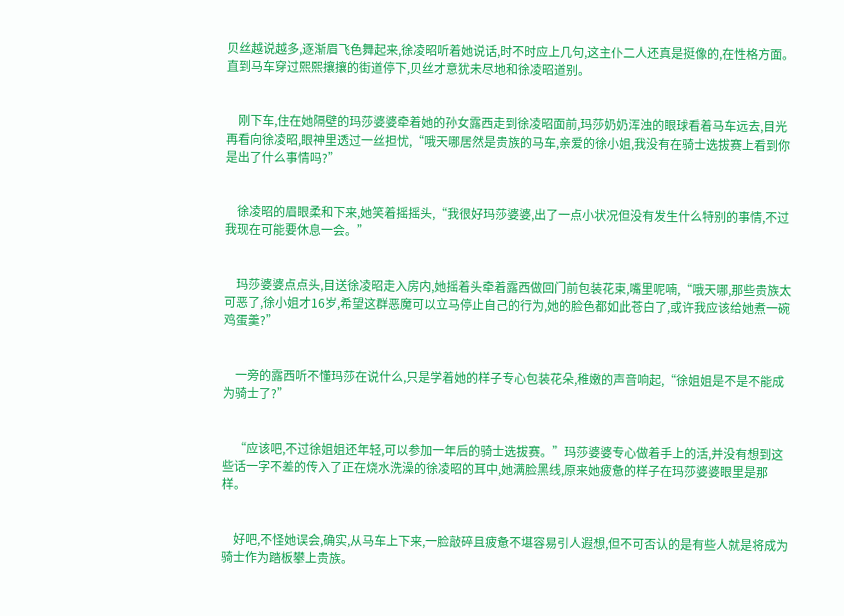贝丝越说越多,逐渐眉飞色舞起来,徐凌昭听着她说话,时不时应上几句,这主仆二人还真是挺像的,在性格方面。直到马车穿过熙熙攘攘的街道停下,贝丝才意犹未尽地和徐凌昭道别。


    刚下车,住在她隔壁的玛莎婆婆牵着她的孙女露西走到徐凌昭面前,玛莎奶奶浑浊的眼球看着马车远去,目光再看向徐凌昭,眼神里透过一丝担忧,“哦天哪居然是贵族的马车,亲爱的徐小姐,我没有在骑士选拔赛上看到你是出了什么事情吗?”


    徐凌昭的眉眼柔和下来,她笑着摇摇头,“我很好玛莎婆婆,出了一点小状况但没有发生什么特别的事情,不过我现在可能要休息一会。”


    玛莎婆婆点点头,目送徐凌昭走入房内,她摇着头牵着露西做回门前包装花束,嘴里呢喃,“哦天哪,那些贵族太可恶了,徐小姐才16岁,希望这群恶魔可以立马停止自己的行为,她的脸色都如此苍白了,或许我应该给她煮一碗鸡蛋羹?”


    一旁的露西听不懂玛莎在说什么,只是学着她的样子专心包装花朵,稚嫩的声音响起,“徐姐姐是不是不能成为骑士了?”


    “应该吧,不过徐姐姐还年轻,可以参加一年后的骑士选拔赛。”玛莎婆婆专心做着手上的活,并没有想到这些话一字不差的传入了正在烧水洗澡的徐凌昭的耳中,她满脸黑线,原来她疲惫的样子在玛莎婆婆眼里是那样。


    好吧,不怪她误会,确实,从马车上下来,一脸敲碎且疲惫不堪容易引人遐想,但不可否认的是有些人就是将成为骑士作为踏板攀上贵族。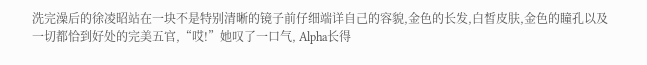洗完澡后的徐凌昭站在一块不是特别清晰的镜子前仔细端详自己的容貌,金色的长发,白皙皮肤,金色的瞳孔以及一切都恰到好处的完美五官,“哎!”她叹了一口气, Alpha长得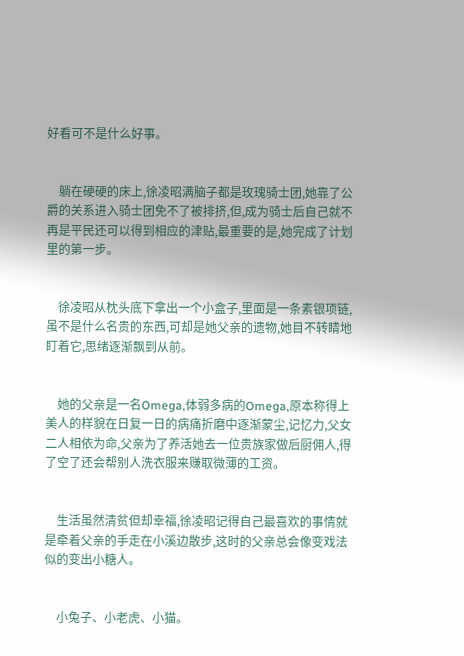好看可不是什么好事。


    躺在硬硬的床上,徐凌昭满脑子都是玫瑰骑士团,她靠了公爵的关系进入骑士团免不了被排挤,但,成为骑士后自己就不再是平民还可以得到相应的津贴,最重要的是,她完成了计划里的第一步。


    徐凌昭从枕头底下拿出一个小盒子,里面是一条素银项链,虽不是什么名贵的东西,可却是她父亲的遗物,她目不转睛地盯着它,思绪逐渐飘到从前。


    她的父亲是一名Omega,体弱多病的Omega,原本称得上美人的样貌在日复一日的病痛折磨中逐渐蒙尘,记忆力,父女二人相依为命,父亲为了养活她去一位贵族家做后厨佣人,得了空了还会帮别人洗衣服来赚取微薄的工资。


    生活虽然清贫但却幸福,徐凌昭记得自己最喜欢的事情就是牵着父亲的手走在小溪边散步,这时的父亲总会像变戏法似的变出小糖人。


    小兔子、小老虎、小猫。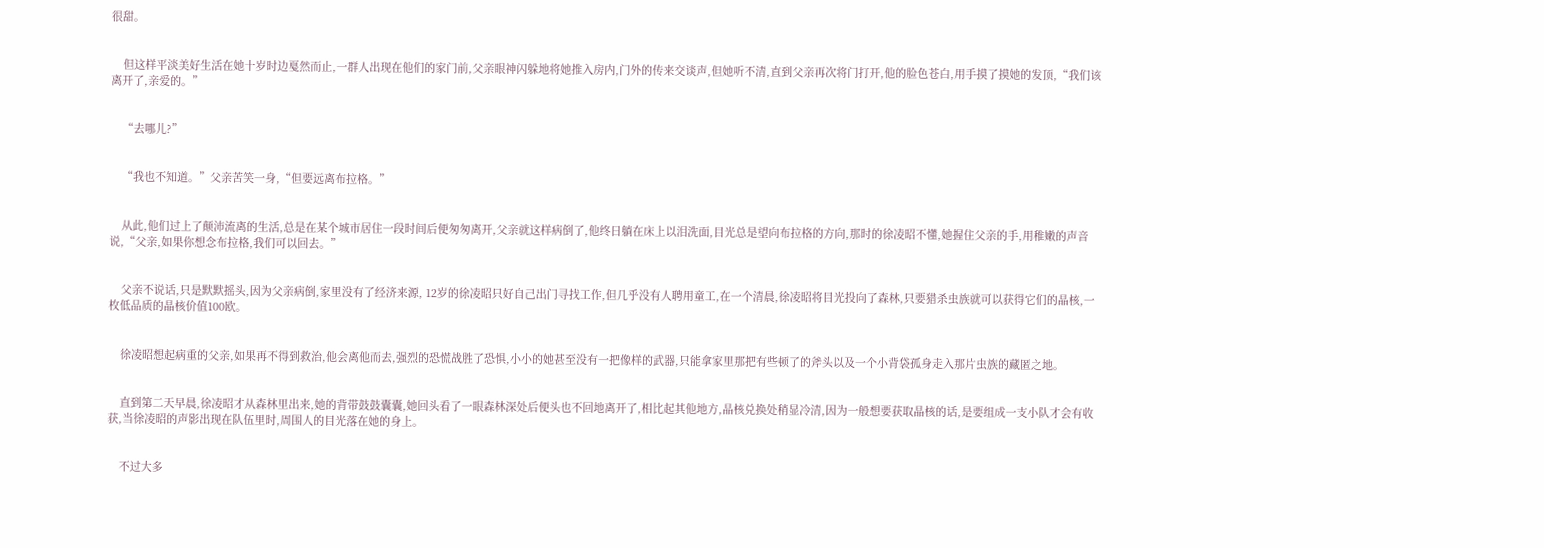很甜。


    但这样平淡美好生活在她十岁时边戛然而止,一群人出现在他们的家门前,父亲眼神闪躲地将她推入房内,门外的传来交谈声,但她听不清,直到父亲再次将门打开,他的脸色苍白,用手摸了摸她的发顶,“我们该离开了,亲爱的。”


    “去哪儿?”


    “我也不知道。”父亲苦笑一身,“但要远离布拉格。”


    从此,他们过上了颠沛流离的生活,总是在某个城市居住一段时间后便匆匆离开,父亲就这样病倒了,他终日躺在床上以泪洗面,目光总是望向布拉格的方向,那时的徐凌昭不懂,她握住父亲的手,用稚嫩的声音说,“父亲,如果你想念布拉格,我们可以回去。”


    父亲不说话,只是默默摇头,因为父亲病倒,家里没有了经济来源, 12岁的徐凌昭只好自己出门寻找工作,但几乎没有人聘用童工,在一个清晨,徐凌昭将目光投向了森林,只要猎杀虫族就可以获得它们的晶核,一枚低品质的晶核价值100欧。


    徐凌昭想起病重的父亲,如果再不得到救治,他会离他而去,强烈的恐慌战胜了恐惧,小小的她甚至没有一把像样的武器,只能拿家里那把有些顿了的斧头以及一个小背袋孤身走入那片虫族的藏匿之地。


    直到第二天早晨,徐凌昭才从森林里出来,她的背带鼓鼓囊囊,她回头看了一眼森林深处后便头也不回地离开了,相比起其他地方,晶核兑换处稍显冷清,因为一般想要获取晶核的话,是要组成一支小队才会有收获,当徐凌昭的声影出现在队伍里时,周围人的目光落在她的身上。


    不过大多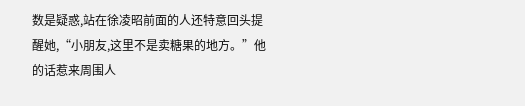数是疑惑,站在徐凌昭前面的人还特意回头提醒她,“小朋友,这里不是卖糖果的地方。”他的话惹来周围人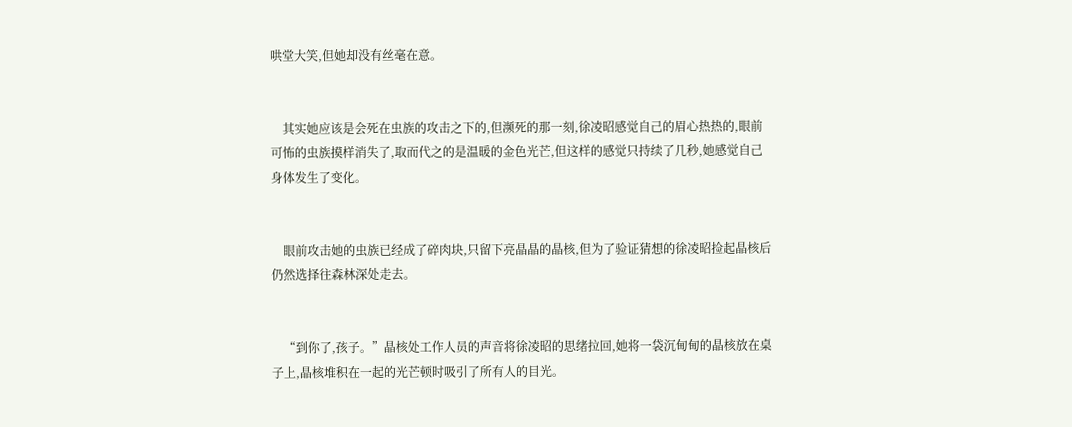哄堂大笑,但她却没有丝毫在意。


    其实她应该是会死在虫族的攻击之下的,但濒死的那一刻,徐凌昭感觉自己的眉心热热的,眼前可怖的虫族摸样消失了,取而代之的是温暖的金色光芒,但这样的感觉只持续了几秒,她感觉自己身体发生了变化。


    眼前攻击她的虫族已经成了碎肉块,只留下亮晶晶的晶核,但为了验证猜想的徐凌昭捡起晶核后仍然选择往森林深处走去。


    “到你了,孩子。”晶核处工作人员的声音将徐凌昭的思绪拉回,她将一袋沉甸甸的晶核放在桌子上,晶核堆积在一起的光芒顿时吸引了所有人的目光。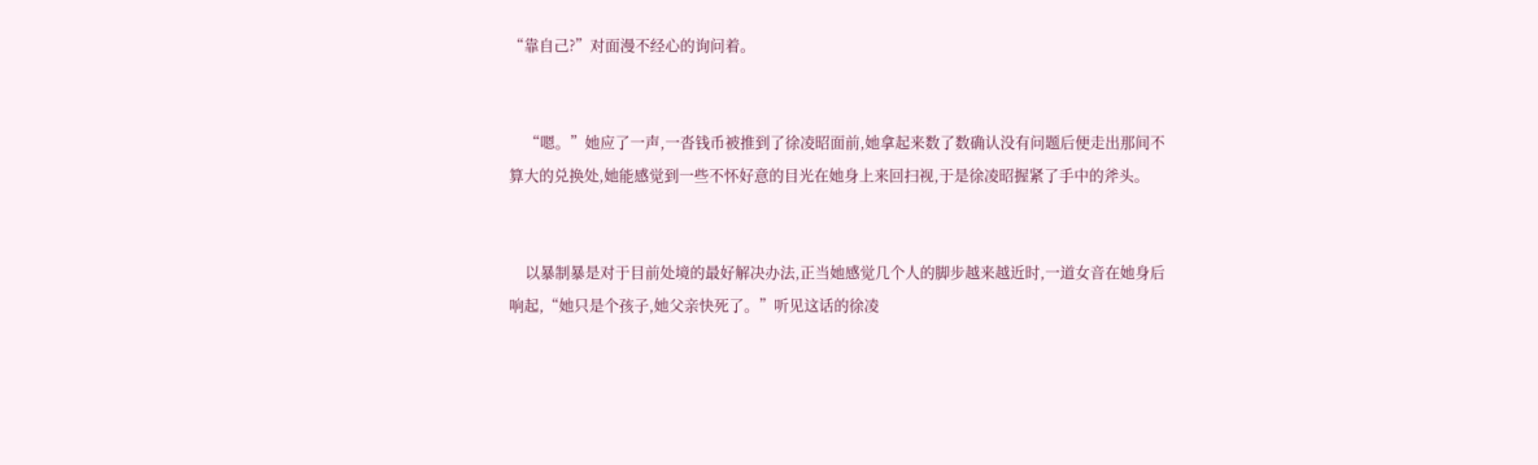“靠自己?”对面漫不经心的询问着。


    “嗯。”她应了一声,一沓钱币被推到了徐凌昭面前,她拿起来数了数确认没有问题后便走出那间不算大的兑换处,她能感觉到一些不怀好意的目光在她身上来回扫视,于是徐凌昭握紧了手中的斧头。


    以暴制暴是对于目前处境的最好解决办法,正当她感觉几个人的脚步越来越近时,一道女音在她身后响起,“她只是个孩子,她父亲快死了。”听见这话的徐凌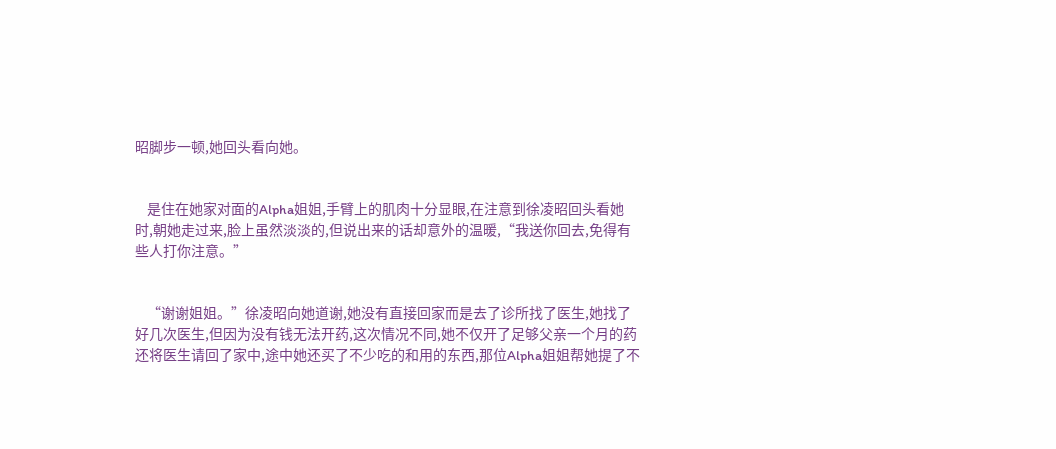昭脚步一顿,她回头看向她。


    是住在她家对面的Alpha姐姐,手臂上的肌肉十分显眼,在注意到徐凌昭回头看她时,朝她走过来,脸上虽然淡淡的,但说出来的话却意外的温暖,“我送你回去,免得有些人打你注意。”


    “谢谢姐姐。”徐凌昭向她道谢,她没有直接回家而是去了诊所找了医生,她找了好几次医生,但因为没有钱无法开药,这次情况不同,她不仅开了足够父亲一个月的药还将医生请回了家中,途中她还买了不少吃的和用的东西,那位Alpha姐姐帮她提了不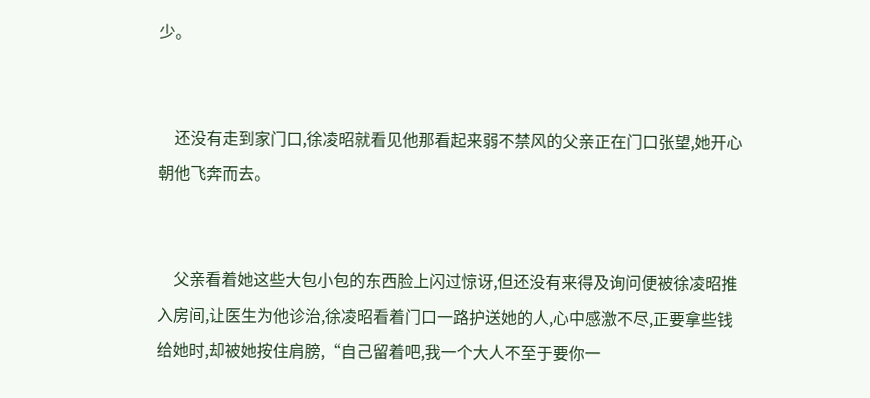少。


    还没有走到家门口,徐凌昭就看见他那看起来弱不禁风的父亲正在门口张望,她开心朝他飞奔而去。


    父亲看着她这些大包小包的东西脸上闪过惊讶,但还没有来得及询问便被徐凌昭推入房间,让医生为他诊治,徐凌昭看着门口一路护送她的人,心中感激不尽,正要拿些钱给她时,却被她按住肩膀,“自己留着吧,我一个大人不至于要你一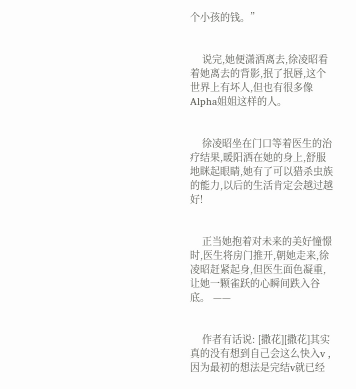个小孩的钱。”


    说完,她便潇洒离去,徐凌昭看着她离去的背影,抿了抿唇,这个世界上有坏人,但也有很多像Alpha姐姐这样的人。


    徐凌昭坐在门口等着医生的治疗结果,暖阳洒在她的身上,舒服地眯起眼睛,她有了可以猎杀虫族的能力,以后的生活肯定会越过越好!


    正当她抱着对未来的美好憧憬时,医生将房门推开,朝她走来,徐凌昭赶紧起身,但医生面色凝重,让她一颗雀跃的心瞬间跌入谷底。 ——


    作者有话说: [撒花][撒花]其实真的没有想到自己会这么快入v ,因为最初的想法是完结v就已经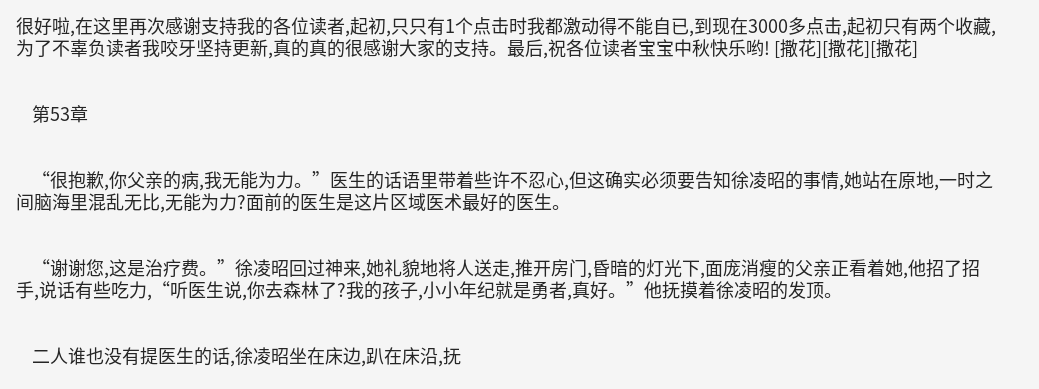很好啦,在这里再次感谢支持我的各位读者,起初,只只有1个点击时我都激动得不能自已,到现在3000多点击,起初只有两个收藏,为了不辜负读者我咬牙坚持更新,真的真的很感谢大家的支持。最后,祝各位读者宝宝中秋快乐哟! [撒花][撒花][撒花]


    第53章


    “很抱歉,你父亲的病,我无能为力。”医生的话语里带着些许不忍心,但这确实必须要告知徐凌昭的事情,她站在原地,一时之间脑海里混乱无比,无能为力?面前的医生是这片区域医术最好的医生。


    “谢谢您,这是治疗费。”徐凌昭回过神来,她礼貌地将人送走,推开房门,昏暗的灯光下,面庞消瘦的父亲正看着她,他招了招手,说话有些吃力,“听医生说,你去森林了?我的孩子,小小年纪就是勇者,真好。”他抚摸着徐凌昭的发顶。


    二人谁也没有提医生的话,徐凌昭坐在床边,趴在床沿,抚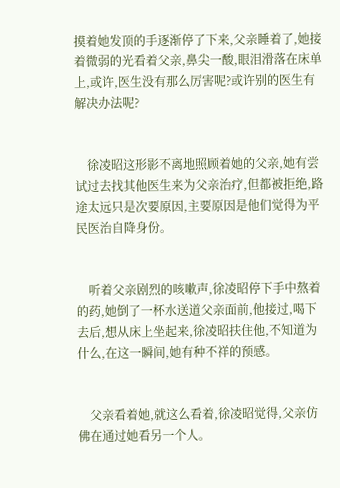摸着她发顶的手逐渐停了下来,父亲睡着了,她接着微弱的光看着父亲,鼻尖一酸,眼泪滑落在床单上,或许,医生没有那么厉害呢?或许别的医生有解决办法呢?


    徐凌昭这形影不离地照顾着她的父亲,她有尝试过去找其他医生来为父亲治疗,但都被拒绝,路途太远只是次要原因,主要原因是他们觉得为平民医治自降身份。


    听着父亲剧烈的咳嗽声,徐凌昭停下手中熬着的药,她倒了一杯水送道父亲面前,他接过,喝下去后,想从床上坐起来,徐凌昭扶住他,不知道为什么,在这一瞬间,她有种不祥的预感。


    父亲看着她,就这么看着,徐凌昭觉得,父亲仿佛在通过她看另一个人。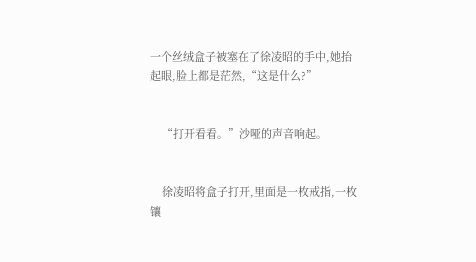一个丝绒盒子被塞在了徐凌昭的手中,她抬起眼,脸上都是茫然,“这是什么?”


    “打开看看。”沙哑的声音响起。


    徐凌昭将盒子打开,里面是一枚戒指,一枚镶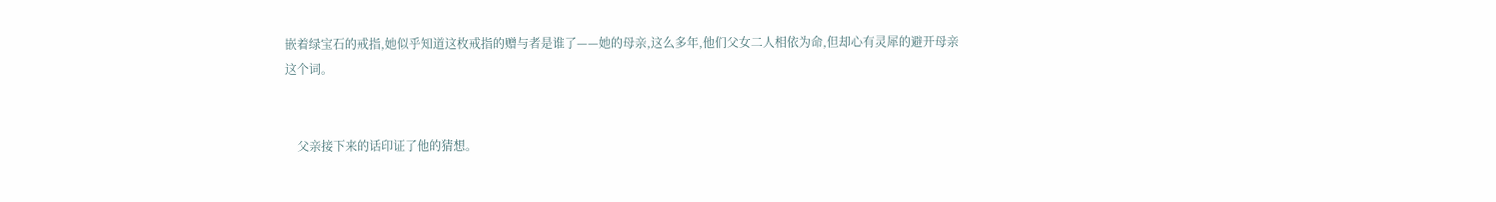嵌着绿宝石的戒指,她似乎知道这枚戒指的赠与者是谁了——她的母亲,这么多年,他们父女二人相依为命,但却心有灵犀的避开母亲这个词。


    父亲接下来的话印证了他的猜想。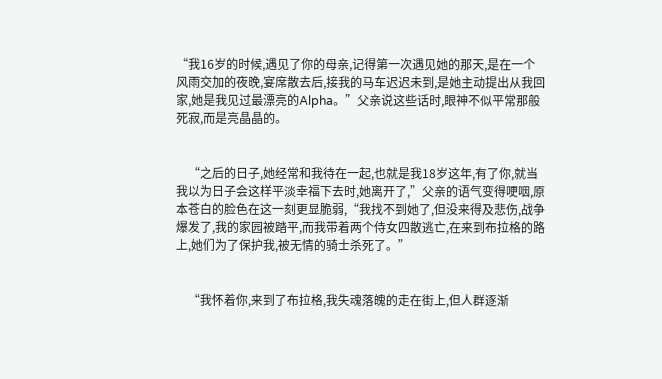“我16岁的时候,遇见了你的母亲,记得第一次遇见她的那天,是在一个风雨交加的夜晚,宴席散去后,接我的马车迟迟未到,是她主动提出从我回家,她是我见过最漂亮的Alpha。”父亲说这些话时,眼神不似平常那般死寂,而是亮晶晶的。


    “之后的日子,她经常和我待在一起,也就是我18岁这年,有了你,就当我以为日子会这样平淡幸福下去时,她离开了,”父亲的语气变得哽咽,原本苍白的脸色在这一刻更显脆弱,“我找不到她了,但没来得及悲伤,战争爆发了,我的家园被踏平,而我带着两个侍女四散逃亡,在来到布拉格的路上,她们为了保护我,被无情的骑士杀死了。”


    “我怀着你,来到了布拉格,我失魂落魄的走在街上,但人群逐渐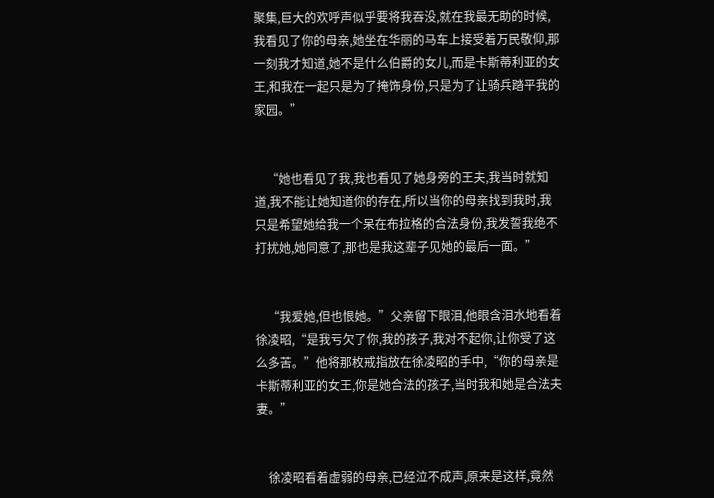聚集,巨大的欢呼声似乎要将我吞没,就在我最无助的时候,我看见了你的母亲,她坐在华丽的马车上接受着万民敬仰,那一刻我才知道,她不是什么伯爵的女儿,而是卡斯蒂利亚的女王,和我在一起只是为了掩饰身份,只是为了让骑兵踏平我的家园。”


    “她也看见了我,我也看见了她身旁的王夫,我当时就知道,我不能让她知道你的存在,所以当你的母亲找到我时,我只是希望她给我一个呆在布拉格的合法身份,我发誓我绝不打扰她,她同意了,那也是我这辈子见她的最后一面。”


    “我爱她,但也恨她。”父亲留下眼泪,他眼含泪水地看着徐凌昭,“是我亏欠了你,我的孩子,我对不起你,让你受了这么多苦。”他将那枚戒指放在徐凌昭的手中,“你的母亲是卡斯蒂利亚的女王,你是她合法的孩子,当时我和她是合法夫妻。”


    徐凌昭看着虚弱的母亲,已经泣不成声,原来是这样,竟然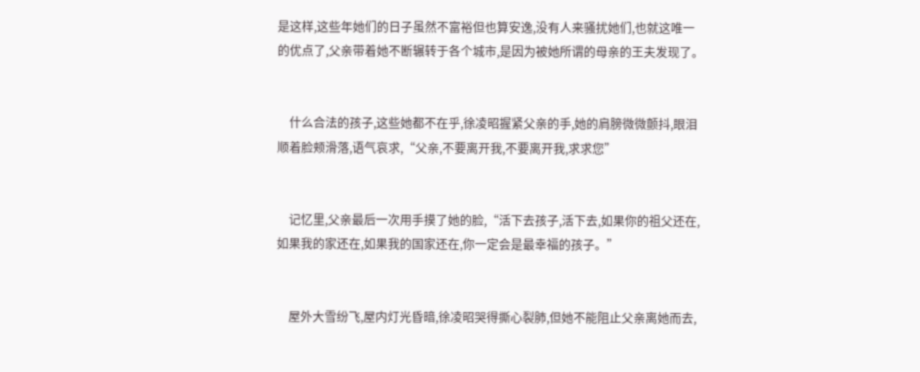是这样,这些年她们的日子虽然不富裕但也算安逸,没有人来骚扰她们,也就这唯一的优点了,父亲带着她不断辗转于各个城市,是因为被她所谓的母亲的王夫发现了。


    什么合法的孩子,这些她都不在乎,徐凌昭握紧父亲的手,她的肩膀微微颤抖,眼泪顺着脸颊滑落,语气哀求,“父亲,不要离开我,不要离开我,求求您”


    记忆里,父亲最后一次用手摸了她的脸,“活下去孩子,活下去,如果你的祖父还在,如果我的家还在,如果我的国家还在,你一定会是最幸福的孩子。”


    屋外大雪纷飞,屋内灯光昏暗,徐凌昭哭得撕心裂肺,但她不能阻止父亲离她而去,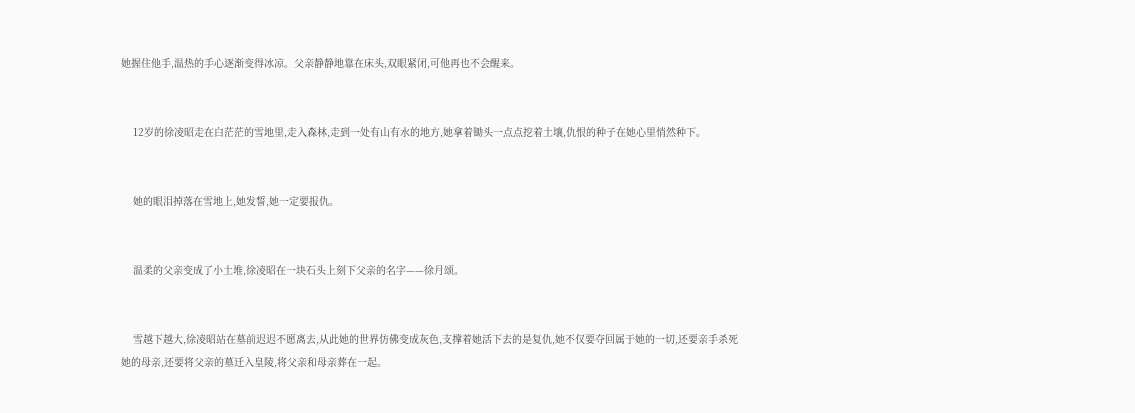她握住他手,温热的手心逐渐变得冰凉。父亲静静地靠在床头,双眼紧闭,可他再也不会醒来。


    12岁的徐凌昭走在白茫茫的雪地里,走入森林,走到一处有山有水的地方,她拿着锄头一点点挖着土壤,仇恨的种子在她心里悄然种下。


    她的眼泪掉落在雪地上,她发誓,她一定要报仇。


    温柔的父亲变成了小土堆,徐凌昭在一块石头上刻下父亲的名字——徐月颂。


    雪越下越大,徐凌昭站在墓前迟迟不愿离去,从此她的世界仿佛变成灰色,支撑着她活下去的是复仇,她不仅要夺回属于她的一切,还要亲手杀死她的母亲,还要将父亲的墓迁入皇陵,将父亲和母亲葬在一起。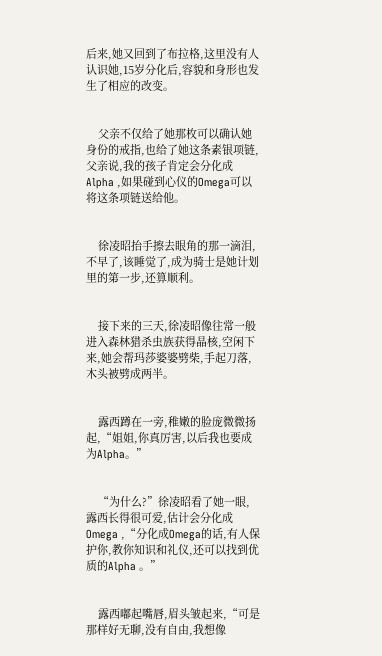后来,她又回到了布拉格,这里没有人认识她,15岁分化后,容貌和身形也发生了相应的改变。


    父亲不仅给了她那枚可以确认她身份的戒指,也给了她这条素银项链,父亲说,我的孩子肯定会分化成Alpha ,如果碰到心仪的Omega可以将这条项链送给他。


    徐凌昭抬手擦去眼角的那一滴泪,不早了,该睡觉了,成为骑士是她计划里的第一步,还算顺利。


    接下来的三天,徐凌昭像往常一般进入森林猎杀虫族获得晶核,空闲下来,她会帮玛莎婆婆劈柴,手起刀落,木头被劈成两半。


    露西蹲在一旁,稚嫩的脸庞微微扬起,“姐姐,你真厉害,以后我也要成为Alpha。”


    “为什么?”徐凌昭看了她一眼,露西长得很可爱,估计会分化成Omega ,“分化成Omega的话,有人保护你,教你知识和礼仪,还可以找到优质的Alpha 。”


    露西嘟起嘴唇,眉头皱起来,“可是那样好无聊,没有自由,我想像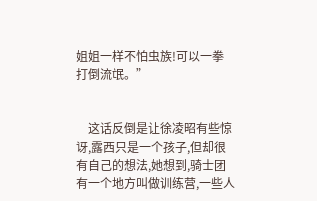姐姐一样不怕虫族!可以一拳打倒流氓。”


    这话反倒是让徐凌昭有些惊讶,露西只是一个孩子,但却很有自己的想法,她想到,骑士团有一个地方叫做训练营,一些人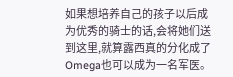如果想培养自己的孩子以后成为优秀的骑士的话,会将她们送到这里,就算露西真的分化成了Omega也可以成为一名军医。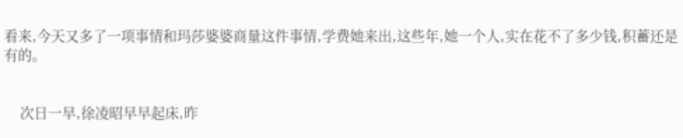看来,今天又多了一项事情和玛莎婆婆商量这件事情,学费她来出,这些年,她一个人,实在花不了多少钱,积蓄还是有的。


    次日一早,徐凌昭早早起床,昨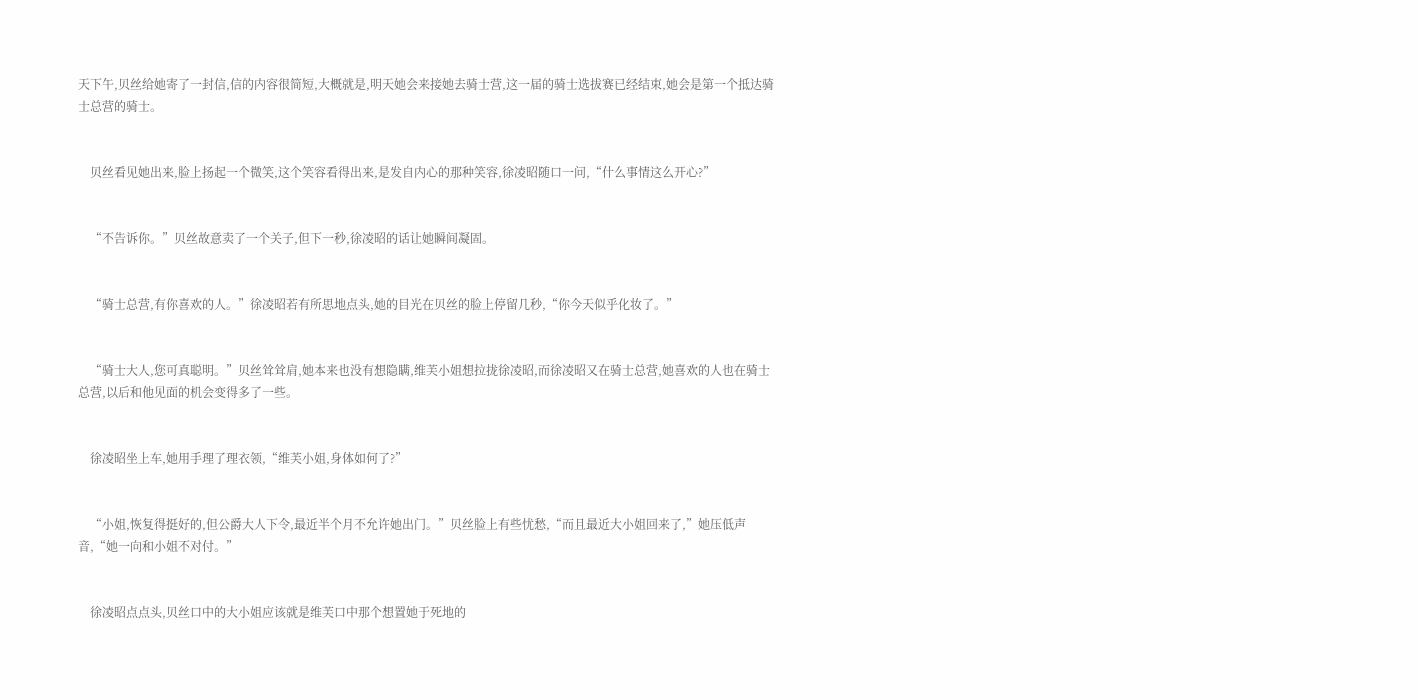天下午,贝丝给她寄了一封信,信的内容很简短,大概就是,明天她会来接她去骑士营,这一届的骑士选拔赛已经结束,她会是第一个抵达骑士总营的骑士。


    贝丝看见她出来,脸上扬起一个微笑,这个笑容看得出来,是发自内心的那种笑容,徐凌昭随口一问,“什么事情这么开心?”


    “不告诉你。”贝丝故意卖了一个关子,但下一秒,徐凌昭的话让她瞬间凝固。


    “骑士总营,有你喜欢的人。”徐凌昭若有所思地点头,她的目光在贝丝的脸上停留几秒,“你今天似乎化妆了。”


    “骑士大人,您可真聪明。”贝丝耸耸肩,她本来也没有想隐瞒,维芙小姐想拉拢徐凌昭,而徐凌昭又在骑士总营,她喜欢的人也在骑士总营,以后和他见面的机会变得多了一些。


    徐凌昭坐上车,她用手理了理衣领,“维芙小姐,身体如何了?”


    “小姐,恢复得挺好的,但公爵大人下令,最近半个月不允许她出门。”贝丝脸上有些忧愁,“而且最近大小姐回来了,”她压低声音,“她一向和小姐不对付。”


    徐凌昭点点头,贝丝口中的大小姐应该就是维芙口中那个想置她于死地的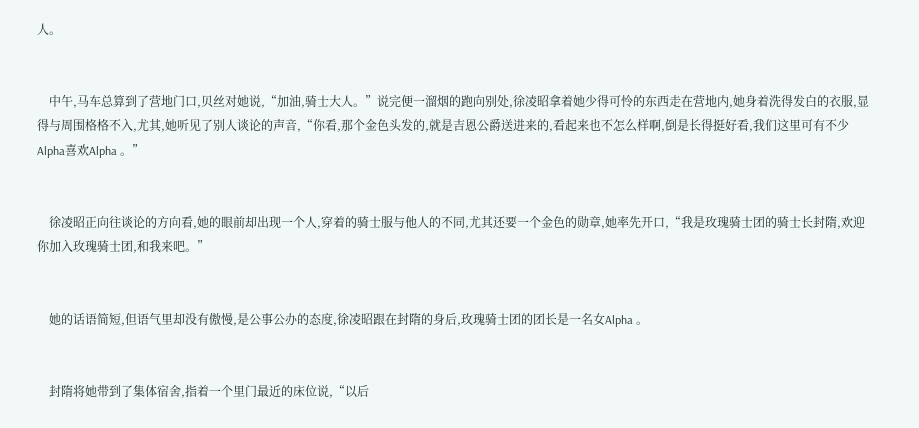人。


    中午,马车总算到了营地门口,贝丝对她说,“加油,骑士大人。”说完便一溜烟的跑向别处,徐凌昭拿着她少得可怜的东西走在营地内,她身着洗得发白的衣服,显得与周围格格不入,尤其,她听见了别人谈论的声音,“你看,那个金色头发的,就是吉恩公爵送进来的,看起来也不怎么样啊,倒是长得挺好看,我们这里可有不少Alpha喜欢Alpha 。”


    徐凌昭正向往谈论的方向看,她的眼前却出现一个人,穿着的骑士服与他人的不同,尤其还要一个金色的勋章,她率先开口,“我是玫瑰骑士团的骑士长封隋,欢迎你加入玫瑰骑士团,和我来吧。”


    她的话语简短,但语气里却没有傲慢,是公事公办的态度,徐凌昭跟在封隋的身后,玫瑰骑士团的团长是一名女Alpha 。


    封隋将她带到了集体宿舍,指着一个里门最近的床位说,“以后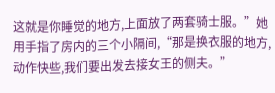这就是你睡觉的地方,上面放了两套骑士服。”她用手指了房内的三个小隔间,“那是换衣服的地方,动作快些,我们要出发去接女王的侧夫。”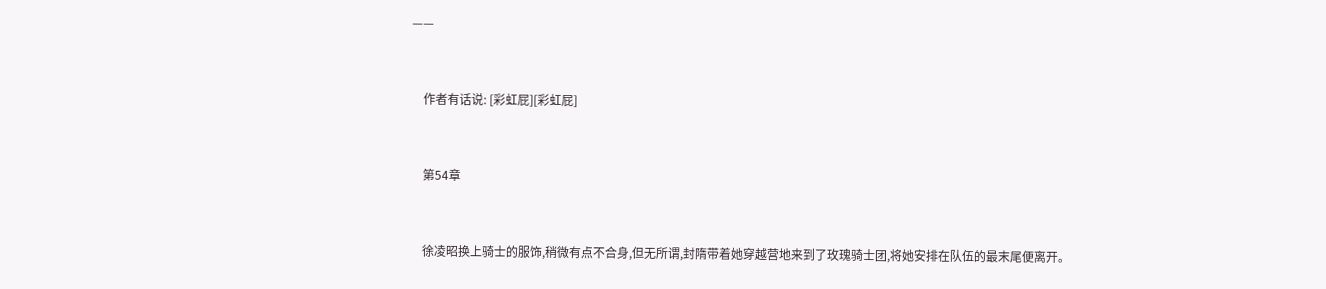——


    作者有话说: [彩虹屁][彩虹屁]


    第54章


    徐凌昭换上骑士的服饰,稍微有点不合身,但无所谓,封隋带着她穿越营地来到了玫瑰骑士团,将她安排在队伍的最末尾便离开。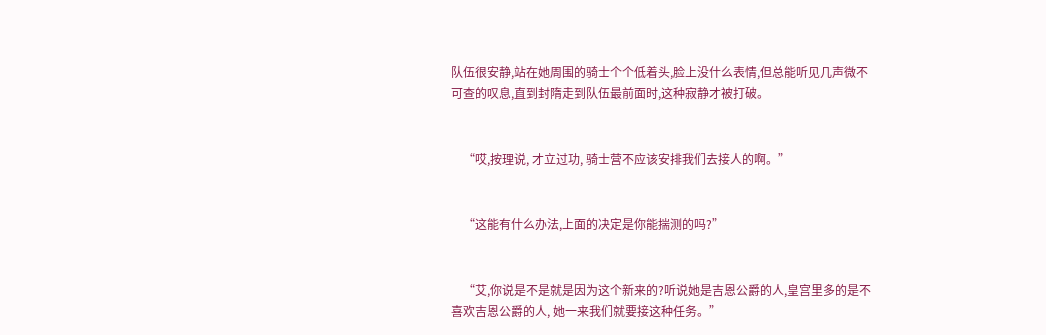队伍很安静,站在她周围的骑士个个低着头,脸上没什么表情,但总能听见几声微不可查的叹息,直到封隋走到队伍最前面时,这种寂静才被打破。


    “哎,按理说, 才立过功, 骑士营不应该安排我们去接人的啊。”


    “这能有什么办法,上面的决定是你能揣测的吗?”


    “艾,你说是不是就是因为这个新来的?听说她是吉恩公爵的人,皇宫里多的是不喜欢吉恩公爵的人, 她一来我们就要接这种任务。”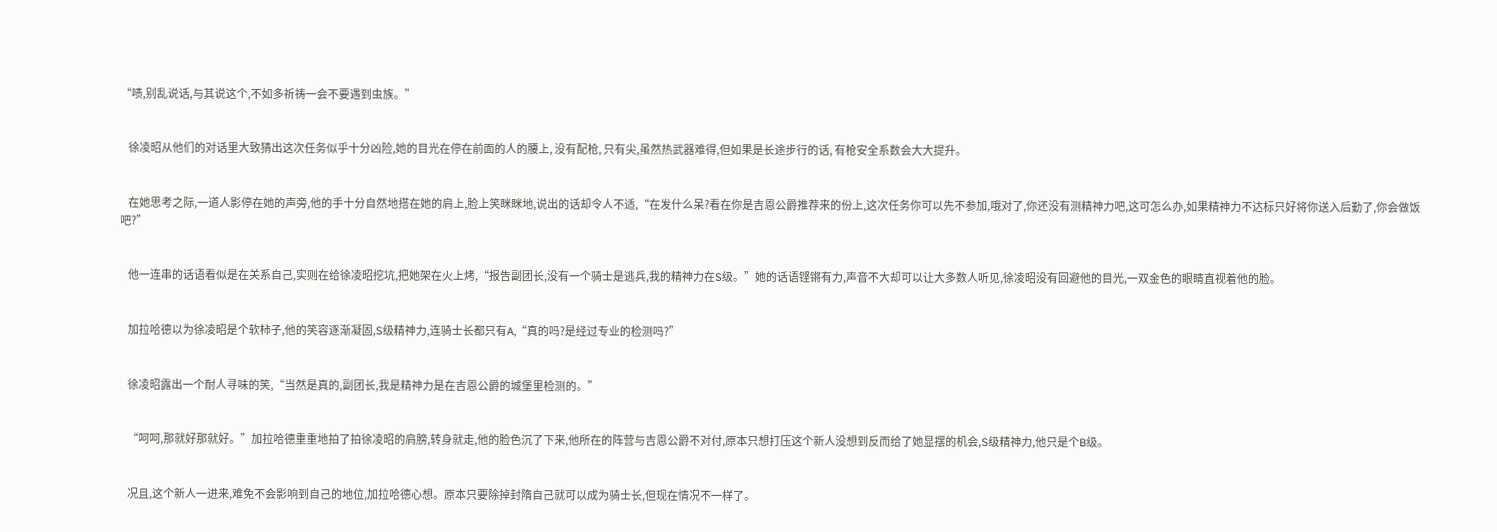“啧,别乱说话,与其说这个,不如多祈祷一会不要遇到虫族。”


    徐凌昭从他们的对话里大致猜出这次任务似乎十分凶险,她的目光在停在前面的人的腰上, 没有配枪, 只有尖,虽然热武器难得,但如果是长途步行的话, 有枪安全系数会大大提升。


    在她思考之际,一道人影停在她的声旁,他的手十分自然地搭在她的肩上,脸上笑眯眯地,说出的话却令人不适,“在发什么呆?看在你是吉恩公爵推荐来的份上,这次任务你可以先不参加,哦对了,你还没有测精神力吧,这可怎么办,如果精神力不达标只好将你送入后勤了,你会做饭吧?”


    他一连串的话语看似是在关系自己,实则在给徐凌昭挖坑,把她架在火上烤,“报告副团长,没有一个骑士是逃兵,我的精神力在S级。”她的话语铿锵有力,声音不大却可以让大多数人听见,徐凌昭没有回避他的目光,一双金色的眼睛直视着他的脸。


    加拉哈德以为徐凌昭是个软柿子,他的笑容逐渐凝固,S级精神力,连骑士长都只有A,“真的吗?是经过专业的检测吗?”


    徐凌昭露出一个耐人寻味的笑,“当然是真的,副团长,我是精神力是在吉恩公爵的城堡里检测的。”


    “呵呵,那就好那就好。”加拉哈德重重地拍了拍徐凌昭的肩膀,转身就走,他的脸色沉了下来,他所在的阵营与吉恩公爵不对付,原本只想打压这个新人没想到反而给了她显摆的机会,S级精神力,他只是个B级。


    况且,这个新人一进来,难免不会影响到自己的地位,加拉哈德心想。原本只要除掉封隋自己就可以成为骑士长,但现在情况不一样了。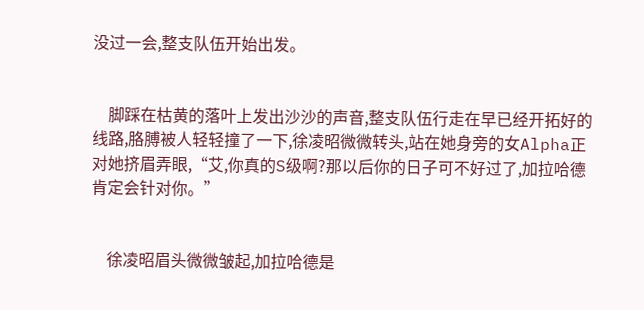没过一会,整支队伍开始出发。


    脚踩在枯黄的落叶上发出沙沙的声音,整支队伍行走在早已经开拓好的线路,胳膊被人轻轻撞了一下,徐凌昭微微转头,站在她身旁的女Alpha正对她挤眉弄眼,“艾,你真的S级啊?那以后你的日子可不好过了,加拉哈德肯定会针对你。”


    徐凌昭眉头微微皱起,加拉哈德是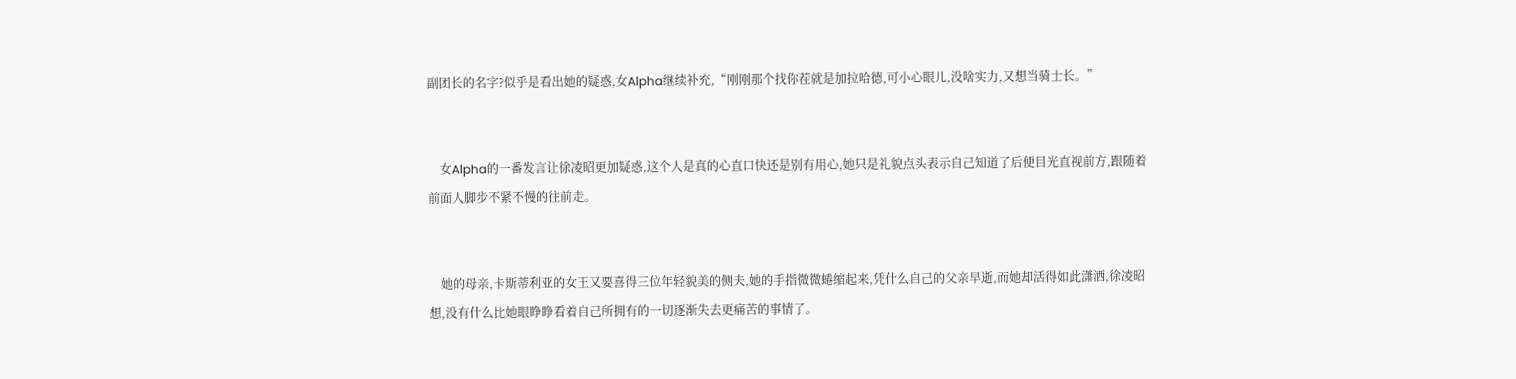副团长的名字?似乎是看出她的疑惑,女Alpha继续补充,“刚刚那个找你茬就是加拉哈德,可小心眼儿,没啥实力,又想当骑士长。”


    女Alpha的一番发言让徐凌昭更加疑惑,这个人是真的心直口快还是别有用心,她只是礼貌点头表示自己知道了后便目光直视前方,跟随着前面人脚步不紧不慢的往前走。


    她的母亲,卡斯蒂利亚的女王又要喜得三位年轻貌美的侧夫,她的手指微微蜷缩起来,凭什么自己的父亲早逝,而她却活得如此潇洒,徐凌昭想,没有什么比她眼睁睁看着自己所拥有的一切逐渐失去更痛苦的事情了。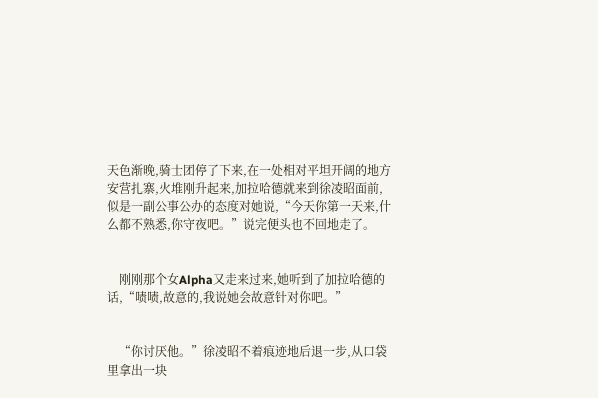天色渐晚,骑士团停了下来,在一处相对平坦开阔的地方安营扎寨,火堆刚升起来,加拉哈德就来到徐凌昭面前,似是一副公事公办的态度对她说,“今天你第一天来,什么都不熟悉,你守夜吧。”说完便头也不回地走了。


    刚刚那个女Alpha又走来过来,她听到了加拉哈德的话,“啧啧,故意的,我说她会故意针对你吧。”


    “你讨厌他。”徐凌昭不着痕迹地后退一步,从口袋里拿出一块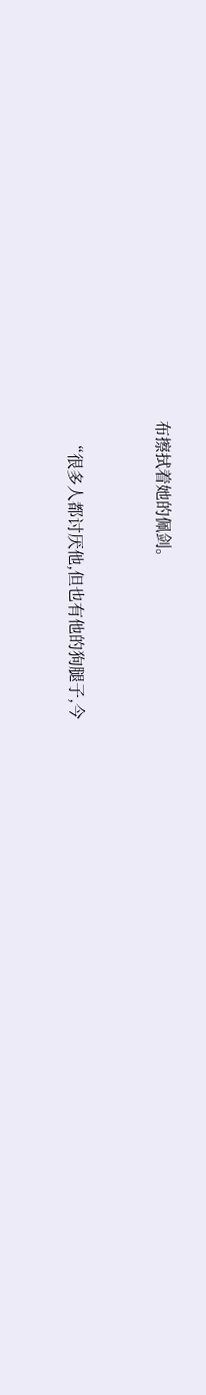布擦拭着她的佩剑。


    “很多人都讨厌他,但也有他的狗腿子,今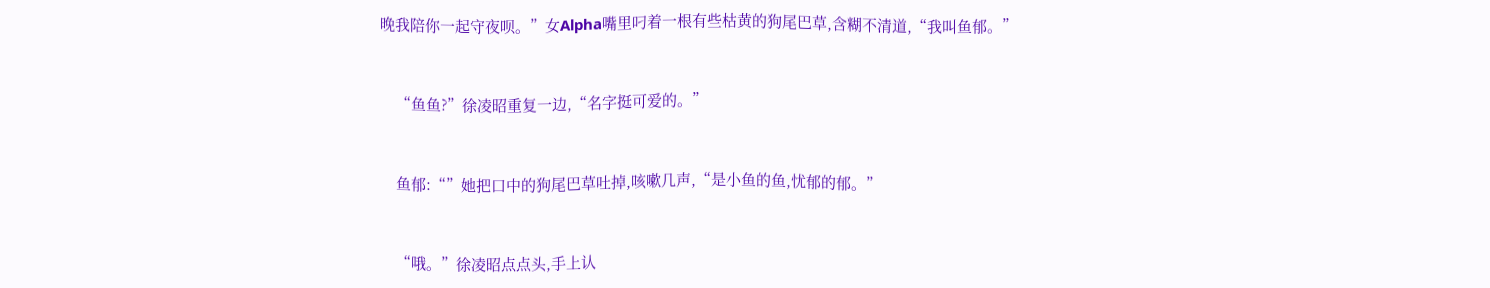晚我陪你一起守夜呗。”女Alpha嘴里叼着一根有些枯黄的狗尾巴草,含糊不清道,“我叫鱼郁。”


    “鱼鱼?”徐凌昭重复一边,“名字挺可爱的。”


    鱼郁:“”她把口中的狗尾巴草吐掉,咳嗽几声,“是小鱼的鱼,忧郁的郁。”


    “哦。”徐凌昭点点头,手上认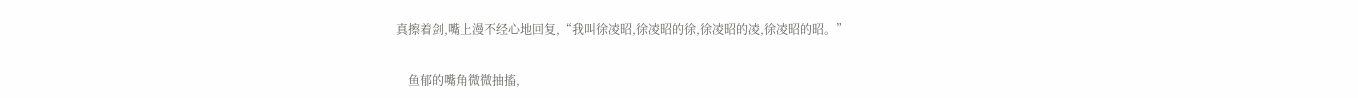真擦着剑,嘴上漫不经心地回复,“我叫徐凌昭,徐凌昭的徐,徐凌昭的凌,徐凌昭的昭。”


    鱼郁的嘴角微微抽搐,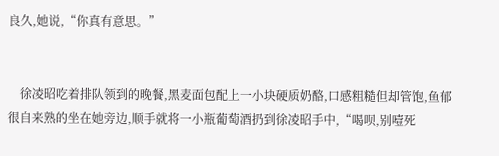良久,她说,“你真有意思。”


    徐凌昭吃着排队领到的晚餐,黑麦面包配上一小块硬质奶酪,口感粗糙但却管饱,鱼郁很自来熟的坐在她旁边,顺手就将一小瓶葡萄酒扔到徐凌昭手中,“喝呗,别噎死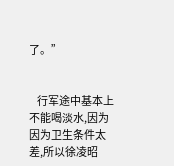了。”


    行军途中基本上不能喝淡水,因为因为卫生条件太差,所以徐凌昭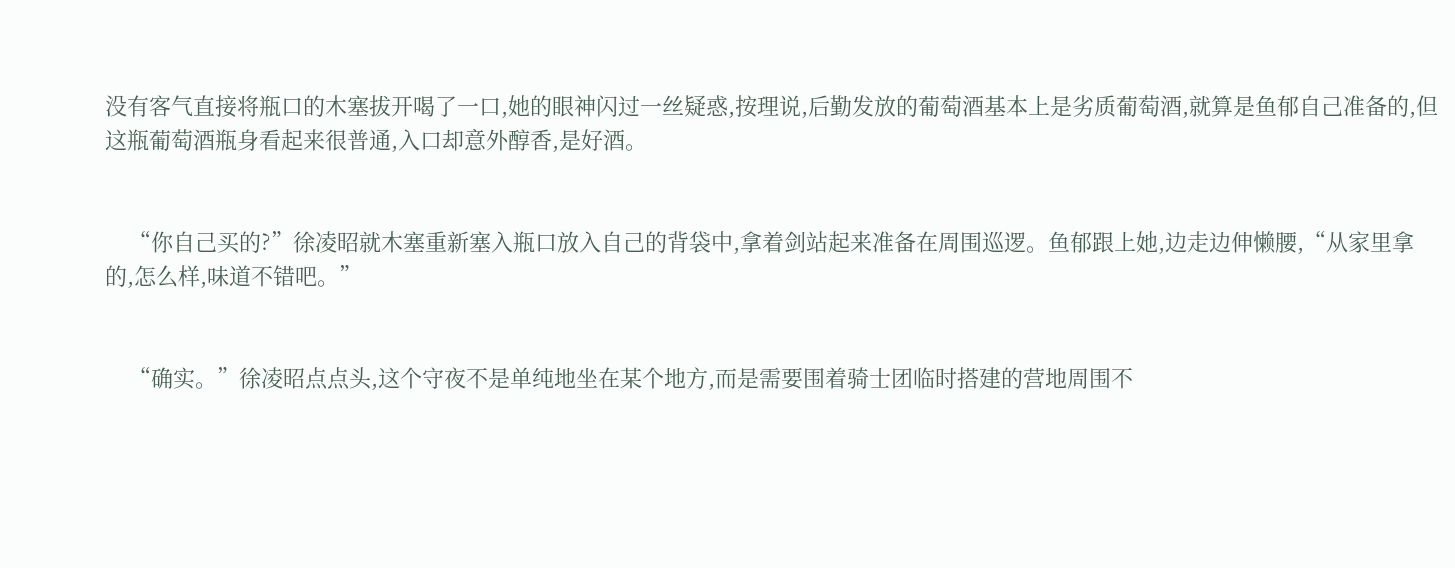没有客气直接将瓶口的木塞拔开喝了一口,她的眼神闪过一丝疑惑,按理说,后勤发放的葡萄酒基本上是劣质葡萄酒,就算是鱼郁自己准备的,但这瓶葡萄酒瓶身看起来很普通,入口却意外醇香,是好酒。


    “你自己买的?”徐凌昭就木塞重新塞入瓶口放入自己的背袋中,拿着剑站起来准备在周围巡逻。鱼郁跟上她,边走边伸懒腰,“从家里拿的,怎么样,味道不错吧。”


    “确实。”徐凌昭点点头,这个守夜不是单纯地坐在某个地方,而是需要围着骑士团临时搭建的营地周围不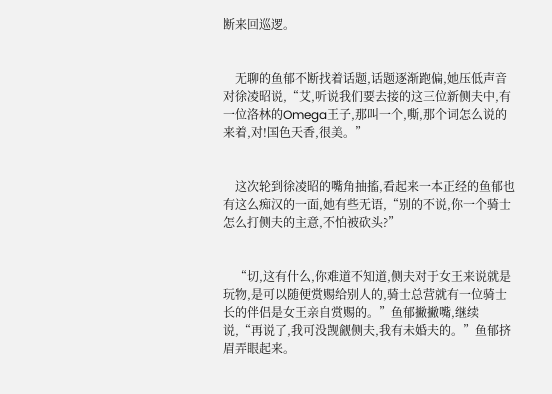断来回巡逻。


    无聊的鱼郁不断找着话题,话题逐渐跑偏,她压低声音对徐凌昭说,“艾,听说我们要去接的这三位新侧夫中,有一位洛林的Omega王子,那叫一个,嘶,那个词怎么说的来着,对!国色天香,很美。”


    这次轮到徐凌昭的嘴角抽搐,看起来一本正经的鱼郁也有这么痴汉的一面,她有些无语,“别的不说,你一个骑士怎么打侧夫的主意,不怕被砍头?”


    “切,这有什么,你难道不知道,侧夫对于女王来说就是玩物,是可以随便赏赐给别人的,骑士总营就有一位骑士长的伴侣是女王亲自赏赐的。”鱼郁撇撇嘴,继续说,“再说了,我可没觊觎侧夫,我有未婚夫的。”鱼郁挤眉弄眼起来。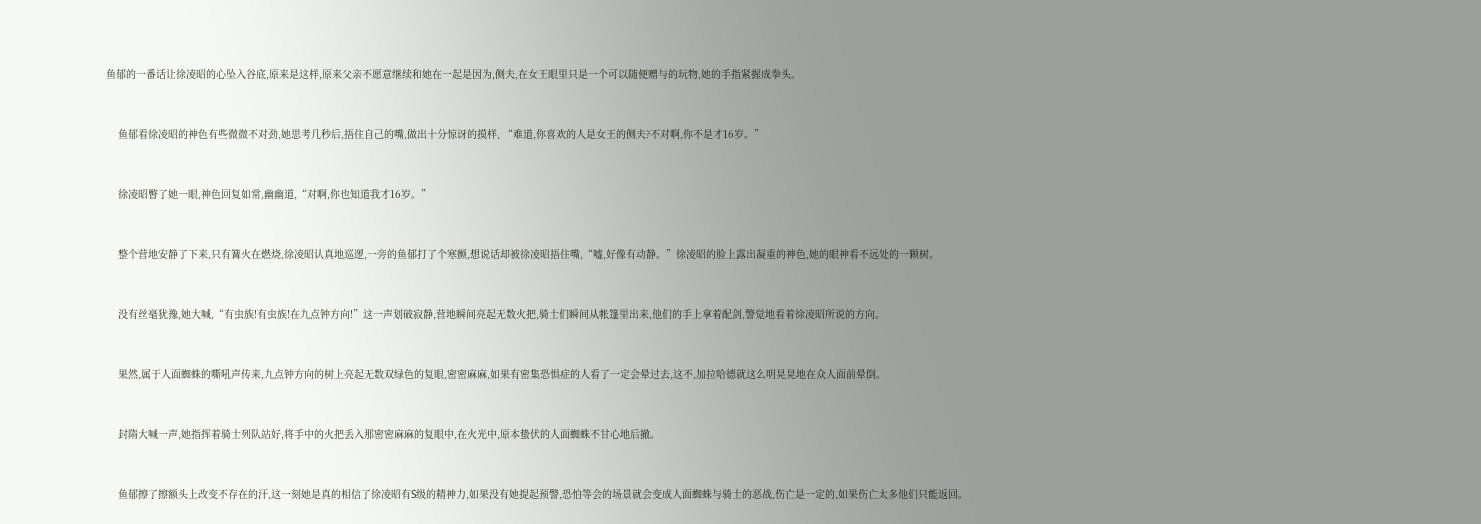鱼郁的一番话让徐凌昭的心坠入谷底,原来是这样,原来父亲不愿意继续和她在一起是因为,侧夫,在女王眼里只是一个可以随便赠与的玩物,她的手指紧握成拳头。


    鱼郁看徐凌昭的神色有些微微不对劲,她思考几秒后,捂住自己的嘴,做出十分惊讶的摸样, “难道,你喜欢的人是女王的侧夫?不对啊,你不是才16岁。”


    徐凌昭瞥了她一眼,神色回复如常,幽幽道,“对啊,你也知道我才16岁。”


    整个营地安静了下来,只有篝火在燃烧,徐凌昭认真地巡逻,一旁的鱼郁打了个寒颤,想说话却被徐凌昭捂住嘴,“嘘,好像有动静。”徐凌昭的脸上露出凝重的神色,她的眼神看不远处的一颗树。


    没有丝毫犹豫,她大喊,“有虫族!有虫族!在九点钟方向!”这一声划破寂静,营地瞬间亮起无数火把,骑士们瞬间从帐篷里出来,他们的手上拿着配剑,警觉地看着徐凌昭所说的方向。


    果然,属于人面蜘蛛的嘶吼声传来,九点钟方向的树上亮起无数双绿色的复眼,密密麻麻,如果有密集恐惧症的人看了一定会晕过去,这不,加拉哈德就这么明晃晃地在众人面前晕倒。


    封隋大喊一声,她指挥着骑士列队站好,将手中的火把丢入那密密麻麻的复眼中,在火光中,原本蛰伏的人面蜘蛛不甘心地后撤。


    鱼郁擦了擦额头上改变不存在的汗,这一刻她是真的相信了徐凌昭有S级的精神力,如果没有她提起预警,恐怕等会的场景就会变成人面蜘蛛与骑士的恶战,伤亡是一定的,如果伤亡太多他们只能返回。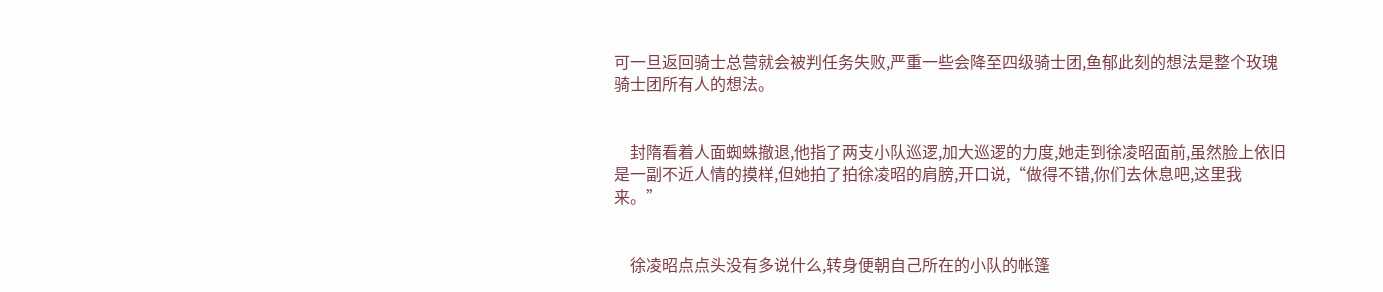可一旦返回骑士总营就会被判任务失败,严重一些会降至四级骑士团,鱼郁此刻的想法是整个玫瑰骑士团所有人的想法。


    封隋看着人面蜘蛛撤退,他指了两支小队巡逻,加大巡逻的力度,她走到徐凌昭面前,虽然脸上依旧是一副不近人情的摸样,但她拍了拍徐凌昭的肩膀,开口说,“做得不错,你们去休息吧,这里我来。”


    徐凌昭点点头没有多说什么,转身便朝自己所在的小队的帐篷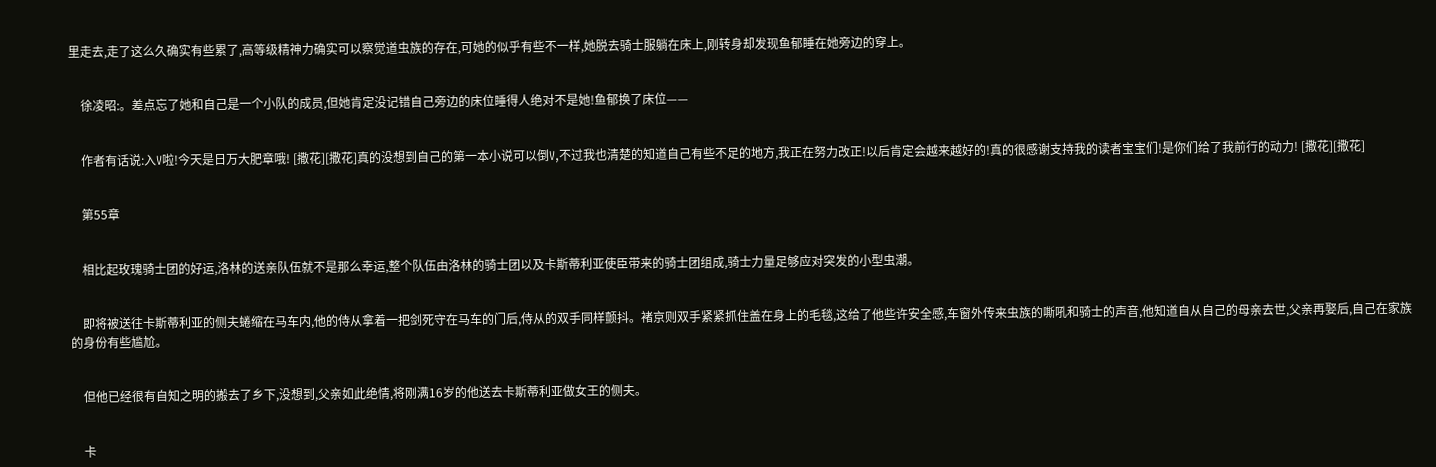里走去,走了这么久确实有些累了,高等级精神力确实可以察觉道虫族的存在,可她的似乎有些不一样,她脱去骑士服躺在床上,刚转身却发现鱼郁睡在她旁边的穿上。


    徐凌昭:。差点忘了她和自己是一个小队的成员,但她肯定没记错自己旁边的床位睡得人绝对不是她!鱼郁换了床位——


    作者有话说:入V啦!今天是日万大肥章哦! [撒花][撒花]真的没想到自己的第一本小说可以倒V,不过我也清楚的知道自己有些不足的地方,我正在努力改正!以后肯定会越来越好的!真的很感谢支持我的读者宝宝们!是你们给了我前行的动力! [撒花][撒花]


    第55章


    相比起玫瑰骑士团的好运,洛林的送亲队伍就不是那么幸运,整个队伍由洛林的骑士团以及卡斯蒂利亚使臣带来的骑士团组成,骑士力量足够应对突发的小型虫潮。


    即将被送往卡斯蒂利亚的侧夫蜷缩在马车内,他的侍从拿着一把剑死守在马车的门后,侍从的双手同样颤抖。褚京则双手紧紧抓住盖在身上的毛毯,这给了他些许安全感,车窗外传来虫族的嘶吼和骑士的声音,他知道自从自己的母亲去世,父亲再娶后,自己在家族的身份有些尴尬。


    但他已经很有自知之明的搬去了乡下,没想到,父亲如此绝情,将刚满16岁的他送去卡斯蒂利亚做女王的侧夫。


    卡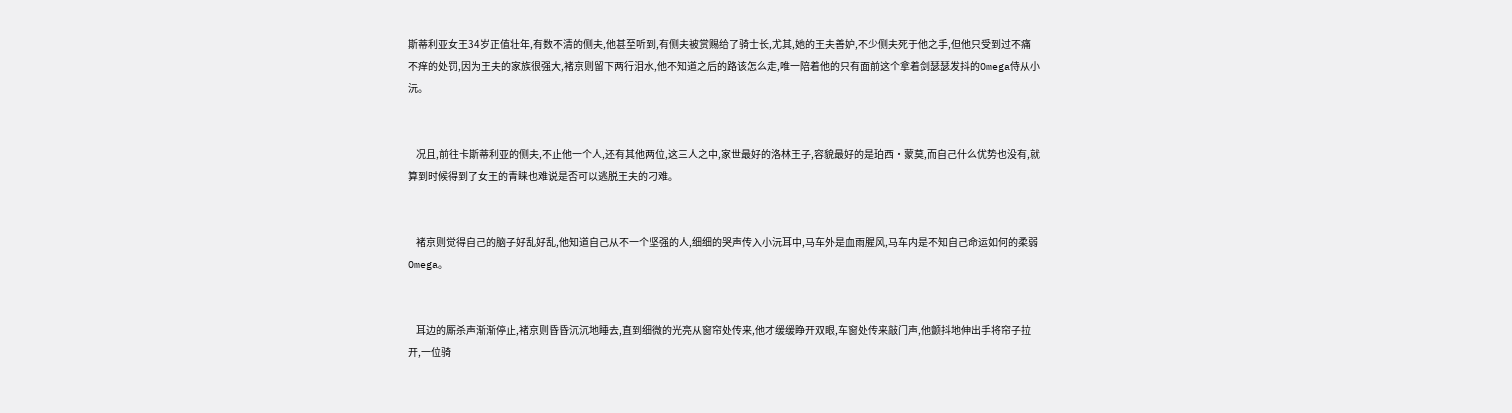斯蒂利亚女王34岁正值壮年,有数不清的侧夫,他甚至听到,有侧夫被赏赐给了骑士长,尤其,她的王夫善妒,不少侧夫死于他之手,但他只受到过不痛不痒的处罚,因为王夫的家族很强大,褚京则留下两行泪水,他不知道之后的路该怎么走,唯一陪着他的只有面前这个拿着剑瑟瑟发抖的Omega侍从小沅。


    况且,前往卡斯蒂利亚的侧夫,不止他一个人,还有其他两位,这三人之中,家世最好的洛林王子,容貌最好的是珀西·蒙莫,而自己什么优势也没有,就算到时候得到了女王的青睐也难说是否可以逃脱王夫的刁难。


    褚京则觉得自己的脑子好乱好乱,他知道自己从不一个坚强的人,细细的哭声传入小沅耳中,马车外是血雨腥风,马车内是不知自己命运如何的柔弱Omega。


    耳边的厮杀声渐渐停止,褚京则昏昏沉沉地睡去,直到细微的光亮从窗帘处传来,他才缓缓睁开双眼,车窗处传来敲门声,他颤抖地伸出手将帘子拉开,一位骑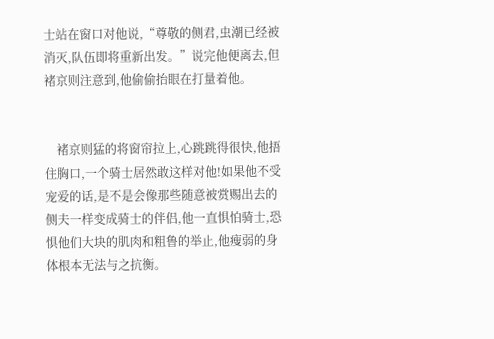士站在窗口对他说,“尊敬的侧君,虫潮已经被消灭,队伍即将重新出发。”说完他便离去,但褚京则注意到,他偷偷抬眼在打量着他。


    褚京则猛的将窗帘拉上,心跳跳得很快,他捂住胸口,一个骑士居然敢这样对他!如果他不受宠爱的话,是不是会像那些随意被赏赐出去的侧夫一样变成骑士的伴侣,他一直惧怕骑士,恐惧他们大块的肌肉和粗鲁的举止,他瘦弱的身体根本无法与之抗衡。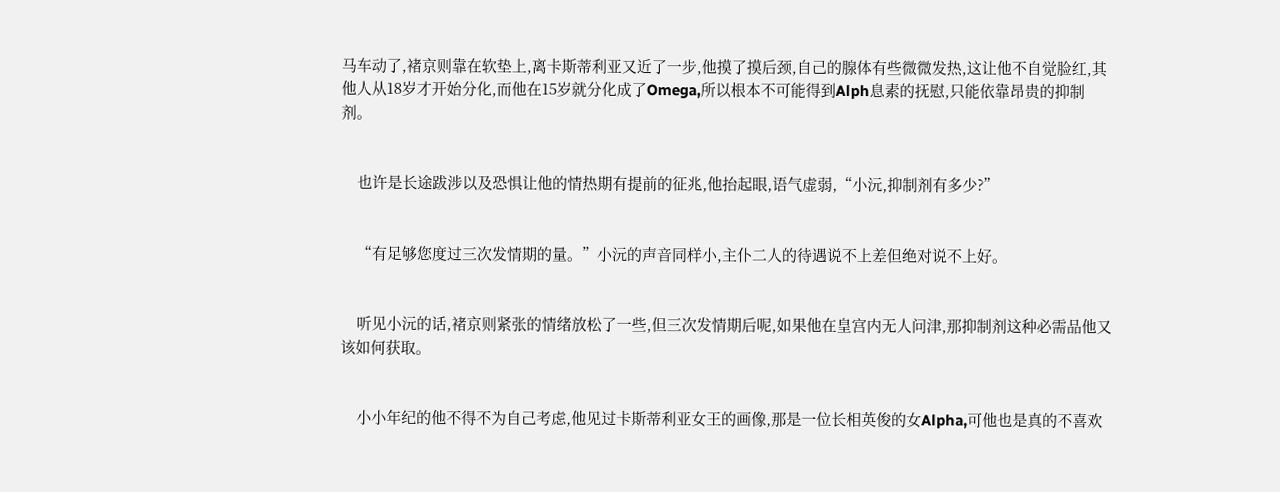马车动了,褚京则靠在软垫上,离卡斯蒂利亚又近了一步,他摸了摸后颈,自己的腺体有些微微发热,这让他不自觉脸红,其他人从18岁才开始分化,而他在15岁就分化成了Omega,所以根本不可能得到Alph息素的抚慰,只能依靠昂贵的抑制剂。


    也许是长途跋涉以及恐惧让他的情热期有提前的征兆,他抬起眼,语气虚弱,“小沅,抑制剂有多少?”


    “有足够您度过三次发情期的量。”小沅的声音同样小,主仆二人的待遇说不上差但绝对说不上好。


    听见小沅的话,褚京则紧张的情绪放松了一些,但三次发情期后呢,如果他在皇宫内无人问津,那抑制剂这种必需品他又该如何获取。


    小小年纪的他不得不为自己考虑,他见过卡斯蒂利亚女王的画像,那是一位长相英俊的女Alpha,可他也是真的不喜欢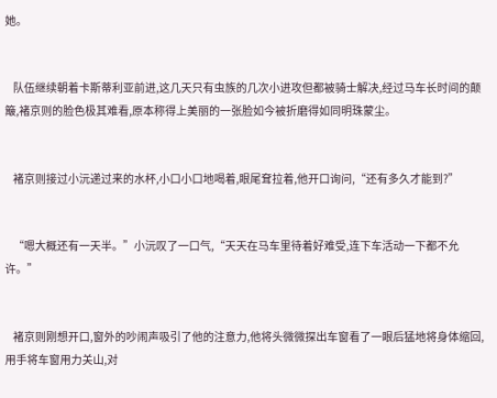她。


    队伍继续朝着卡斯蒂利亚前进,这几天只有虫族的几次小进攻但都被骑士解决,经过马车长时间的颠簸,褚京则的脸色极其难看,原本称得上美丽的一张脸如今被折磨得如同明珠蒙尘。


    褚京则接过小沅递过来的水杯,小口小口地喝着,眼尾耷拉着,他开口询问,“还有多久才能到?”


    “嗯大概还有一天半。”小沅叹了一口气,“天天在马车里待着好难受,连下车活动一下都不允许。”


    褚京则刚想开口,窗外的吵闹声吸引了他的注意力,他将头微微探出车窗看了一眼后猛地将身体缩回,用手将车窗用力关山,对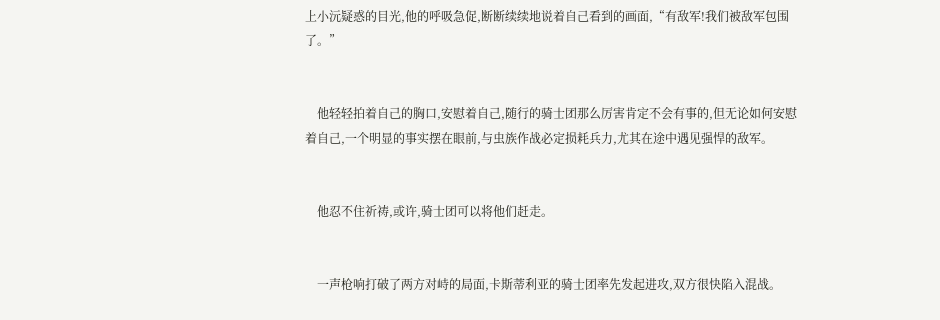上小沅疑惑的目光,他的呼吸急促,断断续续地说着自己看到的画面,“有敌军!我们被敌军包围了。”


    他轻轻拍着自己的胸口,安慰着自己,随行的骑士团那么厉害肯定不会有事的,但无论如何安慰着自己,一个明显的事实摆在眼前,与虫族作战必定损耗兵力,尤其在途中遇见强悍的敌军。


    他忍不住祈祷,或许,骑士团可以将他们赶走。


    一声枪响打破了两方对峙的局面,卡斯蒂利亚的骑士团率先发起进攻,双方很快陷入混战。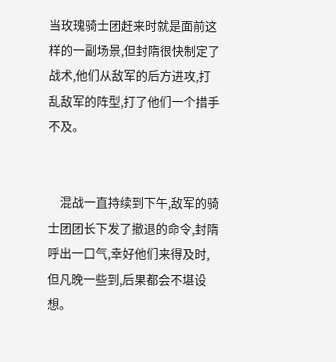当玫瑰骑士团赶来时就是面前这样的一副场景,但封隋很快制定了战术,他们从敌军的后方进攻,打乱敌军的阵型,打了他们一个措手不及。


    混战一直持续到下午,敌军的骑士团团长下发了撤退的命令,封隋呼出一口气,幸好他们来得及时,但凡晚一些到,后果都会不堪设想。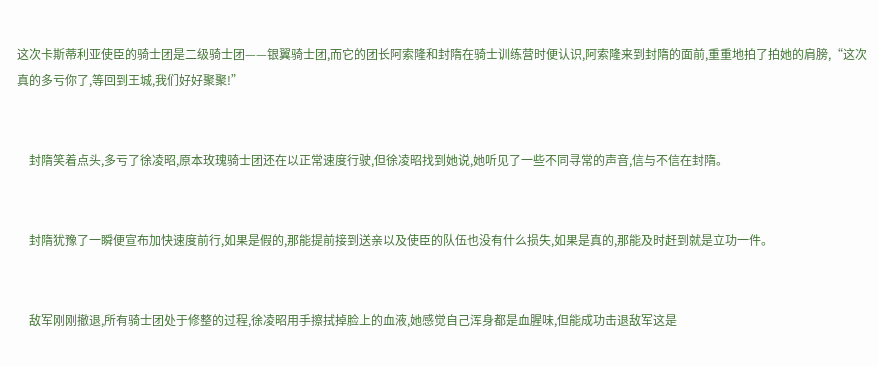这次卡斯蒂利亚使臣的骑士团是二级骑士团——银翼骑士团,而它的团长阿索隆和封隋在骑士训练营时便认识,阿索隆来到封隋的面前,重重地拍了拍她的肩膀,“这次真的多亏你了,等回到王城,我们好好聚聚!”


    封隋笑着点头,多亏了徐凌昭,原本玫瑰骑士团还在以正常速度行驶,但徐凌昭找到她说,她听见了一些不同寻常的声音,信与不信在封隋。


    封隋犹豫了一瞬便宣布加快速度前行,如果是假的,那能提前接到送亲以及使臣的队伍也没有什么损失,如果是真的,那能及时赶到就是立功一件。


    敌军刚刚撤退,所有骑士团处于修整的过程,徐凌昭用手擦拭掉脸上的血液,她感觉自己浑身都是血腥味,但能成功击退敌军这是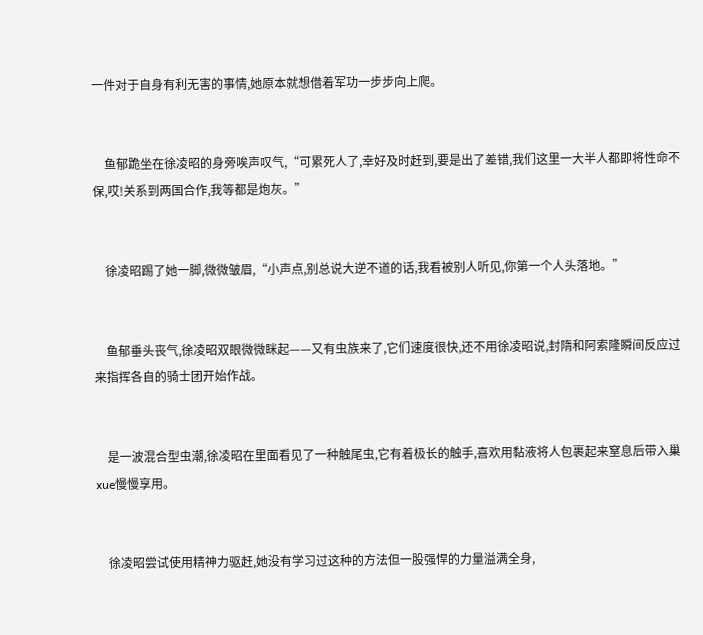一件对于自身有利无害的事情,她原本就想借着军功一步步向上爬。


    鱼郁跪坐在徐凌昭的身旁唉声叹气,“可累死人了,幸好及时赶到,要是出了差错,我们这里一大半人都即将性命不保,哎!关系到两国合作,我等都是炮灰。”


    徐凌昭踢了她一脚,微微皱眉,“小声点,别总说大逆不道的话,我看被别人听见,你第一个人头落地。”


    鱼郁垂头丧气,徐凌昭双眼微微眯起——又有虫族来了,它们速度很快,还不用徐凌昭说,封隋和阿索隆瞬间反应过来指挥各自的骑士团开始作战。


    是一波混合型虫潮,徐凌昭在里面看见了一种触尾虫,它有着极长的触手,喜欢用黏液将人包裹起来窒息后带入巢xue慢慢享用。


    徐凌昭尝试使用精神力驱赶,她没有学习过这种的方法但一股强悍的力量溢满全身,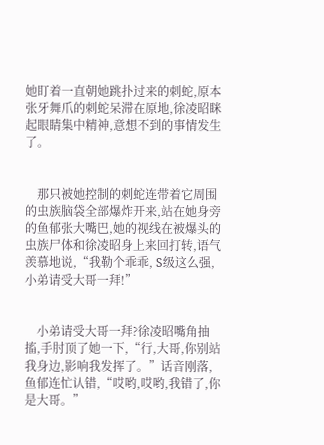她盯着一直朝她跳扑过来的刺蛇,原本张牙舞爪的刺蛇呆滞在原地,徐凌昭眯起眼睛集中精神,意想不到的事情发生了。


    那只被她控制的刺蛇连带着它周围的虫族脑袋全部爆炸开来,站在她身旁的鱼郁张大嘴巴,她的视线在被爆头的虫族尸体和徐凌昭身上来回打转,语气羡慕地说,“我勒个乖乖, S级这么强,小弟请受大哥一拜!”


    小弟请受大哥一拜?徐凌昭嘴角抽搐,手肘顶了她一下,“行,大哥,你别站我身边,影响我发挥了。”话音刚落,鱼郁连忙认错,“哎哟,哎哟,我错了,你是大哥。”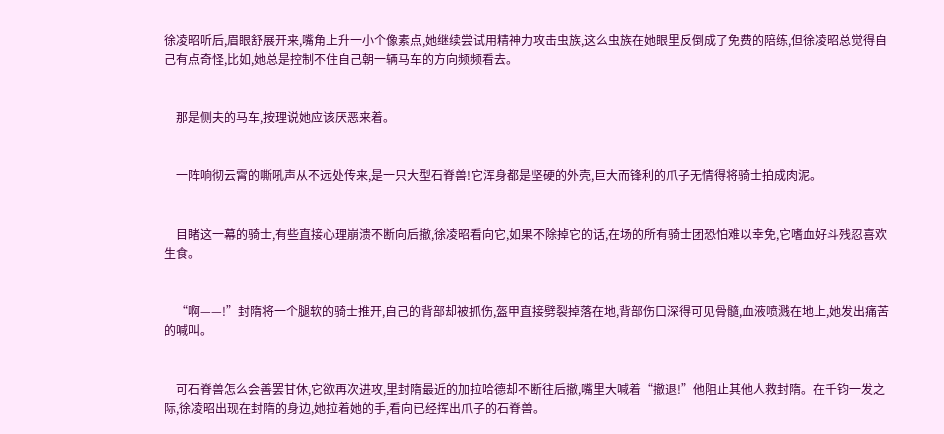徐凌昭听后,眉眼舒展开来,嘴角上升一小个像素点,她继续尝试用精神力攻击虫族,这么虫族在她眼里反倒成了免费的陪练,但徐凌昭总觉得自己有点奇怪,比如,她总是控制不住自己朝一辆马车的方向频频看去。


    那是侧夫的马车,按理说她应该厌恶来着。


    一阵响彻云霄的嘶吼声从不远处传来,是一只大型石脊兽!它浑身都是坚硬的外壳,巨大而锋利的爪子无情得将骑士拍成肉泥。


    目睹这一幕的骑士,有些直接心理崩溃不断向后撤,徐凌昭看向它,如果不除掉它的话,在场的所有骑士团恐怕难以幸免,它嗜血好斗残忍喜欢生食。


    “啊——!”封隋将一个腿软的骑士推开,自己的背部却被抓伤,盔甲直接劈裂掉落在地,背部伤口深得可见骨髓,血液喷溅在地上,她发出痛苦的喊叫。


    可石脊兽怎么会善罢甘休,它欲再次进攻,里封隋最近的加拉哈德却不断往后撤,嘴里大喊着“撤退!”他阻止其他人救封隋。在千钧一发之际,徐凌昭出现在封隋的身边,她拉着她的手,看向已经挥出爪子的石脊兽。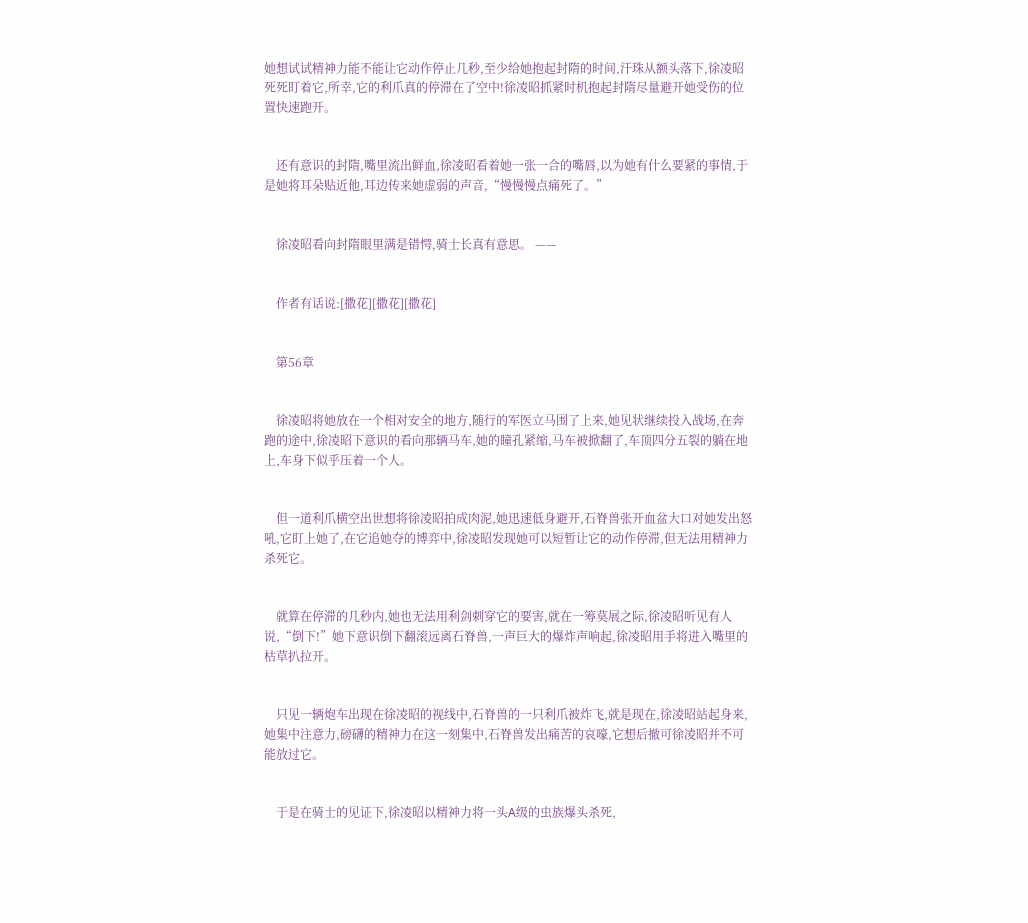她想试试精神力能不能让它动作停止几秒,至少给她抱起封隋的时间,汗珠从额头落下,徐凌昭死死盯着它,所幸,它的利爪真的停滞在了空中!徐凌昭抓紧时机抱起封隋尽量避开她受伤的位置快速跑开。


    还有意识的封隋,嘴里流出鲜血,徐凌昭看着她一张一合的嘴唇,以为她有什么要紧的事情,于是她将耳朵贴近他,耳边传来她虚弱的声音,“慢慢慢点痛死了。”


    徐凌昭看向封隋眼里满是错愕,骑士长真有意思。 ——


    作者有话说:[撒花][撒花][撒花]


    第56章


    徐凌昭将她放在一个相对安全的地方,随行的军医立马围了上来,她见状继续投入战场,在奔跑的途中,徐凌昭下意识的看向那辆马车,她的瞳孔紧缩,马车被掀翻了,车顶四分五裂的躺在地上,车身下似乎压着一个人。


    但一道利爪横空出世想将徐凌昭拍成肉泥,她迅速低身避开,石脊兽张开血盆大口对她发出怒吼,它盯上她了,在它追她夺的博弈中,徐凌昭发现她可以短暂让它的动作停滞,但无法用精神力杀死它。


    就算在停滞的几秒内,她也无法用利剑刺穿它的要害,就在一筹莫展之际,徐凌昭听见有人说,“倒下!”她下意识倒下翻滚远离石脊兽,一声巨大的爆炸声响起,徐凌昭用手将进入嘴里的枯草扒拉开。


    只见一辆炮车出现在徐凌昭的视线中,石脊兽的一只利爪被炸飞,就是现在,徐凌昭站起身来,她集中注意力,磅礴的精神力在这一刻集中,石脊兽发出痛苦的哀嚎,它想后撤可徐凌昭并不可能放过它。


    于是在骑士的见证下,徐凌昭以精神力将一头A级的虫族爆头杀死,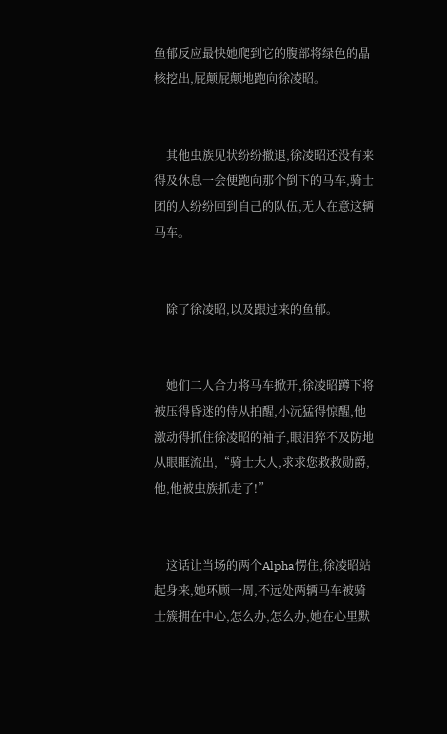鱼郁反应最快她爬到它的腹部将绿色的晶核挖出,屁颠屁颠地跑向徐凌昭。


    其他虫族见状纷纷撤退,徐凌昭还没有来得及休息一会便跑向那个倒下的马车,骑士团的人纷纷回到自己的队伍,无人在意这辆马车。


    除了徐凌昭,以及跟过来的鱼郁。


    她们二人合力将马车掀开,徐凌昭蹲下将被压得昏迷的侍从拍醒,小沅猛得惊醒,他激动得抓住徐凌昭的袖子,眼泪猝不及防地从眼眶流出,“骑士大人,求求您救救勋爵,他,他被虫族抓走了!”


    这话让当场的两个Alpha愣住,徐凌昭站起身来,她环顾一周,不远处两辆马车被骑士簇拥在中心,怎么办,怎么办,她在心里默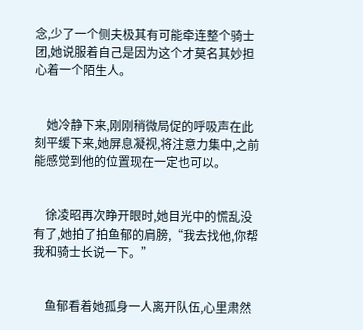念,少了一个侧夫极其有可能牵连整个骑士团,她说服着自己是因为这个才莫名其妙担心着一个陌生人。


    她冷静下来,刚刚稍微局促的呼吸声在此刻平缓下来,她屏息凝视,将注意力集中,之前能感觉到他的位置现在一定也可以。


    徐凌昭再次睁开眼时,她目光中的慌乱没有了,她拍了拍鱼郁的肩膀,“我去找他,你帮我和骑士长说一下。”


    鱼郁看着她孤身一人离开队伍,心里肃然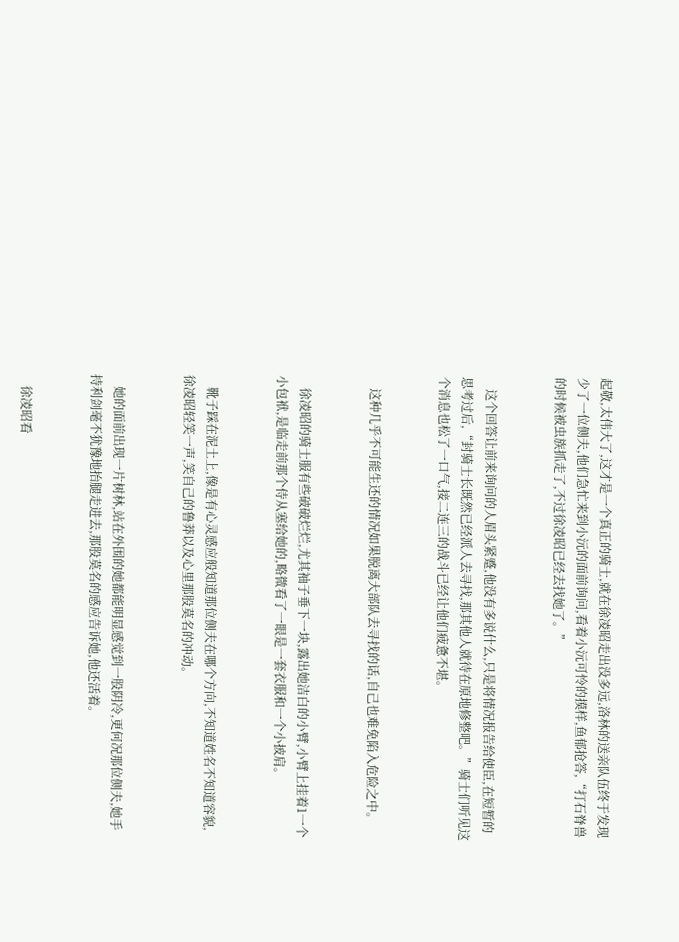起敬,太伟大了,这才是一个真正的骑士,就在徐凌昭走出没多远,洛林的送亲队伍终于发现少了一位侧夫,他们急忙来到小沅的面前询问,看着小沅可怜的摸样,鱼郁抢答,“打石脊兽的时候被虫族抓走了,不过徐凌昭已经去找她了。”


    这个回答让前来询问的人眉头紧蹙,他没有多说什么,只是将情况报告给使臣,在短暂的思考过后,“封骑士长既然已经派人去寻找,那其他人就待在原地修整吧。”骑士们听见这个消息也松了一口气,接二连三的战斗已经让他们疲惫不堪。


    这种几乎不可能生还的情况如果脱离大部队去寻找的话,自己也难免陷入危险之中。


    徐凌昭的骑士服有些破破烂烂,尤其袖子垂下一块,露出她洁白的小臂,小臂上挂着1一个小包袱,是临走前那个侍从塞给她的,略微看了一眼是一套衣服和一个小披肩。


    靴子踩在泥土上,像是有心灵感应般知道那位侧夫在哪个方向,不知道姓名不知道容貌,徐凌昭轻笑一声,笑自己的鲁莽以及心里那股莫名的冲动。


    她的面前出现一片树林,站在外围的她都能明显感觉到一股阴冷,更何况那位侧夫,她手持利剑毫不犹豫地抬腿走进去,那股莫名的感应告诉她,他还活着。


    徐凌昭看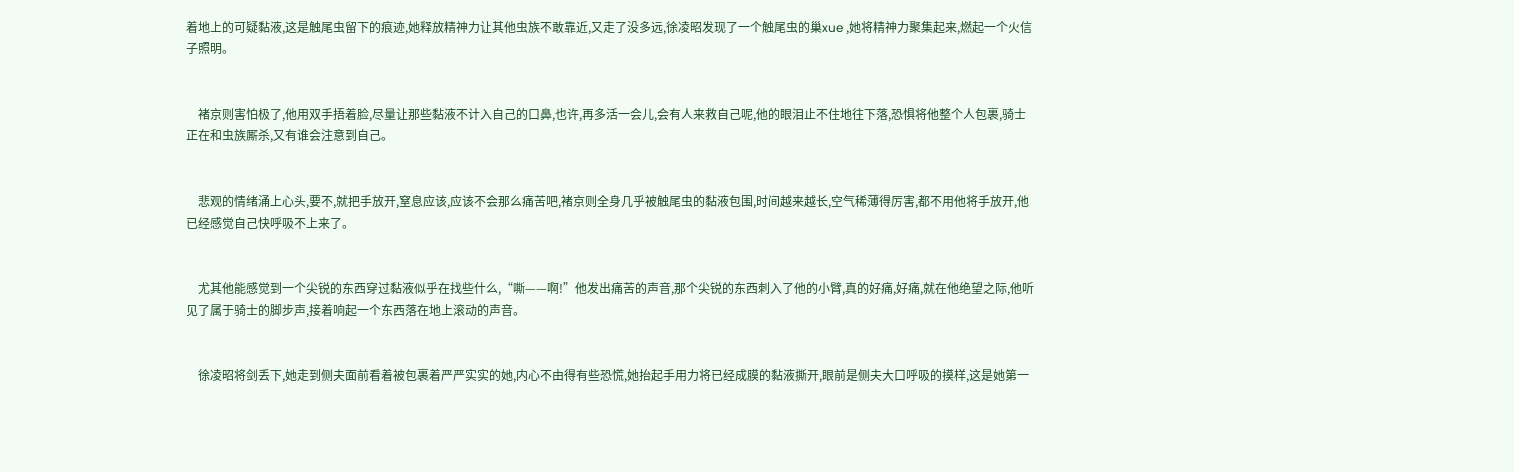着地上的可疑黏液,这是触尾虫留下的痕迹,她释放精神力让其他虫族不敢靠近,又走了没多远,徐凌昭发现了一个触尾虫的巢xue ,她将精神力聚集起来,燃起一个火信子照明。


    褚京则害怕极了,他用双手捂着脸,尽量让那些黏液不计入自己的口鼻,也许,再多活一会儿,会有人来救自己呢,他的眼泪止不住地往下落,恐惧将他整个人包裹,骑士正在和虫族厮杀,又有谁会注意到自己。


    悲观的情绪涌上心头,要不,就把手放开,窒息应该,应该不会那么痛苦吧,褚京则全身几乎被触尾虫的黏液包围,时间越来越长,空气稀薄得厉害,都不用他将手放开,他已经感觉自己快呼吸不上来了。


    尤其他能感觉到一个尖锐的东西穿过黏液似乎在找些什么,“嘶——啊!”他发出痛苦的声音,那个尖锐的东西刺入了他的小臂,真的好痛,好痛,就在他绝望之际,他听见了属于骑士的脚步声,接着响起一个东西落在地上滚动的声音。


    徐凌昭将剑丢下,她走到侧夫面前看着被包裹着严严实实的她,内心不由得有些恐慌,她抬起手用力将已经成膜的黏液撕开,眼前是侧夫大口呼吸的摸样,这是她第一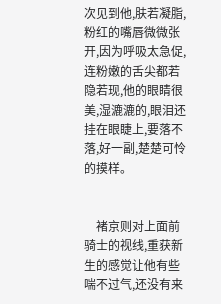次见到他,肤若凝脂,粉红的嘴唇微微张开,因为呼吸太急促,连粉嫩的舌尖都若隐若现,他的眼睛很美,湿漉漉的,眼泪还挂在眼睫上,要落不落,好一副,楚楚可怜的摸样。


    褚京则对上面前骑士的视线,重获新生的感觉让他有些喘不过气,还没有来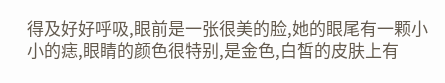得及好好呼吸,眼前是一张很美的脸,她的眼尾有一颗小小的痣,眼睛的颜色很特别,是金色,白皙的皮肤上有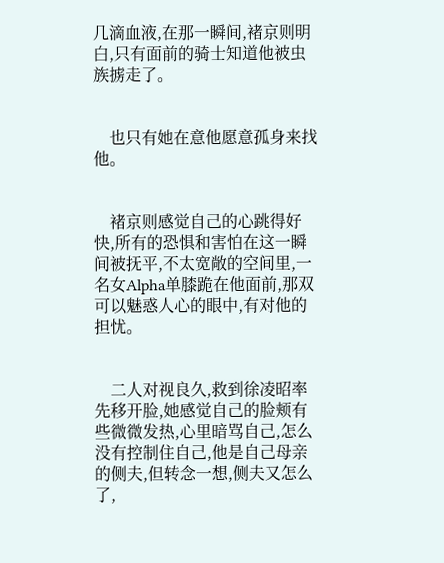几滴血液,在那一瞬间,褚京则明白,只有面前的骑士知道他被虫族掳走了。


    也只有她在意他愿意孤身来找他。


    褚京则感觉自己的心跳得好快,所有的恐惧和害怕在这一瞬间被抚平,不太宽敞的空间里,一名女Alpha单膝跪在他面前,那双可以魅惑人心的眼中,有对他的担忧。


    二人对视良久,救到徐凌昭率先移开脸,她感觉自己的脸颊有些微微发热,心里暗骂自己,怎么没有控制住自己,他是自己母亲的侧夫,但转念一想,侧夫又怎么了,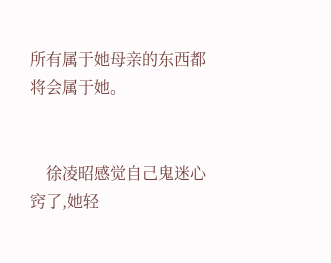所有属于她母亲的东西都将会属于她。


    徐凌昭感觉自己鬼迷心窍了,她轻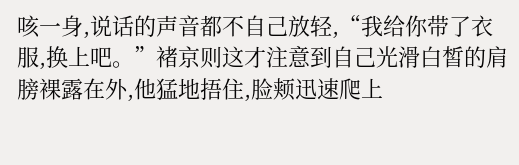咳一身,说话的声音都不自己放轻,“我给你带了衣服,换上吧。”褚京则这才注意到自己光滑白皙的肩膀裸露在外,他猛地捂住,脸颊迅速爬上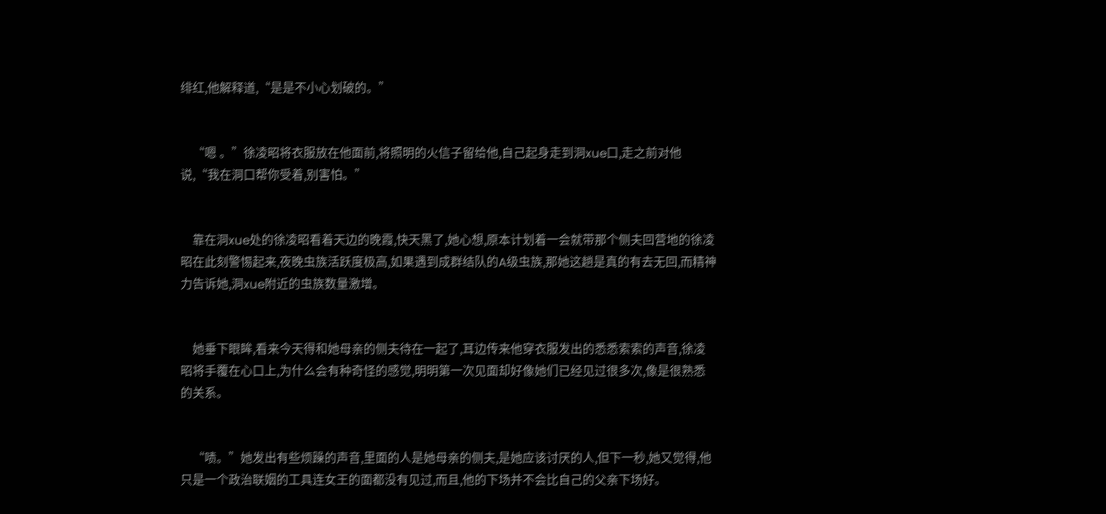绯红,他解释道,“是是不小心划破的。”


    “嗯 。”徐凌昭将衣服放在他面前,将照明的火信子留给他,自己起身走到洞xue口,走之前对他说,“我在洞口帮你受着,别害怕。”


    靠在洞xue处的徐凌昭看着天边的晚霞,快天黑了,她心想,原本计划着一会就带那个侧夫回营地的徐凌昭在此刻警惕起来,夜晚虫族活跃度极高,如果遇到成群结队的A级虫族,那她这趟是真的有去无回,而精神力告诉她,洞xue附近的虫族数量激增。


    她垂下眼眸,看来今天得和她母亲的侧夫待在一起了,耳边传来他穿衣服发出的悉悉索索的声音,徐凌昭将手覆在心口上,为什么会有种奇怪的感觉,明明第一次见面却好像她们已经见过很多次,像是很熟悉的关系。


    “啧。”她发出有些烦躁的声音,里面的人是她母亲的侧夫,是她应该讨厌的人,但下一秒,她又觉得,他只是一个政治联姻的工具连女王的面都没有见过,而且,他的下场并不会比自己的父亲下场好。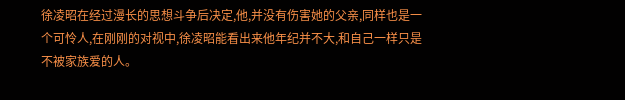徐凌昭在经过漫长的思想斗争后决定,他,并没有伤害她的父亲,同样也是一个可怜人,在刚刚的对视中,徐凌昭能看出来他年纪并不大,和自己一样只是不被家族爱的人。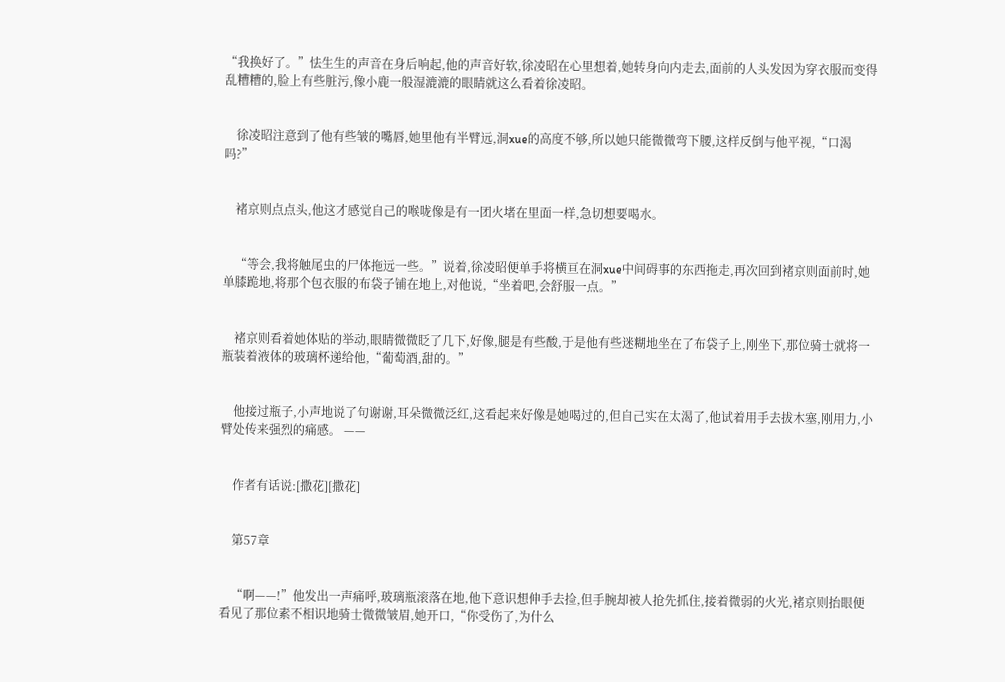“我换好了。”怯生生的声音在身后响起,他的声音好软,徐凌昭在心里想着,她转身向内走去,面前的人头发因为穿衣服而变得乱糟糟的,脸上有些脏污,像小鹿一般湿漉漉的眼睛就这么看着徐凌昭。


    徐凌昭注意到了他有些皱的嘴唇,她里他有半臂远,洞xue的高度不够,所以她只能微微弯下腰,这样反倒与他平视,“口渴吗?”


    褚京则点点头,他这才感觉自己的喉咙像是有一团火堵在里面一样,急切想要喝水。


    “等会,我将触尾虫的尸体拖远一些。”说着,徐凌昭便单手将横亘在洞xue中间碍事的东西拖走,再次回到褚京则面前时,她单膝跪地,将那个包衣服的布袋子铺在地上,对他说,“坐着吧,会舒服一点。”


    褚京则看着她体贴的举动,眼睛微微眨了几下,好像,腿是有些酸,于是他有些迷糊地坐在了布袋子上,刚坐下,那位骑士就将一瓶装着液体的玻璃杯递给他,“葡萄酒,甜的。”


    他接过瓶子,小声地说了句谢谢,耳朵微微泛红,这看起来好像是她喝过的,但自己实在太渴了,他试着用手去拔木塞,刚用力,小臂处传来强烈的痛感。 ——


    作者有话说:[撒花][撒花]


    第57章


    “啊——!”他发出一声痛呼,玻璃瓶滚落在地,他下意识想伸手去捡,但手腕却被人抢先抓住,接着微弱的火光,褚京则抬眼便看见了那位素不相识地骑士微微皱眉,她开口,“你受伤了,为什么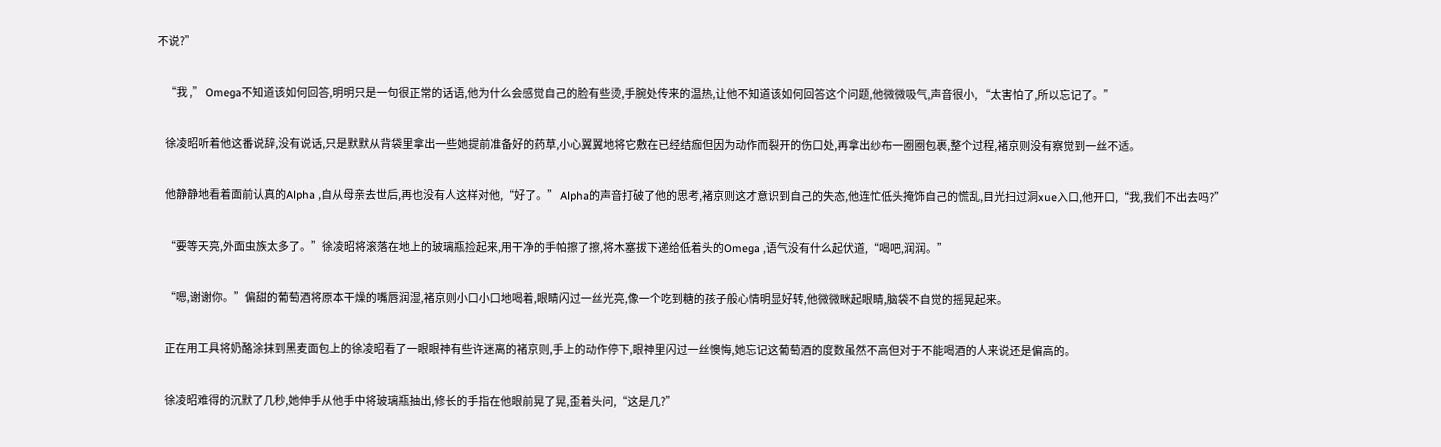不说?”


    “我 ,” Omega不知道该如何回答,明明只是一句很正常的话语,他为什么会感觉自己的脸有些烫,手腕处传来的温热,让他不知道该如何回答这个问题,他微微吸气,声音很小, “太害怕了,所以忘记了。”


    徐凌昭听着他这番说辞,没有说话,只是默默从背袋里拿出一些她提前准备好的药草,小心翼翼地将它敷在已经结痂但因为动作而裂开的伤口处,再拿出纱布一圈圈包裹,整个过程,褚京则没有察觉到一丝不适。


    他静静地看着面前认真的Alpha ,自从母亲去世后,再也没有人这样对他,“好了。” Alpha的声音打破了他的思考,褚京则这才意识到自己的失态,他连忙低头掩饰自己的慌乱,目光扫过洞xue入口,他开口,“我,我们不出去吗?”


    “要等天亮,外面虫族太多了。”徐凌昭将滚落在地上的玻璃瓶捡起来,用干净的手帕擦了擦,将木塞拔下递给低着头的Omega ,语气没有什么起伏道,“喝吧,润润。”


    “嗯,谢谢你。”偏甜的葡萄酒将原本干燥的嘴唇润湿,褚京则小口小口地喝着,眼睛闪过一丝光亮,像一个吃到糖的孩子般心情明显好转,他微微眯起眼睛,脑袋不自觉的摇晃起来。


    正在用工具将奶酪涂抹到黑麦面包上的徐凌昭看了一眼眼神有些许迷离的褚京则,手上的动作停下,眼神里闪过一丝懊悔,她忘记这葡萄酒的度数虽然不高但对于不能喝酒的人来说还是偏高的。


    徐凌昭难得的沉默了几秒,她伸手从他手中将玻璃瓶抽出,修长的手指在他眼前晃了晃,歪着头问,“这是几?”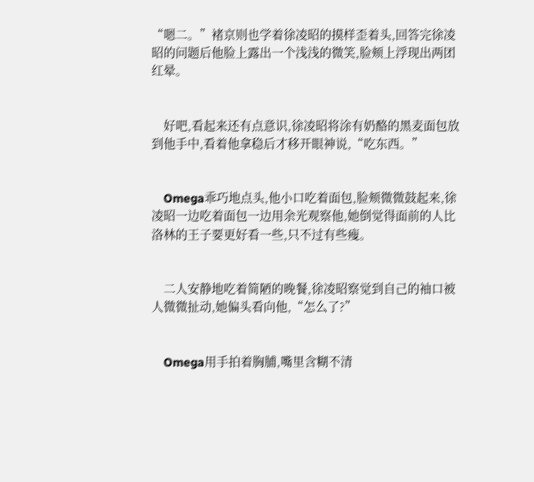“嗯二。”褚京则也学着徐凌昭的摸样歪着头,回答完徐凌昭的问题后他脸上露出一个浅浅的微笑,脸颊上浮现出两团红晕。


    好吧,看起来还有点意识,徐凌昭将涂有奶酪的黑麦面包放到他手中,看着他拿稳后才移开眼神说,“吃东西。”


    Omega乖巧地点头,他小口吃着面包,脸颊微微鼓起来,徐凌昭一边吃着面包一边用余光观察他,她倒觉得面前的人比洛林的王子要更好看一些,只不过有些瘦。


    二人安静地吃着简陋的晚餐,徐凌昭察觉到自己的袖口被人微微扯动,她偏头看向他,“怎么了?”


    Omega用手拍着胸脯,嘴里含糊不清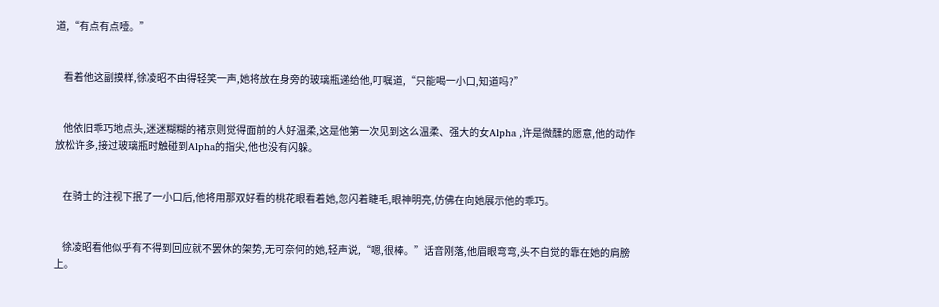道,“有点有点噎。”


    看着他这副摸样,徐凌昭不由得轻笑一声,她将放在身旁的玻璃瓶递给他,叮嘱道,“只能喝一小口,知道吗?”


    他依旧乖巧地点头,迷迷糊糊的褚京则觉得面前的人好温柔,这是他第一次见到这么温柔、强大的女Alpha ,许是微醺的愿意,他的动作放松许多,接过玻璃瓶时触碰到Alpha的指尖,他也没有闪躲。


    在骑士的注视下抿了一小口后,他将用那双好看的桃花眼看着她,忽闪着睫毛,眼神明亮,仿佛在向她展示他的乖巧。


    徐凌昭看他似乎有不得到回应就不罢休的架势,无可奈何的她,轻声说,“嗯,很棒。”话音刚落,他眉眼弯弯,头不自觉的靠在她的肩膀上。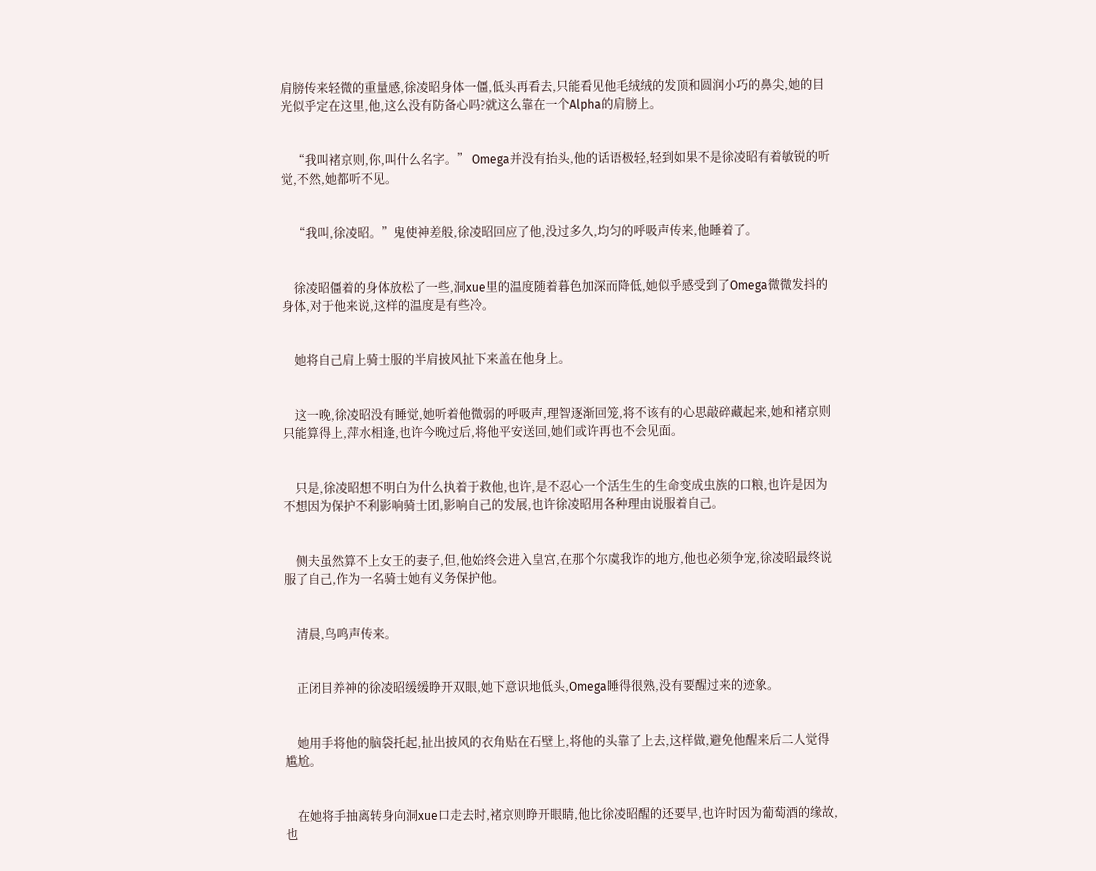肩膀传来轻微的重量感,徐凌昭身体一僵,低头再看去,只能看见他毛绒绒的发顶和圆润小巧的鼻尖,她的目光似乎定在这里,他,这么没有防备心吗?就这么靠在一个Alpha的肩膀上。


    “我叫褚京则,你,叫什么名字。” Omega并没有抬头,他的话语极轻,轻到如果不是徐凌昭有着敏锐的听觉,不然,她都听不见。


    “我叫,徐凌昭。”鬼使神差般,徐凌昭回应了他,没过多久,均匀的呼吸声传来,他睡着了。


    徐凌昭僵着的身体放松了一些,洞xue里的温度随着暮色加深而降低,她似乎感受到了Omega微微发抖的身体,对于他来说,这样的温度是有些冷。


    她将自己肩上骑士服的半肩披风扯下来盖在他身上。


    这一晚,徐凌昭没有睡觉,她听着他微弱的呼吸声,理智逐渐回笼,将不该有的心思敲碎藏起来,她和褚京则只能算得上,萍水相逢,也许今晚过后,将他平安送回,她们或许再也不会见面。


    只是,徐凌昭想不明白为什么执着于救他,也许,是不忍心一个活生生的生命变成虫族的口粮,也许是因为不想因为保护不利影响骑士团,影响自己的发展,也许徐凌昭用各种理由说服着自己。


    侧夫虽然算不上女王的妻子,但,他始终会进入皇宫,在那个尔虞我诈的地方,他也必须争宠,徐凌昭最终说服了自己,作为一名骑士她有义务保护他。


    清晨,鸟鸣声传来。


    正闭目养神的徐凌昭缓缓睁开双眼,她下意识地低头,Omega睡得很熟,没有要醒过来的迹象。


    她用手将他的脑袋托起,扯出披风的衣角贴在石壁上,将他的头靠了上去,这样做,避免他醒来后二人觉得尴尬。


    在她将手抽离转身向洞xue口走去时,褚京则睁开眼睛,他比徐凌昭醒的还要早,也许时因为葡萄酒的缘故,也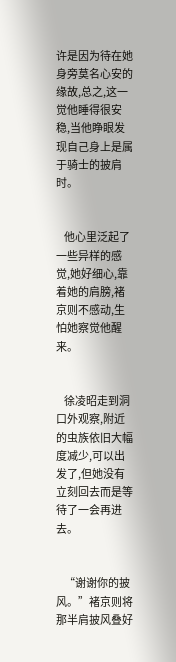许是因为待在她身旁莫名心安的缘故,总之,这一觉他睡得很安稳,当他睁眼发现自己身上是属于骑士的披肩时。


    他心里泛起了一些异样的感觉,她好细心,靠着她的肩膀,褚京则不感动,生怕她察觉他醒来。


    徐凌昭走到洞口外观察,附近的虫族依旧大幅度减少,可以出发了,但她没有立刻回去而是等待了一会再进去。


    “谢谢你的披风。”褚京则将那半肩披风叠好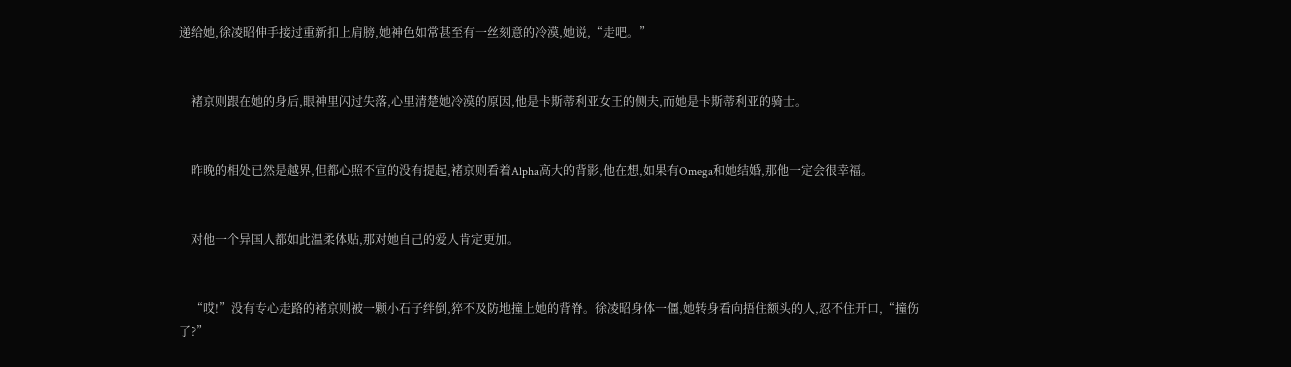递给她,徐凌昭伸手接过重新扣上肩膀,她神色如常甚至有一丝刻意的冷漠,她说,“走吧。”


    褚京则跟在她的身后,眼神里闪过失落,心里清楚她冷漠的原因,他是卡斯蒂利亚女王的侧夫,而她是卡斯蒂利亚的骑士。


    昨晚的相处已然是越界,但都心照不宣的没有提起,褚京则看着Alpha高大的背影,他在想,如果有Omega和她结婚,那他一定会很幸福。


    对他一个异国人都如此温柔体贴,那对她自己的爱人肯定更加。


    “哎!”没有专心走路的褚京则被一颗小石子绊倒,猝不及防地撞上她的背脊。徐凌昭身体一僵,她转身看向捂住额头的人,忍不住开口,“撞伤了?”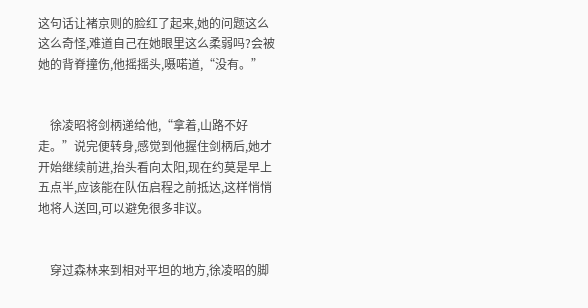这句话让褚京则的脸红了起来,她的问题这么这么奇怪,难道自己在她眼里这么柔弱吗?会被她的背脊撞伤,他摇摇头,嗫喏道,“没有。”


    徐凌昭将剑柄递给他,“拿着,山路不好走。”说完便转身,感觉到他握住剑柄后,她才开始继续前进,抬头看向太阳,现在约莫是早上五点半,应该能在队伍启程之前抵达,这样悄悄地将人送回,可以避免很多非议。


    穿过森林来到相对平坦的地方,徐凌昭的脚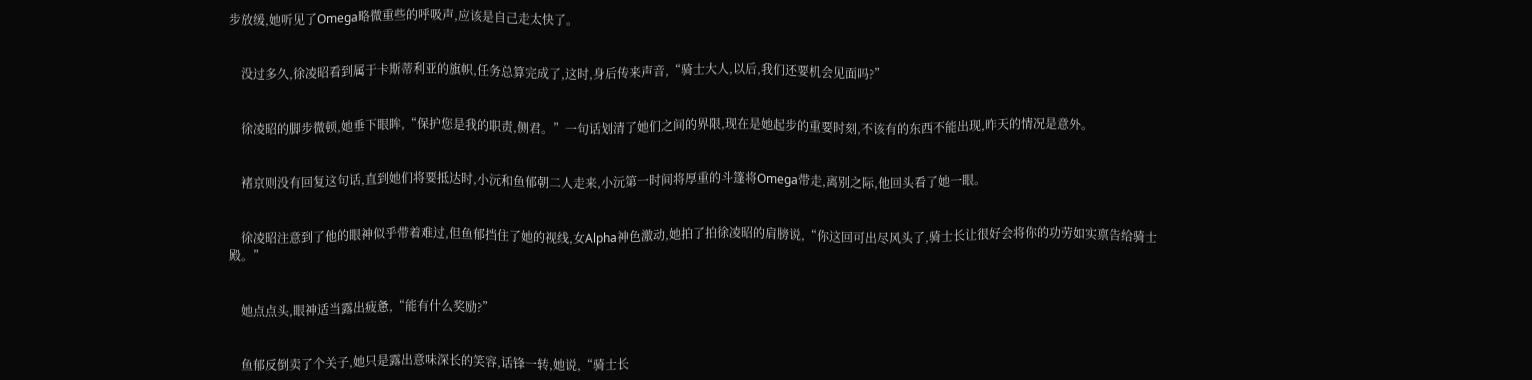步放缓,她听见了Omega略微重些的呼吸声,应该是自己走太快了。


    没过多久,徐凌昭看到属于卡斯蒂利亚的旗帜,任务总算完成了,这时,身后传来声音,“骑士大人,以后,我们还要机会见面吗?”


    徐凌昭的脚步微顿,她垂下眼眸,“保护您是我的职责,侧君。”一句话划清了她们之间的界限,现在是她起步的重要时刻,不该有的东西不能出现,昨天的情况是意外。


    褚京则没有回复这句话,直到她们将要抵达时,小沅和鱼郁朝二人走来,小沅第一时间将厚重的斗篷将Omega带走,离别之际,他回头看了她一眼。


    徐凌昭注意到了他的眼神似乎带着难过,但鱼郁挡住了她的视线,女Alpha神色激动,她拍了拍徐凌昭的肩膀说,“你这回可出尽风头了,骑士长让很好会将你的功劳如实禀告给骑士殿。”


    她点点头,眼神适当露出疲惫,“能有什么奖励?”


    鱼郁反倒卖了个关子,她只是露出意味深长的笑容,话锋一转,她说,“骑士长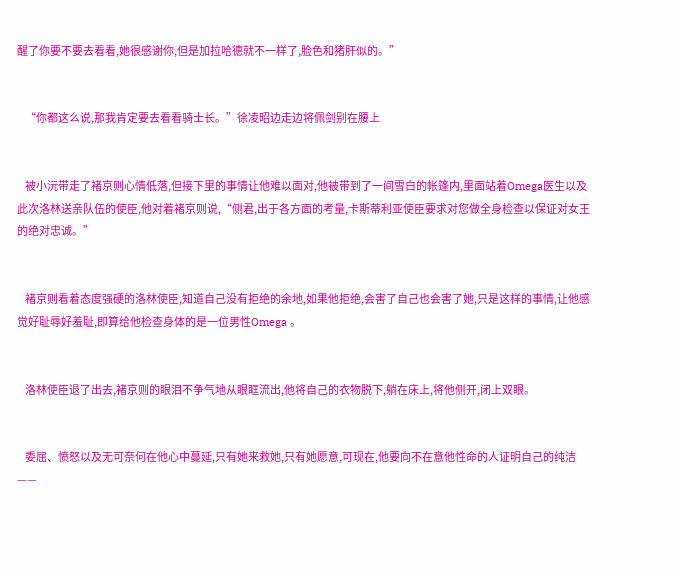醒了你要不要去看看,她很感谢你,但是加拉哈德就不一样了,脸色和猪肝似的。”


    “你都这么说,那我肯定要去看看骑士长。”徐凌昭边走边将佩剑别在腰上


    被小沅带走了褚京则心情低落,但接下里的事情让他难以面对,他被带到了一间雪白的帐篷内,里面站着Omega医生以及此次洛林送亲队伍的使臣,他对着褚京则说,“侧君,出于各方面的考量,卡斯蒂利亚使臣要求对您做全身检查以保证对女王的绝对忠诚。”


    褚京则看着态度强硬的洛林使臣,知道自己没有拒绝的余地,如果他拒绝,会害了自己也会害了她,只是这样的事情,让他感觉好耻辱好羞耻,即算给他检查身体的是一位男性Omega 。


    洛林使臣退了出去,褚京则的眼泪不争气地从眼眶流出,他将自己的衣物脱下,躺在床上,将他侧开,闭上双眼。


    委屈、愤怒以及无可奈何在他心中蔓延,只有她来救她,只有她愿意,可现在,他要向不在意他性命的人证明自己的纯洁——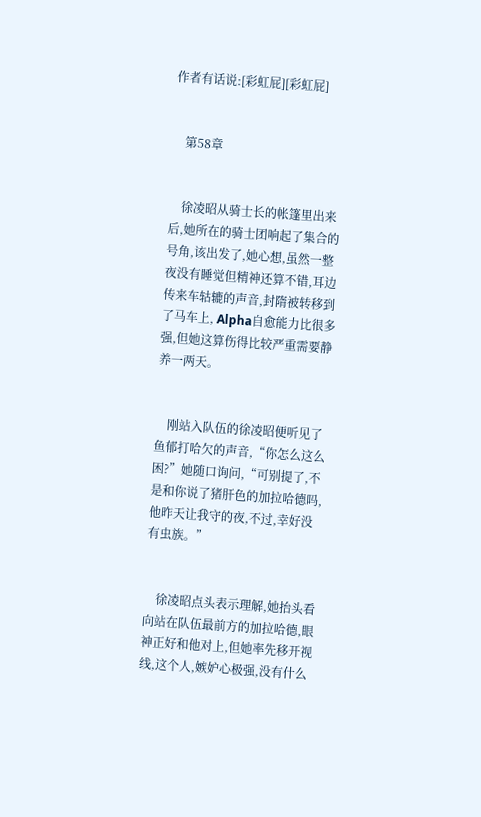作者有话说:[彩虹屁][彩虹屁]


    第58章


    徐凌昭从骑士长的帐篷里出来后,她所在的骑士团响起了集合的号角,该出发了,她心想,虽然一整夜没有睡觉但精神还算不错,耳边传来车轱辘的声音,封隋被转移到了马车上, Alpha自愈能力比很多强,但她这算伤得比较严重需要静养一两天。


    刚站入队伍的徐凌昭便听见了鱼郁打哈欠的声音,“你怎么这么困?”她随口询问,“可别提了,不是和你说了猪肝色的加拉哈德吗,他昨天让我守的夜,不过,幸好没有虫族。”


    徐凌昭点头表示理解,她抬头看向站在队伍最前方的加拉哈德,眼神正好和他对上,但她率先移开视线,这个人,嫉妒心极强,没有什么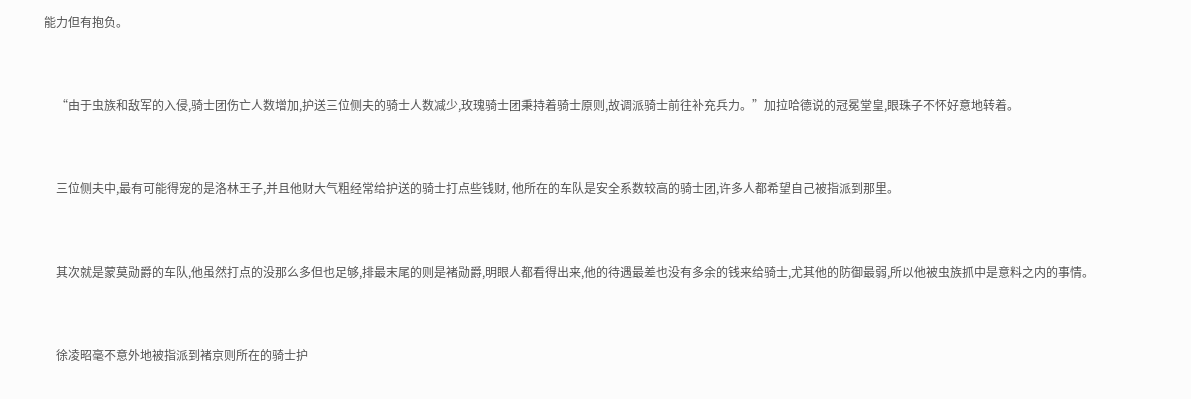能力但有抱负。


    “由于虫族和敌军的入侵,骑士团伤亡人数增加,护送三位侧夫的骑士人数减少,玫瑰骑士团秉持着骑士原则,故调派骑士前往补充兵力。”加拉哈德说的冠冕堂皇,眼珠子不怀好意地转着。


    三位侧夫中,最有可能得宠的是洛林王子,并且他财大气粗经常给护送的骑士打点些钱财, 他所在的车队是安全系数较高的骑士团,许多人都希望自己被指派到那里。


    其次就是蒙莫勋爵的车队,他虽然打点的没那么多但也足够,排最末尾的则是褚勋爵,明眼人都看得出来,他的待遇最差也没有多余的钱来给骑士,尤其他的防御最弱,所以他被虫族抓中是意料之内的事情。


    徐凌昭毫不意外地被指派到褚京则所在的骑士护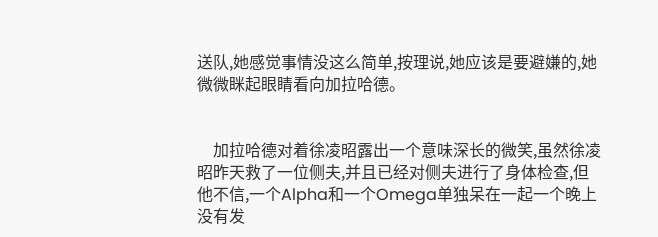送队,她感觉事情没这么简单,按理说,她应该是要避嫌的,她微微眯起眼睛看向加拉哈德。


    加拉哈德对着徐凌昭露出一个意味深长的微笑,虽然徐凌昭昨天救了一位侧夫,并且已经对侧夫进行了身体检查,但他不信,一个Alpha和一个Omega单独呆在一起一个晚上没有发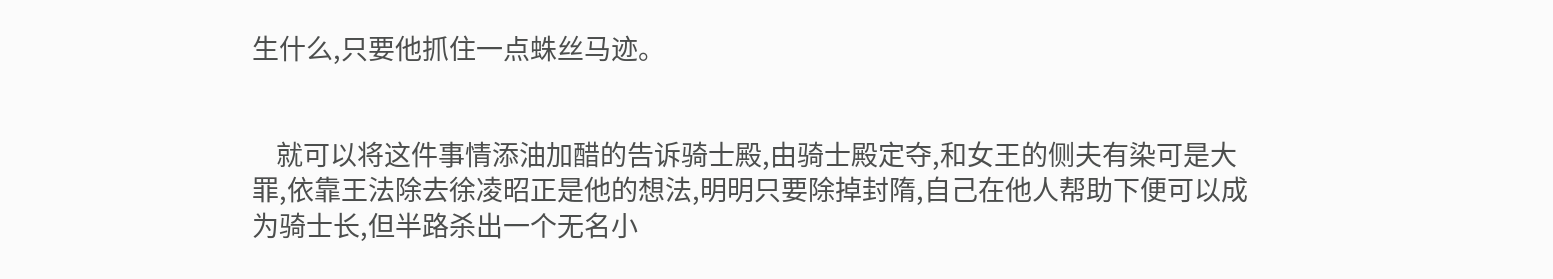生什么,只要他抓住一点蛛丝马迹。


    就可以将这件事情添油加醋的告诉骑士殿,由骑士殿定夺,和女王的侧夫有染可是大罪,依靠王法除去徐凌昭正是他的想法,明明只要除掉封隋,自己在他人帮助下便可以成为骑士长,但半路杀出一个无名小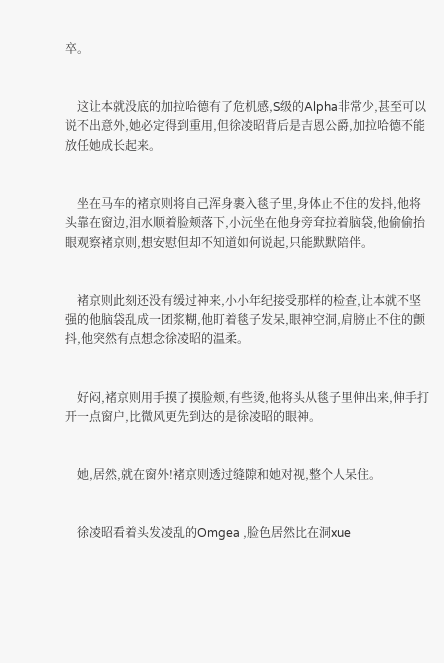卒。


    这让本就没底的加拉哈德有了危机感,S级的Alpha非常少,甚至可以说不出意外,她必定得到重用,但徐凌昭背后是吉恩公爵,加拉哈德不能放任她成长起来。


    坐在马车的褚京则将自己浑身裹入毯子里,身体止不住的发抖,他将头靠在窗边,泪水顺着脸颊落下,小沅坐在他身旁耷拉着脑袋,他偷偷抬眼观察褚京则,想安慰但却不知道如何说起,只能默默陪伴。


    褚京则此刻还没有缓过神来,小小年纪接受那样的检查,让本就不坚强的他脑袋乱成一团浆糊,他盯着毯子发呆,眼神空洞,肩膀止不住的颤抖,他突然有点想念徐凌昭的温柔。


    好闷,褚京则用手摸了摸脸颊,有些烫,他将头从毯子里伸出来,伸手打开一点窗户,比微风更先到达的是徐凌昭的眼神。


    她,居然,就在窗外!褚京则透过缝隙和她对视,整个人呆住。


    徐凌昭看着头发凌乱的Omgea ,脸色居然比在洞xue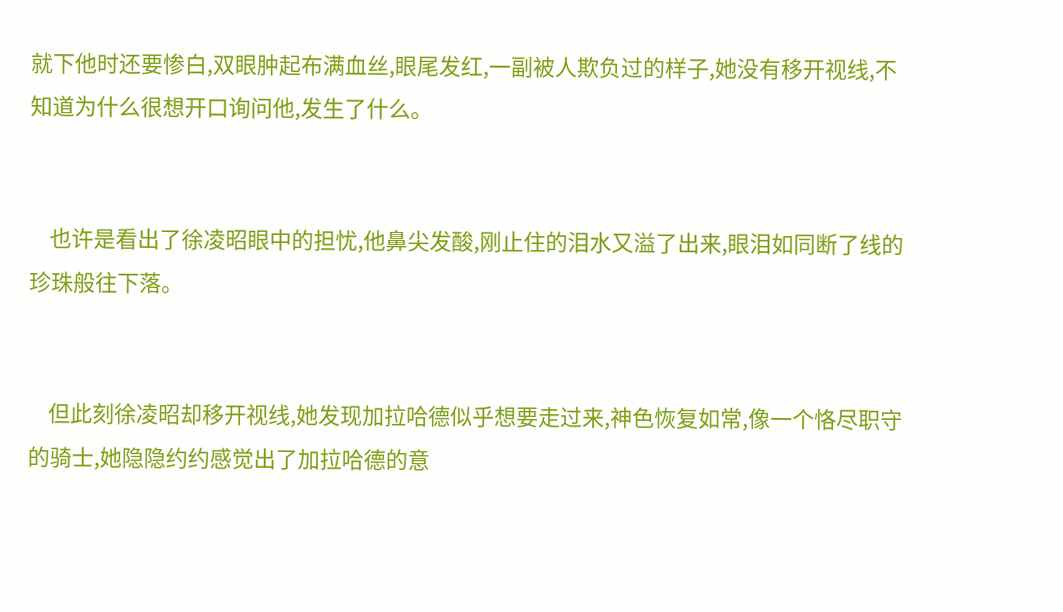就下他时还要惨白,双眼肿起布满血丝,眼尾发红,一副被人欺负过的样子,她没有移开视线,不知道为什么很想开口询问他,发生了什么。


    也许是看出了徐凌昭眼中的担忧,他鼻尖发酸,刚止住的泪水又溢了出来,眼泪如同断了线的珍珠般往下落。


    但此刻徐凌昭却移开视线,她发现加拉哈德似乎想要走过来,神色恢复如常,像一个恪尽职守的骑士,她隐隐约约感觉出了加拉哈德的意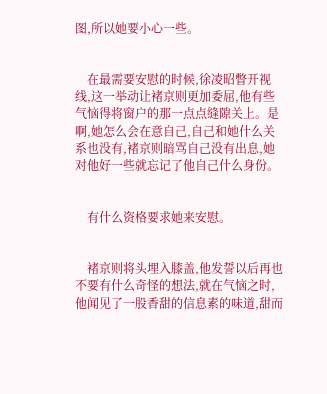图,所以她要小心一些。


    在最需要安慰的时候,徐凌昭瞥开视线,这一举动让褚京则更加委屈,他有些气恼得将窗户的那一点点缝隙关上。是啊,她怎么会在意自己,自己和她什么关系也没有,褚京则暗骂自己没有出息,她对他好一些就忘记了他自己什么身份。


    有什么资格要求她来安慰。


    褚京则将头埋入膝盖,他发誓以后再也不要有什么奇怪的想法,就在气恼之时,他闻见了一股香甜的信息素的味道,甜而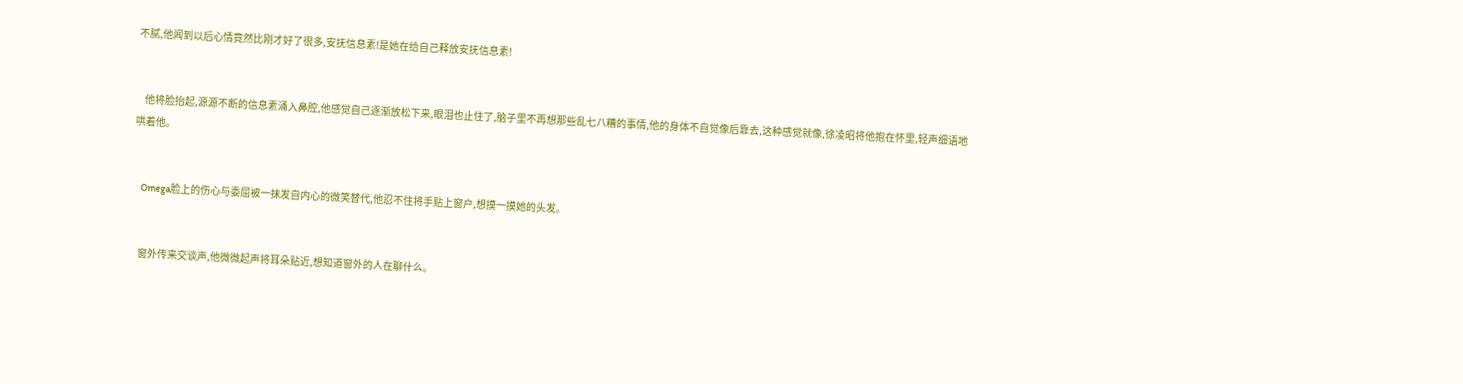不腻,他闻到以后心情竟然比刚才好了很多,安抚信息素!是她在给自己释放安抚信息素!


    他将脸抬起,源源不断的信息素涌入鼻腔,他感觉自己逐渐放松下来,眼泪也止住了,脑子里不再想那些乱七八糟的事情,他的身体不自觉像后靠去,这种感觉就像,徐凌昭将他抱在怀里,轻声细语地哄着他。


    Omega脸上的伤心与委屈被一抹发自内心的微笑替代,他忍不住将手贴上窗户,想摸一摸她的头发。


    窗外传来交谈声,他微微起声将耳朵贴近,想知道窗外的人在聊什么。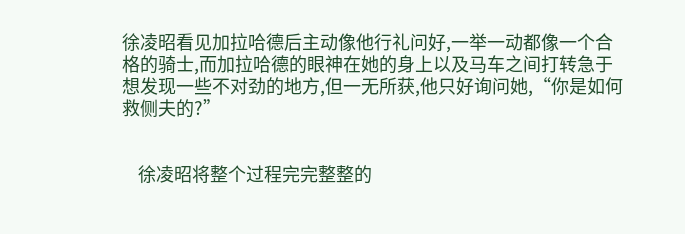徐凌昭看见加拉哈德后主动像他行礼问好,一举一动都像一个合格的骑士,而加拉哈德的眼神在她的身上以及马车之间打转急于想发现一些不对劲的地方,但一无所获,他只好询问她,“你是如何救侧夫的?”


    徐凌昭将整个过程完完整整的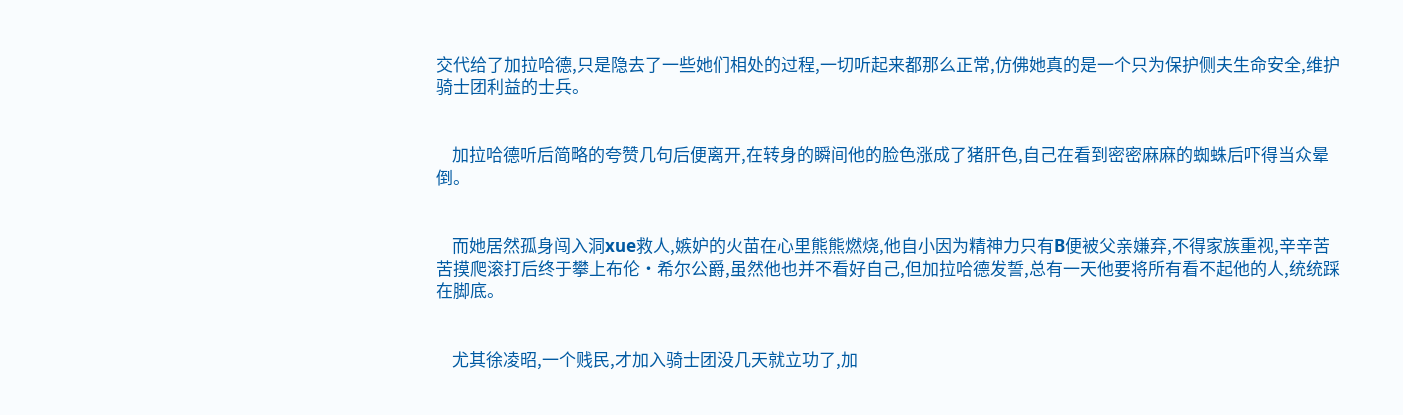交代给了加拉哈德,只是隐去了一些她们相处的过程,一切听起来都那么正常,仿佛她真的是一个只为保护侧夫生命安全,维护骑士团利益的士兵。


    加拉哈德听后简略的夸赞几句后便离开,在转身的瞬间他的脸色涨成了猪肝色,自己在看到密密麻麻的蜘蛛后吓得当众晕倒。


    而她居然孤身闯入洞xue救人,嫉妒的火苗在心里熊熊燃烧,他自小因为精神力只有B便被父亲嫌弃,不得家族重视,辛辛苦苦摸爬滚打后终于攀上布伦·希尔公爵,虽然他也并不看好自己,但加拉哈德发誓,总有一天他要将所有看不起他的人,统统踩在脚底。


    尤其徐凌昭,一个贱民,才加入骑士团没几天就立功了,加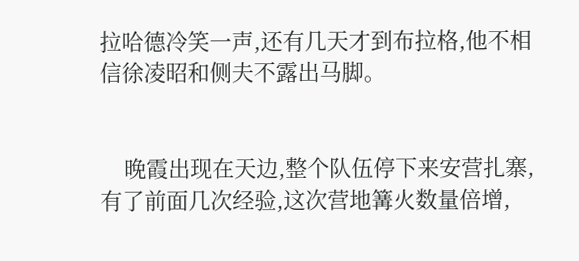拉哈德冷笑一声,还有几天才到布拉格,他不相信徐凌昭和侧夫不露出马脚。


    晚霞出现在天边,整个队伍停下来安营扎寨,有了前面几次经验,这次营地篝火数量倍增,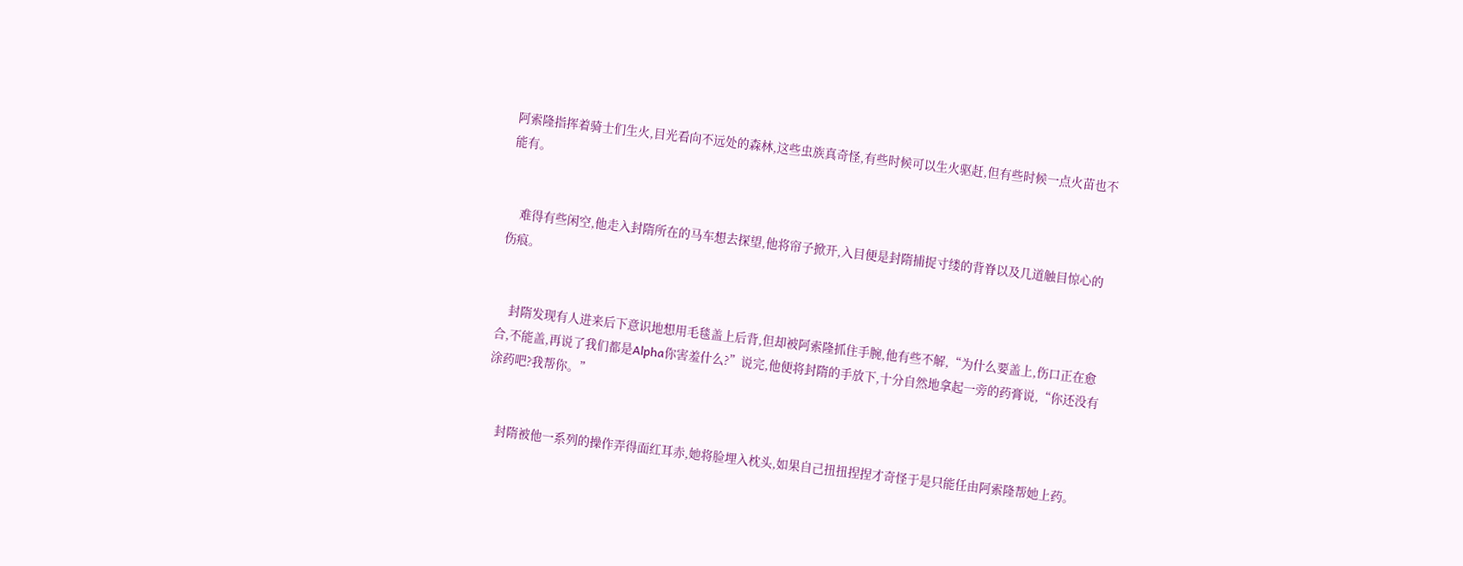阿索隆指挥着骑士们生火,目光看向不远处的森林,这些虫族真奇怪,有些时候可以生火驱赶,但有些时候一点火苗也不能有。


    难得有些闲空,他走入封隋所在的马车想去探望,他将帘子掀开,入目便是封隋捕捉寸缕的背脊以及几道触目惊心的伤痕。


    封隋发现有人进来后下意识地想用毛毯盖上后背,但却被阿索隆抓住手腕,他有些不解,“为什么要盖上,伤口正在愈合,不能盖,再说了我们都是Alpha你害羞什么?”说完,他便将封隋的手放下,十分自然地拿起一旁的药膏说,“你还没有涂药吧?我帮你。”


    封隋被他一系列的操作弄得面红耳赤,她将脸埋入枕头,如果自己扭扭捏捏才奇怪于是只能任由阿索隆帮她上药。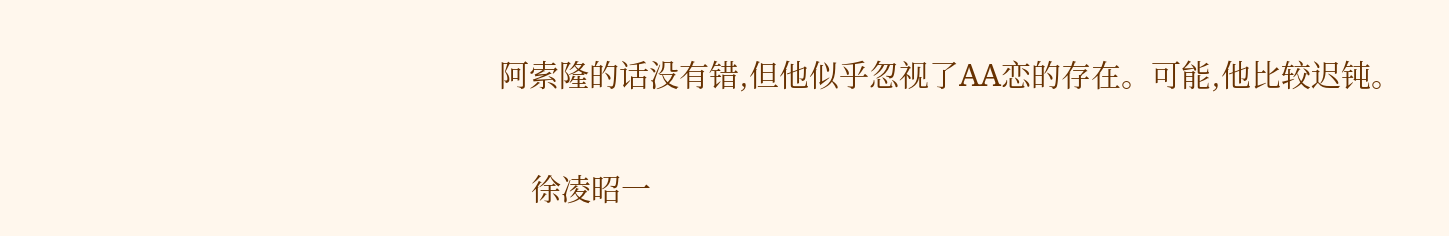阿索隆的话没有错,但他似乎忽视了AA恋的存在。可能,他比较迟钝。


    徐凌昭一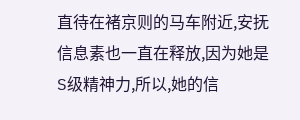直待在褚京则的马车附近,安抚信息素也一直在释放,因为她是S级精神力,所以,她的信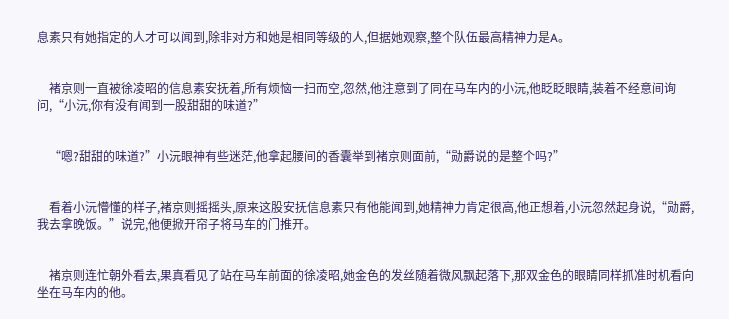息素只有她指定的人才可以闻到,除非对方和她是相同等级的人,但据她观察,整个队伍最高精神力是A。


    褚京则一直被徐凌昭的信息素安抚着,所有烦恼一扫而空,忽然,他注意到了同在马车内的小沅,他眨眨眼睛,装着不经意间询问,“小沅,你有没有闻到一股甜甜的味道?”


    “嗯?甜甜的味道?”小沅眼神有些迷茫,他拿起腰间的香囊举到褚京则面前,“勋爵说的是整个吗?”


    看着小沅懵懂的样子,褚京则摇摇头,原来这股安抚信息素只有他能闻到,她精神力肯定很高,他正想着,小沅忽然起身说,“勋爵,我去拿晚饭。”说完,他便掀开帘子将马车的门推开。


    褚京则连忙朝外看去,果真看见了站在马车前面的徐凌昭,她金色的发丝随着微风飘起落下,那双金色的眼睛同样抓准时机看向坐在马车内的他。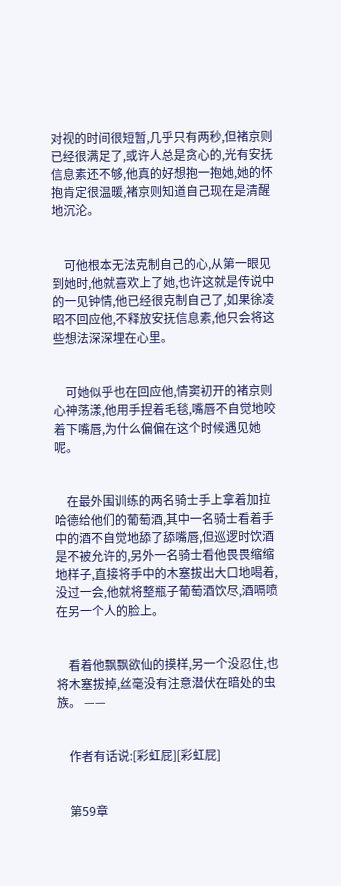对视的时间很短暂,几乎只有两秒,但褚京则已经很满足了,或许人总是贪心的,光有安抚信息素还不够,他真的好想抱一抱她,她的怀抱肯定很温暖,褚京则知道自己现在是清醒地沉沦。


    可他根本无法克制自己的心,从第一眼见到她时,他就喜欢上了她,也许这就是传说中的一见钟情,他已经很克制自己了,如果徐凌昭不回应他,不释放安抚信息素,他只会将这些想法深深埋在心里。


    可她似乎也在回应他,情窦初开的褚京则心神荡漾,他用手捏着毛毯,嘴唇不自觉地咬着下嘴唇,为什么偏偏在这个时候遇见她呢。


    在最外围训练的两名骑士手上拿着加拉哈德给他们的葡萄酒,其中一名骑士看着手中的酒不自觉地舔了舔嘴唇,但巡逻时饮酒是不被允许的,另外一名骑士看他畏畏缩缩地样子,直接将手中的木塞拔出大口地喝着,没过一会,他就将整瓶子葡萄酒饮尽,酒嗝喷在另一个人的脸上。


    看着他飘飘欲仙的摸样,另一个没忍住,也将木塞拔掉,丝毫没有注意潜伏在暗处的虫族。 ——


    作者有话说:[彩虹屁][彩虹屁]


    第59章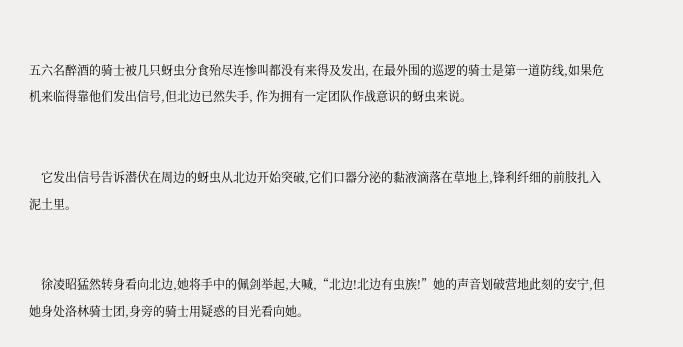五六名醉酒的骑士被几只蚜虫分食殆尽连惨叫都没有来得及发出, 在最外围的巡逻的骑士是第一道防线,如果危机来临得靠他们发出信号,但北边已然失手, 作为拥有一定团队作战意识的蚜虫来说。


    它发出信号告诉潜伏在周边的蚜虫从北边开始突破,它们口器分泌的黏液滴落在草地上,锋利纤细的前肢扎入泥土里。


    徐凌昭猛然转身看向北边,她将手中的佩剑举起,大喊,“北边!北边有虫族!”她的声音划破营地此刻的安宁,但她身处洛林骑士团,身旁的骑士用疑惑的目光看向她。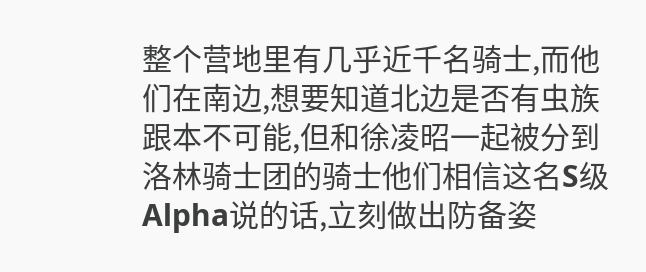整个营地里有几乎近千名骑士,而他们在南边,想要知道北边是否有虫族跟本不可能,但和徐凌昭一起被分到洛林骑士团的骑士他们相信这名S级Alpha说的话,立刻做出防备姿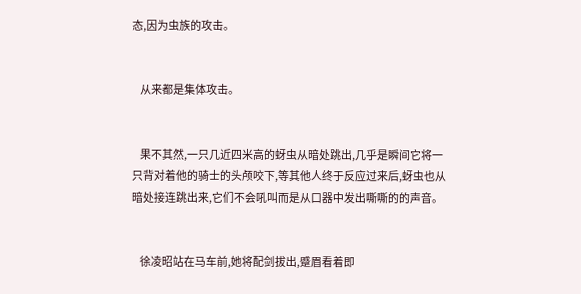态,因为虫族的攻击。


    从来都是集体攻击。


    果不其然,一只几近四米高的蚜虫从暗处跳出,几乎是瞬间它将一只背对着他的骑士的头颅咬下,等其他人终于反应过来后,蚜虫也从暗处接连跳出来,它们不会吼叫而是从口器中发出嘶嘶的的声音。


    徐凌昭站在马车前,她将配剑拔出,蹙眉看着即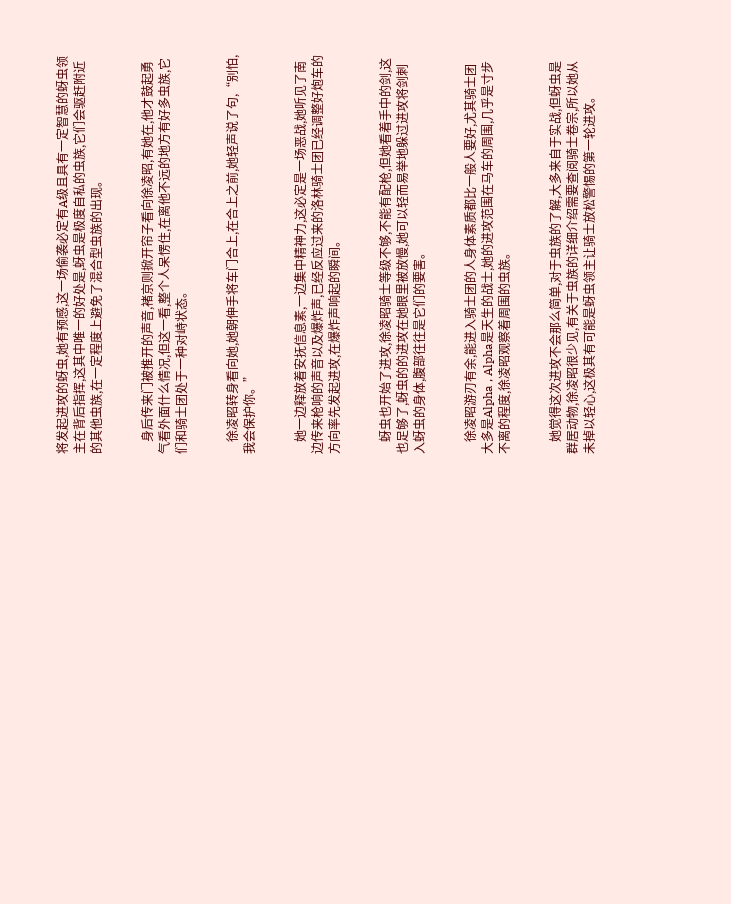将发起进攻的蚜虫,她有预感,这一场偷袭必定有A级且具有一定智慧的蚜虫领主在背后指挥,这其中唯一的好处是,蚜虫是极度自私的虫族,它们会驱赶附近的其他虫族,在一定程度上避免了混合型虫族的出现。


    身后传来门被推开的声音,褚京则掀开帘子看向徐凌昭,有她在,他才鼓起勇气看外面什么情况,但这一看,整个人呆愣住,在离他不远的地方有好多虫族,它们和骑士团处于一种对峙状态。


    徐凌昭转身看向她,她朝伸手将车门合上,在合上之前,她轻声说了句,“别怕,我会保护你。”


    她一边释放着安抚信息素,一边集中精神力,这必定是一场恶战,她听见了南边传来枪响的声音以及爆炸声,已经反应过来的洛林骑士团已经调整好炮车的方向率先发起进攻,在爆炸声响起的瞬间。


    蚜虫也开始了进攻,徐凌昭骑士等级不够,不能有配枪,但她看着手中的剑,这也足够了,蚜虫的的进攻在她眼里被放慢,她可以轻而易举地躲过进攻将剑刺入蚜虫的身体,腹部往往是它们的要害。


    徐凌昭游刃有余,能进入骑士团的人身体素质都比一般人要好,尤其骑士团大多是Alpha , Alpha是天生的战士,她的进攻范围在马车的周围,几乎是寸步不离的程度,徐凌昭观察着周围的虫族。


    她觉得这次进攻不会那么简单,对于虫族的了解,大多来自于实战,但蚜虫是群居动物,徐凌昭很少见,有关于虫族的详细介绍需要查阅骑士卷宗,所以她从未掉以轻心,这极其有可能是蚜虫领主让骑士放松警惕的第一轮进攻。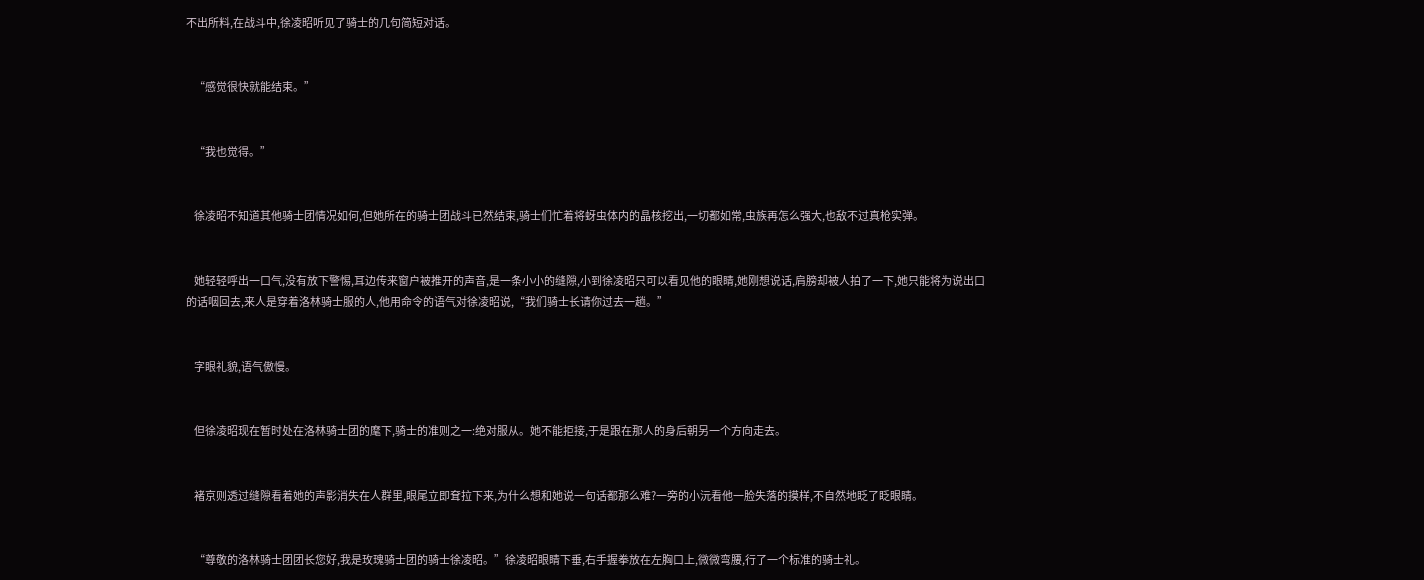不出所料,在战斗中,徐凌昭听见了骑士的几句简短对话。


    “感觉很快就能结束。”


    “我也觉得。”


    徐凌昭不知道其他骑士团情况如何,但她所在的骑士团战斗已然结束,骑士们忙着将蚜虫体内的晶核挖出,一切都如常,虫族再怎么强大,也敌不过真枪实弹。


    她轻轻呼出一口气,没有放下警惕,耳边传来窗户被推开的声音,是一条小小的缝隙,小到徐凌昭只可以看见他的眼睛,她刚想说话,肩膀却被人拍了一下,她只能将为说出口的话咽回去,来人是穿着洛林骑士服的人,他用命令的语气对徐凌昭说,“我们骑士长请你过去一趟。”


    字眼礼貌,语气傲慢。


    但徐凌昭现在暂时处在洛林骑士团的麾下,骑士的准则之一:绝对服从。她不能拒接,于是跟在那人的身后朝另一个方向走去。


    褚京则透过缝隙看着她的声影消失在人群里,眼尾立即耷拉下来,为什么想和她说一句话都那么难?一旁的小沅看他一脸失落的摸样,不自然地眨了眨眼睛。


    “尊敬的洛林骑士团团长您好,我是玫瑰骑士团的骑士徐凌昭。”徐凌昭眼睛下垂,右手握拳放在左胸口上,微微弯腰,行了一个标准的骑士礼。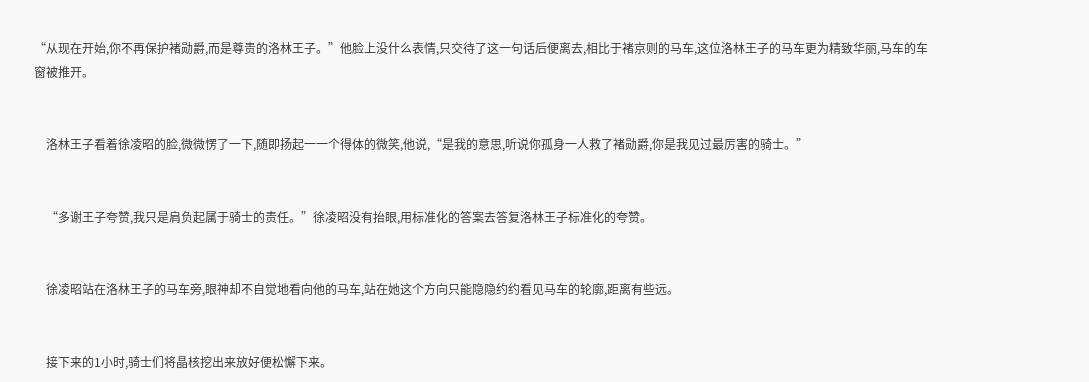“从现在开始,你不再保护褚勋爵,而是尊贵的洛林王子。”他脸上没什么表情,只交待了这一句话后便离去,相比于褚京则的马车,这位洛林王子的马车更为精致华丽,马车的车窗被推开。


    洛林王子看着徐凌昭的脸,微微愣了一下,随即扬起一一个得体的微笑,他说,“是我的意思,听说你孤身一人救了褚勋爵,你是我见过最厉害的骑士。”


    “多谢王子夸赞,我只是肩负起属于骑士的责任。”徐凌昭没有抬眼,用标准化的答案去答复洛林王子标准化的夸赞。


    徐凌昭站在洛林王子的马车旁,眼神却不自觉地看向他的马车,站在她这个方向只能隐隐约约看见马车的轮廓,距离有些远。


    接下来的1小时,骑士们将晶核挖出来放好便松懈下来。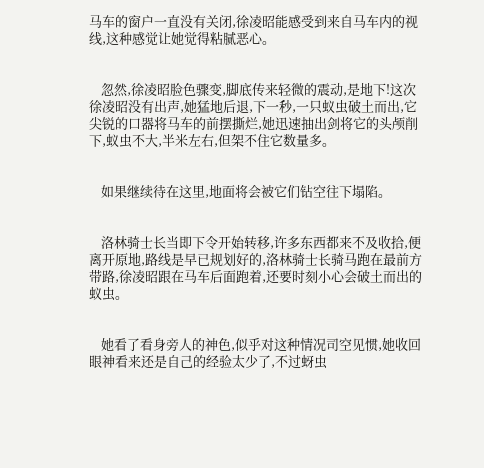马车的窗户一直没有关闭,徐凌昭能感受到来自马车内的视线,这种感觉让她觉得粘腻恶心。


    忽然,徐凌昭脸色骤变,脚底传来轻微的震动,是地下!这次徐凌昭没有出声,她猛地后退,下一秒,一只蚁虫破土而出,它尖锐的口器将马车的前摆撕烂,她迅速抽出剑将它的头颅削下,蚁虫不大,半米左右,但架不住它数量多。


    如果继续待在这里,地面将会被它们钻空往下塌陷。


    洛林骑士长当即下令开始转移,许多东西都来不及收拾,便离开原地,路线是早已规划好的,洛林骑士长骑马跑在最前方带路,徐凌昭跟在马车后面跑着,还要时刻小心会破土而出的蚁虫。


    她看了看身旁人的神色,似乎对这种情况司空见惯,她收回眼神看来还是自己的经验太少了,不过蚜虫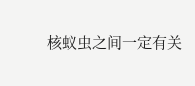核蚁虫之间一定有关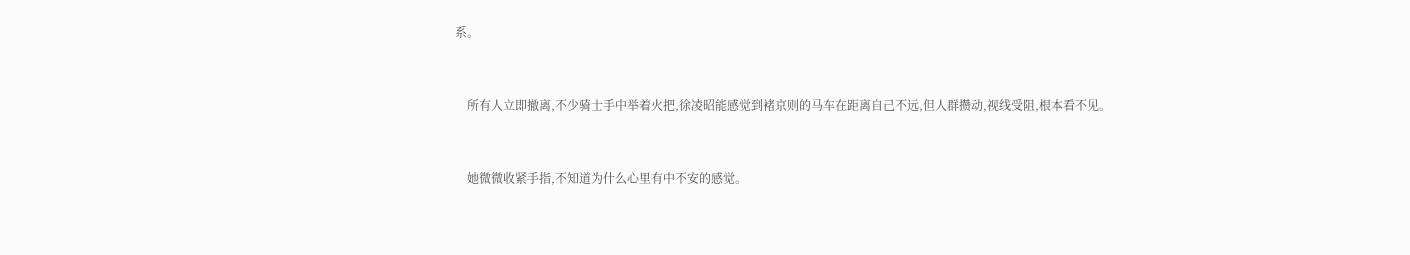系。


    所有人立即撤离,不少骑士手中举着火把,徐凌昭能感觉到褚京则的马车在距离自己不远,但人群攒动,视线受阻,根本看不见。


    她微微收紧手指,不知道为什么心里有中不安的感觉。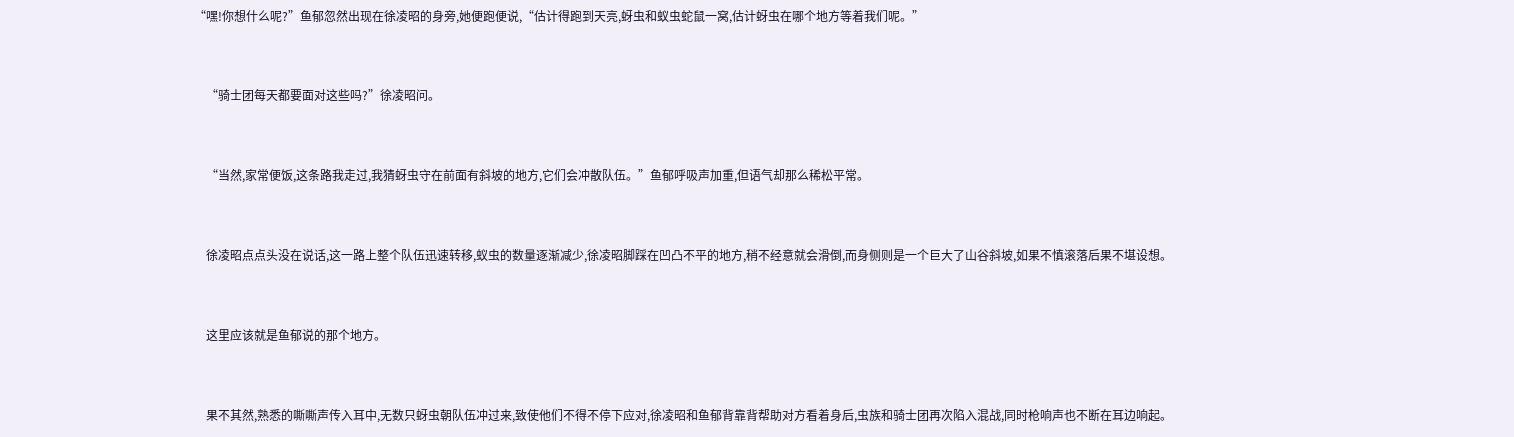“嘿!你想什么呢?”鱼郁忽然出现在徐凌昭的身旁,她便跑便说,“估计得跑到天亮,蚜虫和蚁虫蛇鼠一窝,估计蚜虫在哪个地方等着我们呢。”


    “骑士团每天都要面对这些吗?”徐凌昭问。


    “当然,家常便饭,这条路我走过,我猜蚜虫守在前面有斜坡的地方,它们会冲散队伍。”鱼郁呼吸声加重,但语气却那么稀松平常。


    徐凌昭点点头没在说话,这一路上整个队伍迅速转移,蚁虫的数量逐渐减少,徐凌昭脚踩在凹凸不平的地方,稍不经意就会滑倒,而身侧则是一个巨大了山谷斜坡,如果不慎滚落后果不堪设想。


    这里应该就是鱼郁说的那个地方。


    果不其然,熟悉的嘶嘶声传入耳中,无数只蚜虫朝队伍冲过来,致使他们不得不停下应对,徐凌昭和鱼郁背靠背帮助对方看着身后,虫族和骑士团再次陷入混战,同时枪响声也不断在耳边响起。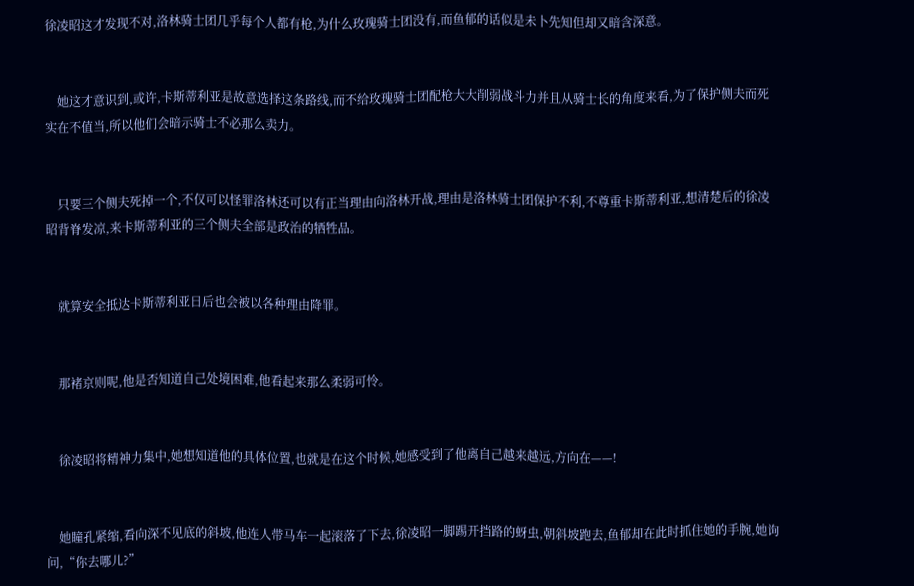徐凌昭这才发现不对,洛林骑士团几乎每个人都有枪,为什么玫瑰骑士团没有,而鱼郁的话似是未卜先知但却又暗含深意。


    她这才意识到,或许,卡斯蒂利亚是故意选择这条路线,而不给玫瑰骑士团配枪大大削弱战斗力并且从骑士长的角度来看,为了保护侧夫而死实在不值当,所以他们会暗示骑士不必那么卖力。


    只要三个侧夫死掉一个,不仅可以怪罪洛林还可以有正当理由向洛林开战,理由是洛林骑士团保护不利,不尊重卡斯蒂利亚,想清楚后的徐凌昭背脊发凉,来卡斯蒂利亚的三个侧夫全部是政治的牺牲品。


    就算安全抵达卡斯蒂利亚日后也会被以各种理由降罪。


    那褚京则呢,他是否知道自己处境困难,他看起来那么柔弱可怜。


    徐凌昭将精神力集中,她想知道他的具体位置,也就是在这个时候,她感受到了他离自己越来越远,方向在——!


    她瞳孔紧缩,看向深不见底的斜坡,他连人带马车一起滚落了下去,徐凌昭一脚踢开挡路的蚜虫,朝斜坡跑去,鱼郁却在此时抓住她的手腕,她询问,“你去哪儿?”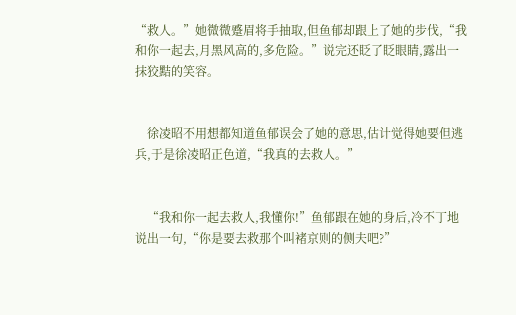“救人。”她微微蹙眉将手抽取,但鱼郁却跟上了她的步伐,“我和你一起去,月黑风高的,多危险。”说完还眨了眨眼睛,露出一抹狡黠的笑容。


    徐凌昭不用想都知道鱼郁误会了她的意思,估计觉得她要但逃兵,于是徐凌昭正色道,“我真的去救人。”


    “我和你一起去救人,我懂你!”鱼郁跟在她的身后,冷不丁地说出一句,“你是要去救那个叫褚京则的侧夫吧?”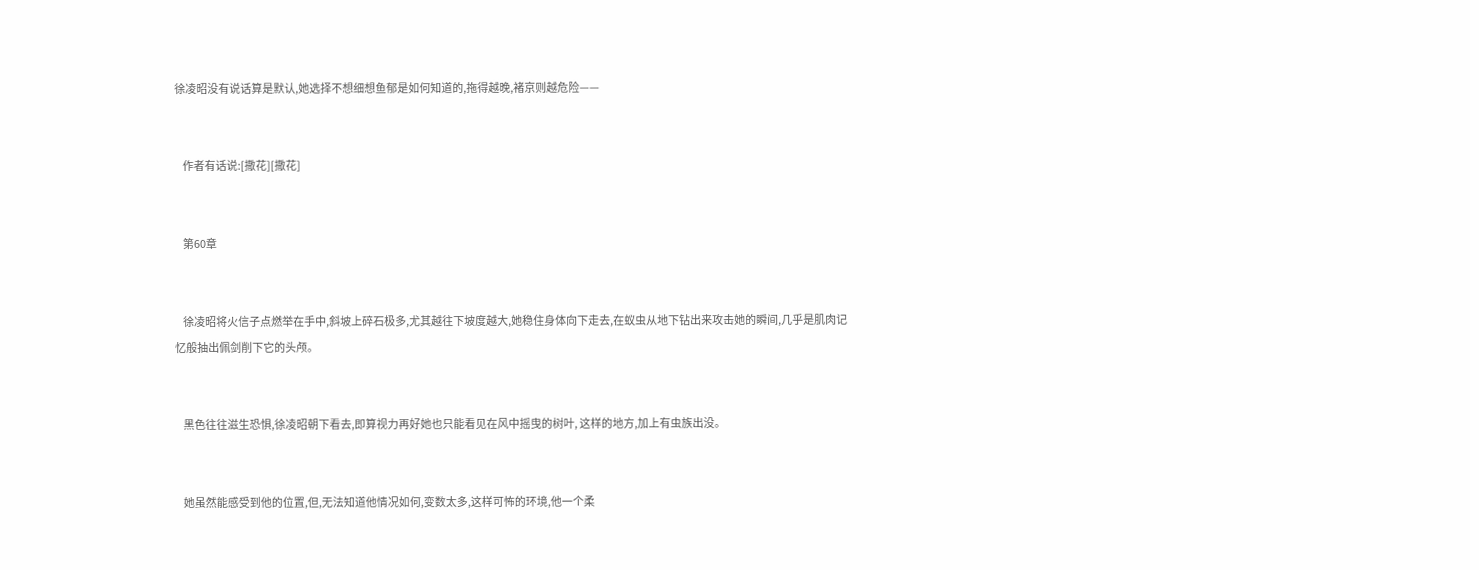徐凌昭没有说话算是默认,她选择不想细想鱼郁是如何知道的,拖得越晚,褚京则越危险——


    作者有话说:[撒花][撒花]


    第60章


    徐凌昭将火信子点燃举在手中,斜坡上碎石极多,尤其越往下坡度越大,她稳住身体向下走去,在蚁虫从地下钻出来攻击她的瞬间,几乎是肌肉记忆般抽出佩剑削下它的头颅。


    黑色往往滋生恐惧,徐凌昭朝下看去,即算视力再好她也只能看见在风中摇曳的树叶, 这样的地方,加上有虫族出没。


    她虽然能感受到他的位置,但,无法知道他情况如何,变数太多,这样可怖的环境,他一个柔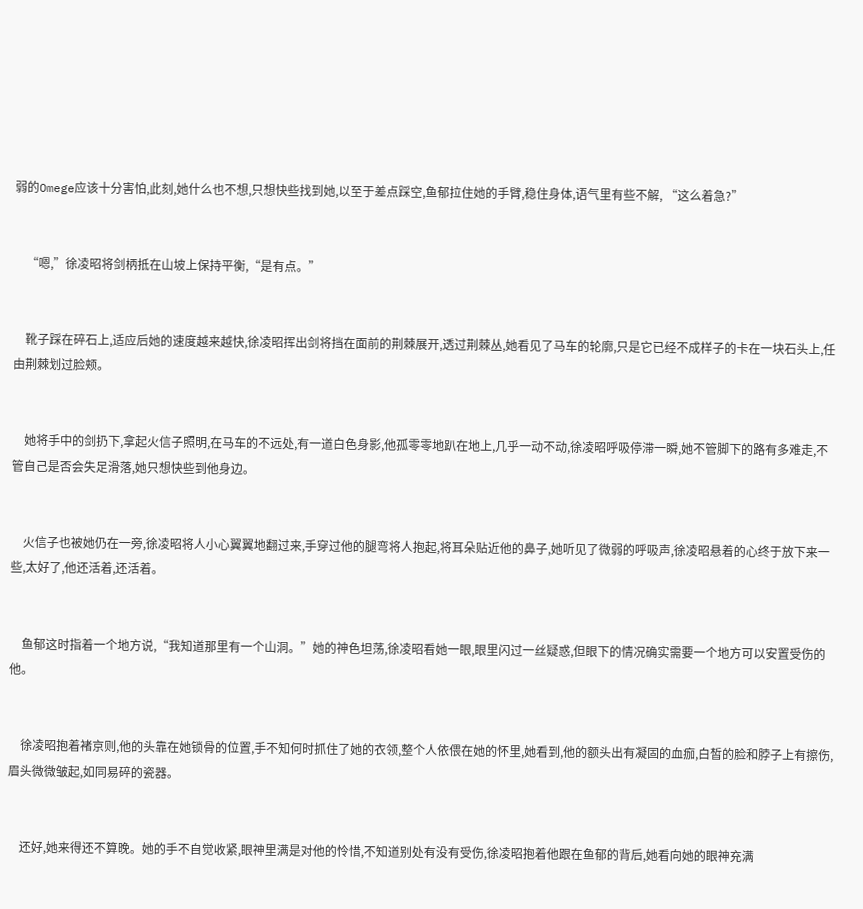弱的Omege应该十分害怕,此刻,她什么也不想,只想快些找到她,以至于差点踩空,鱼郁拉住她的手臂,稳住身体,语气里有些不解, “这么着急?”


    “嗯,”徐凌昭将剑柄抵在山坡上保持平衡,“是有点。”


    靴子踩在碎石上,适应后她的速度越来越快,徐凌昭挥出剑将挡在面前的荆棘展开,透过荆棘丛,她看见了马车的轮廓,只是它已经不成样子的卡在一块石头上,任由荆棘划过脸颊。


    她将手中的剑扔下,拿起火信子照明,在马车的不远处,有一道白色身影,他孤零零地趴在地上,几乎一动不动,徐凌昭呼吸停滞一瞬,她不管脚下的路有多难走,不管自己是否会失足滑落,她只想快些到他身边。


    火信子也被她仍在一旁,徐凌昭将人小心翼翼地翻过来,手穿过他的腿弯将人抱起,将耳朵贴近他的鼻子,她听见了微弱的呼吸声,徐凌昭悬着的心终于放下来一些,太好了,他还活着,还活着。


    鱼郁这时指着一个地方说,“我知道那里有一个山洞。”她的神色坦荡,徐凌昭看她一眼,眼里闪过一丝疑惑,但眼下的情况确实需要一个地方可以安置受伤的他。


    徐凌昭抱着褚京则,他的头靠在她锁骨的位置,手不知何时抓住了她的衣领,整个人依偎在她的怀里,她看到,他的额头出有凝固的血痂,白皙的脸和脖子上有擦伤,眉头微微皱起,如同易碎的瓷器。


    还好,她来得还不算晚。她的手不自觉收紧,眼神里满是对他的怜惜,不知道别处有没有受伤,徐凌昭抱着他跟在鱼郁的背后,她看向她的眼神充满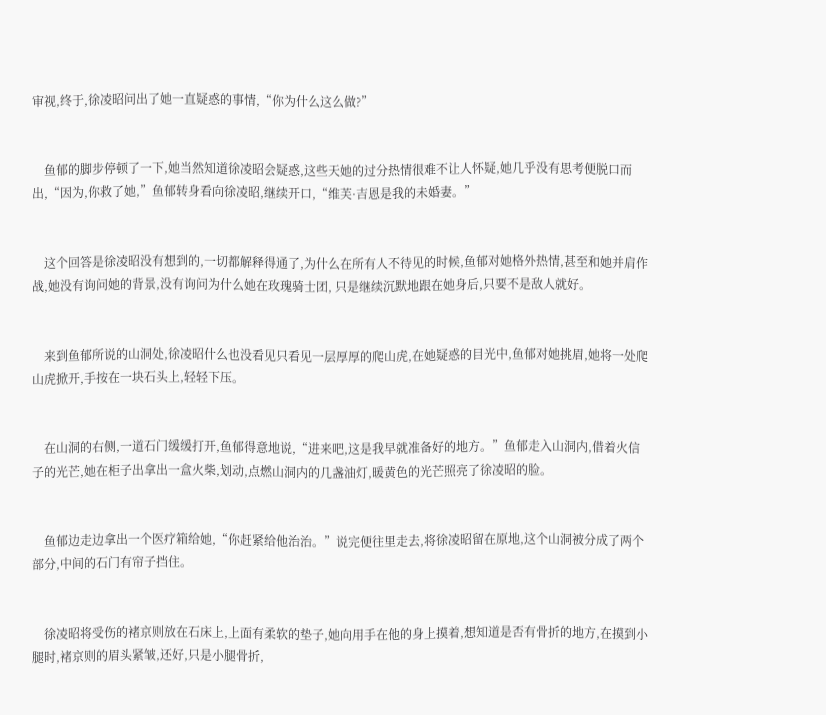审视,终于,徐凌昭问出了她一直疑惑的事情,“你为什么这么做?”


    鱼郁的脚步停顿了一下,她当然知道徐凌昭会疑惑,这些天她的过分热情很难不让人怀疑,她几乎没有思考便脱口而出,“因为,你救了她,”鱼郁转身看向徐凌昭,继续开口,“维芙·吉恩是我的未婚妻。”


    这个回答是徐凌昭没有想到的,一切都解释得通了,为什么在所有人不待见的时候,鱼郁对她格外热情,甚至和她并肩作战,她没有询问她的背景,没有询问为什么她在玫瑰骑士团, 只是继续沉默地跟在她身后,只要不是敌人就好。


    来到鱼郁所说的山洞处,徐凌昭什么也没看见只看见一层厚厚的爬山虎,在她疑惑的目光中,鱼郁对她挑眉,她将一处爬山虎掀开,手按在一块石头上,轻轻下压。


    在山洞的右侧,一道石门缓缓打开,鱼郁得意地说,“进来吧,这是我早就准备好的地方。”鱼郁走入山洞内,借着火信子的光芒,她在柜子出拿出一盒火柴,划动,点燃山洞内的几盏油灯,暖黄色的光芒照亮了徐凌昭的脸。


    鱼郁边走边拿出一个医疗箱给她,“你赶紧给他治治。”说完便往里走去,将徐凌昭留在原地,这个山洞被分成了两个部分,中间的石门有帘子挡住。


    徐凌昭将受伤的褚京则放在石床上,上面有柔软的垫子,她向用手在他的身上摸着,想知道是否有骨折的地方,在摸到小腿时,褚京则的眉头紧皱,还好,只是小腿骨折,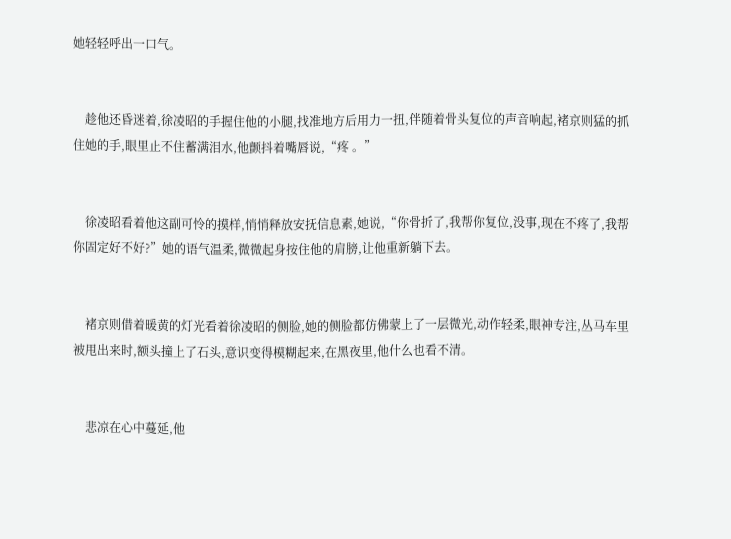她轻轻呼出一口气。


    趁他还昏迷着,徐凌昭的手握住他的小腿,找准地方后用力一扭,伴随着骨头复位的声音响起,褚京则猛的抓住她的手,眼里止不住蓄满泪水,他颤抖着嘴唇说,“疼 。”


    徐凌昭看着他这副可怜的摸样,悄悄释放安抚信息素,她说,“你骨折了,我帮你复位,没事,现在不疼了,我帮你固定好不好?”她的语气温柔,微微起身按住他的肩膀,让他重新躺下去。


    褚京则借着暖黄的灯光看着徐凌昭的侧脸,她的侧脸都仿佛蒙上了一层微光,动作轻柔,眼神专注,丛马车里被甩出来时,额头撞上了石头,意识变得模糊起来,在黑夜里,他什么也看不清。


    悲凉在心中蔓延,他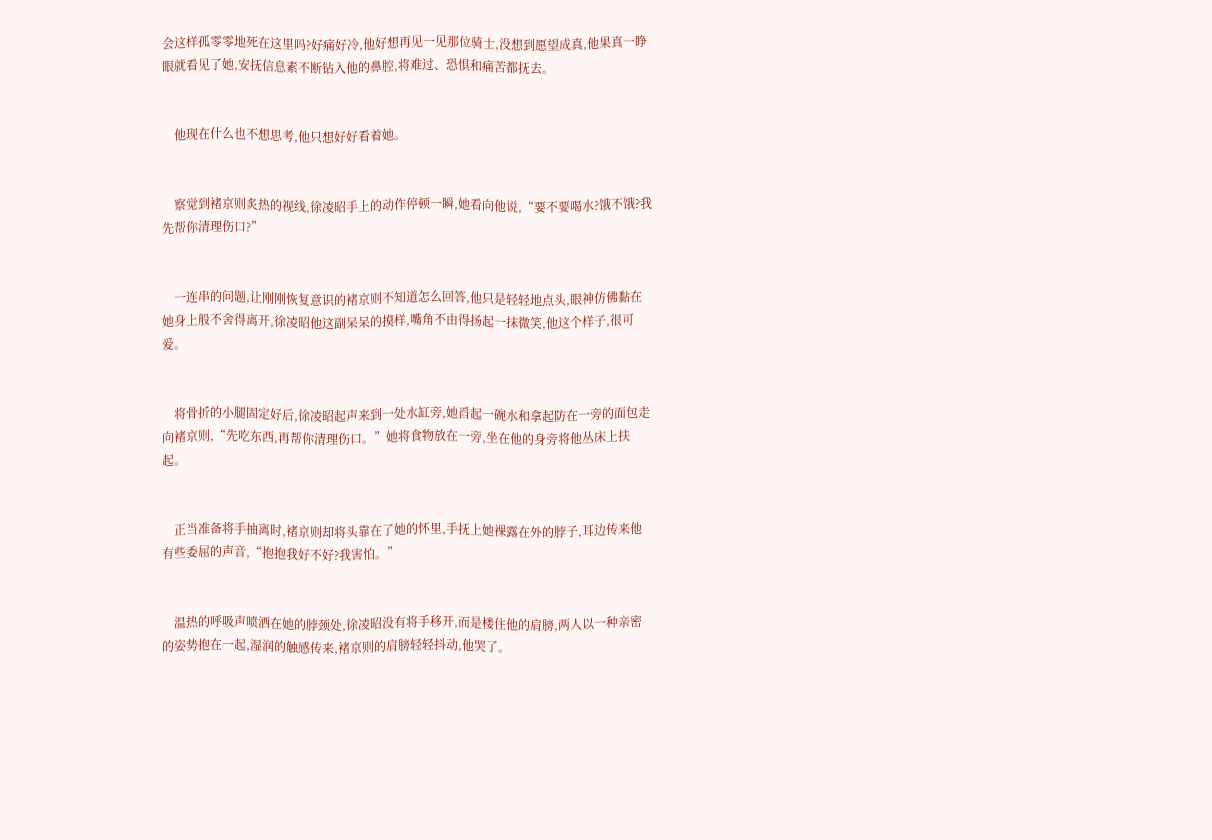会这样孤零零地死在这里吗?好痛好冷,他好想再见一见那位骑士,没想到愿望成真,他果真一睁眼就看见了她,安抚信息素不断钻入他的鼻腔,将难过、恐惧和痛苦都抚去。


    他现在什么也不想思考,他只想好好看着她。


    察觉到褚京则炙热的视线,徐凌昭手上的动作停顿一瞬,她看向他说,“要不要喝水?饿不饿?我先帮你清理伤口?”


    一连串的问题,让刚刚恢复意识的褚京则不知道怎么回答,他只是轻轻地点头,眼神仿佛黏在她身上般不舍得离开,徐凌昭他这副呆呆的摸样,嘴角不由得扬起一抹微笑,他这个样子,很可爱。


    将骨折的小腿固定好后,徐凌昭起声来到一处水缸旁,她舀起一碗水和拿起防在一旁的面包走向褚京则,“先吃东西,再帮你清理伤口。”她将食物放在一旁,坐在他的身旁将他丛床上扶起。


    正当准备将手抽离时,褚京则却将头靠在了她的怀里,手抚上她裸露在外的脖子,耳边传来他有些委屈的声音,“抱抱我好不好?我害怕。”


    温热的呼吸声喷洒在她的脖颈处,徐凌昭没有将手移开,而是楼住他的肩膀,两人以一种亲密的姿势抱在一起,湿润的触感传来,褚京则的肩膀轻轻抖动,他哭了。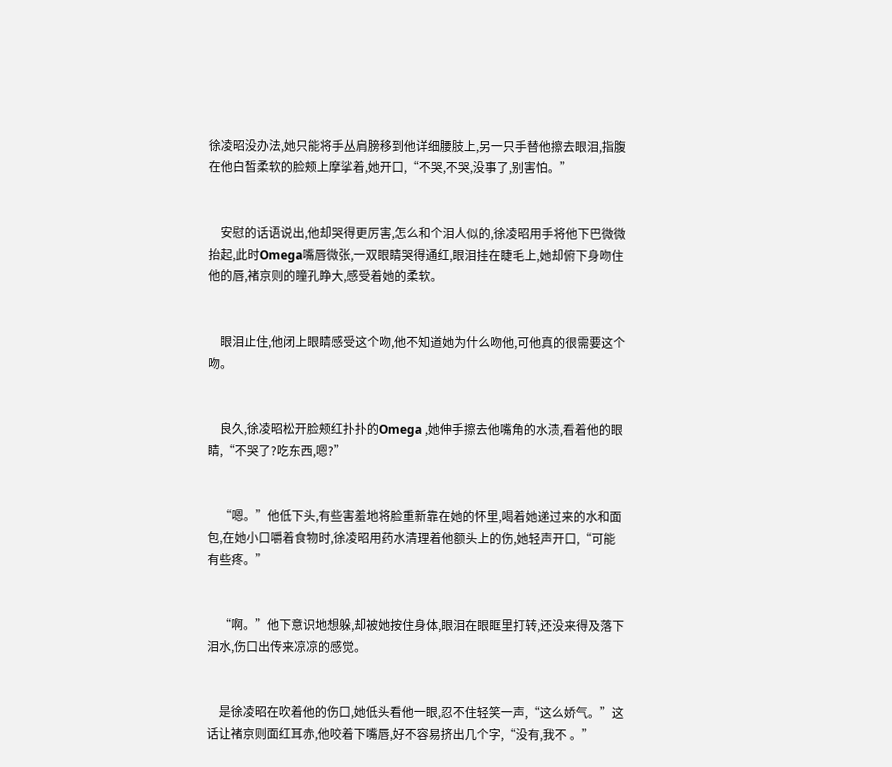徐凌昭没办法,她只能将手丛肩膀移到他详细腰肢上,另一只手替他擦去眼泪,指腹在他白皙柔软的脸颊上摩挲着,她开口,“不哭,不哭,没事了,别害怕。”


    安慰的话语说出,他却哭得更厉害,怎么和个泪人似的,徐凌昭用手将他下巴微微抬起,此时Omega嘴唇微张,一双眼睛哭得通红,眼泪挂在睫毛上,她却俯下身吻住他的唇,褚京则的瞳孔睁大,感受着她的柔软。


    眼泪止住,他闭上眼睛感受这个吻,他不知道她为什么吻他,可他真的很需要这个吻。


    良久,徐凌昭松开脸颊红扑扑的Omega ,她伸手擦去他嘴角的水渍,看着他的眼睛,“不哭了?吃东西,嗯?”


    “嗯。”他低下头,有些害羞地将脸重新靠在她的怀里,喝着她递过来的水和面包,在她小口嚼着食物时,徐凌昭用药水清理着他额头上的伤,她轻声开口,“可能有些疼。”


    “啊。”他下意识地想躲,却被她按住身体,眼泪在眼眶里打转,还没来得及落下泪水,伤口出传来凉凉的感觉。


    是徐凌昭在吹着他的伤口,她低头看他一眼,忍不住轻笑一声,“这么娇气。”这话让褚京则面红耳赤,他咬着下嘴唇,好不容易挤出几个字,“没有,我不 。”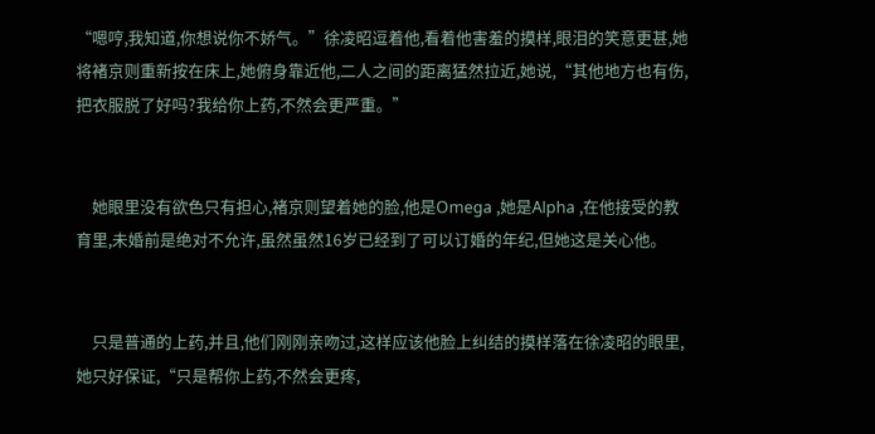“嗯哼,我知道,你想说你不娇气。”徐凌昭逗着他,看着他害羞的摸样,眼泪的笑意更甚,她将褚京则重新按在床上,她俯身靠近他,二人之间的距离猛然拉近,她说,“其他地方也有伤,把衣服脱了好吗?我给你上药,不然会更严重。”


    她眼里没有欲色只有担心,褚京则望着她的脸,他是Omega ,她是Alpha ,在他接受的教育里,未婚前是绝对不允许,虽然虽然16岁已经到了可以订婚的年纪,但她这是关心他。


    只是普通的上药,并且,他们刚刚亲吻过,这样应该他脸上纠结的摸样落在徐凌昭的眼里,她只好保证,“只是帮你上药,不然会更疼,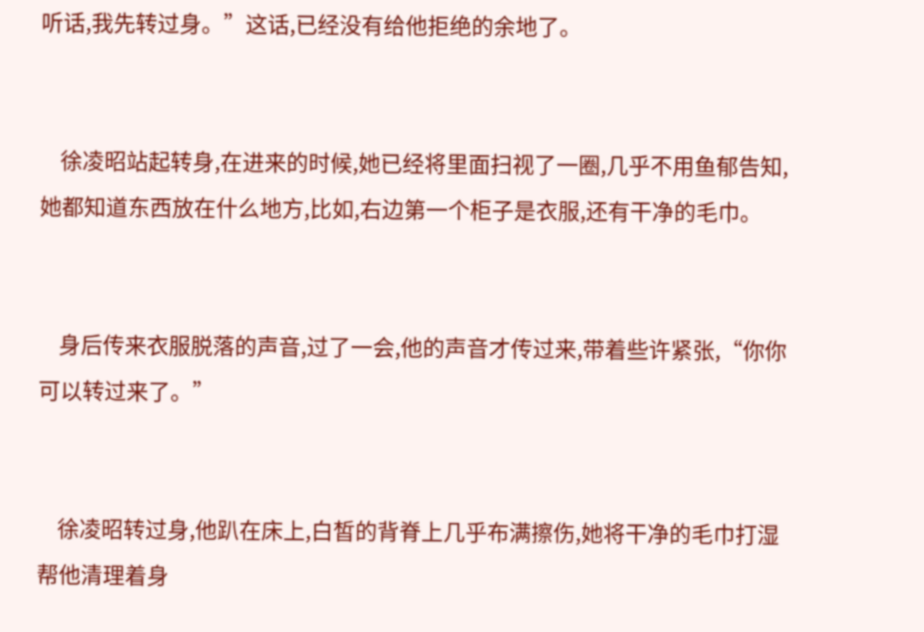听话,我先转过身。”这话,已经没有给他拒绝的余地了。


    徐凌昭站起转身,在进来的时候,她已经将里面扫视了一圈,几乎不用鱼郁告知,她都知道东西放在什么地方,比如,右边第一个柜子是衣服,还有干净的毛巾。


    身后传来衣服脱落的声音,过了一会,他的声音才传过来,带着些许紧张,“你你可以转过来了。”


    徐凌昭转过身,他趴在床上,白皙的背脊上几乎布满擦伤,她将干净的毛巾打湿帮他清理着身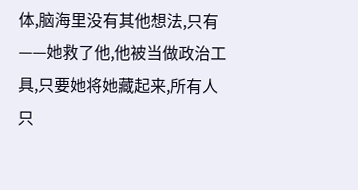体,脑海里没有其他想法,只有——她救了他,他被当做政治工具,只要她将她藏起来,所有人只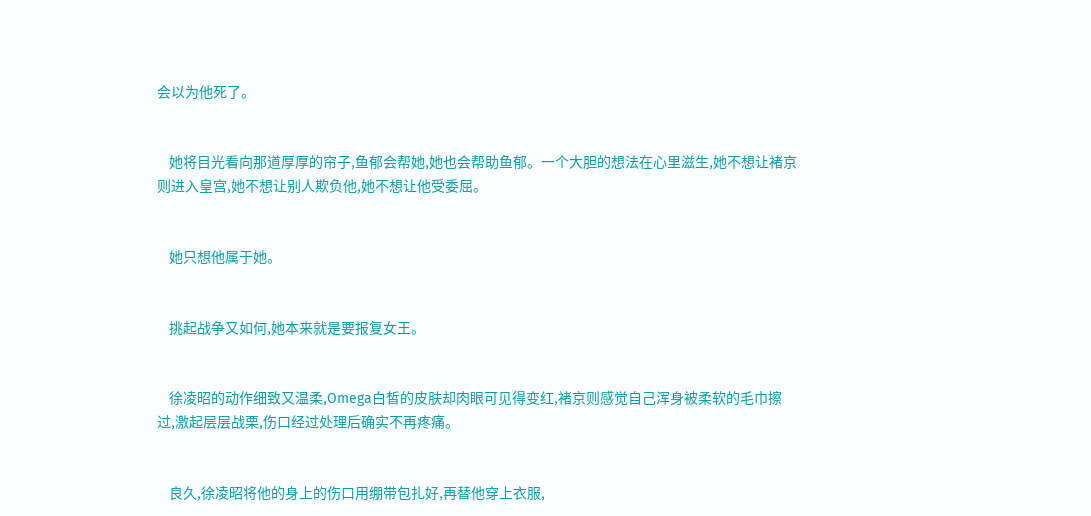会以为他死了。


    她将目光看向那道厚厚的帘子,鱼郁会帮她,她也会帮助鱼郁。一个大胆的想法在心里滋生,她不想让褚京则进入皇宫,她不想让别人欺负他,她不想让他受委屈。


    她只想他属于她。


    挑起战争又如何,她本来就是要报复女王。


    徐凌昭的动作细致又温柔,Omega白皙的皮肤却肉眼可见得变红,褚京则感觉自己浑身被柔软的毛巾擦过,激起层层战栗,伤口经过处理后确实不再疼痛。


    良久,徐凌昭将他的身上的伤口用绷带包扎好,再替他穿上衣服,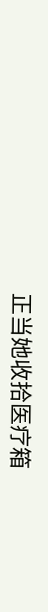正当她收拾医疗箱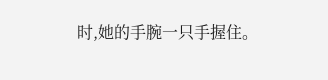时,她的手腕一只手握住。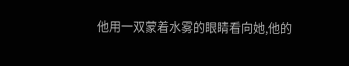他用一双蒙着水雾的眼睛看向她,他的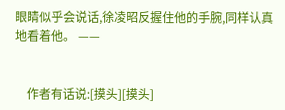眼睛似乎会说话,徐凌昭反握住他的手腕,同样认真地看着他。 ——


    作者有话说:[摸头][摸头]